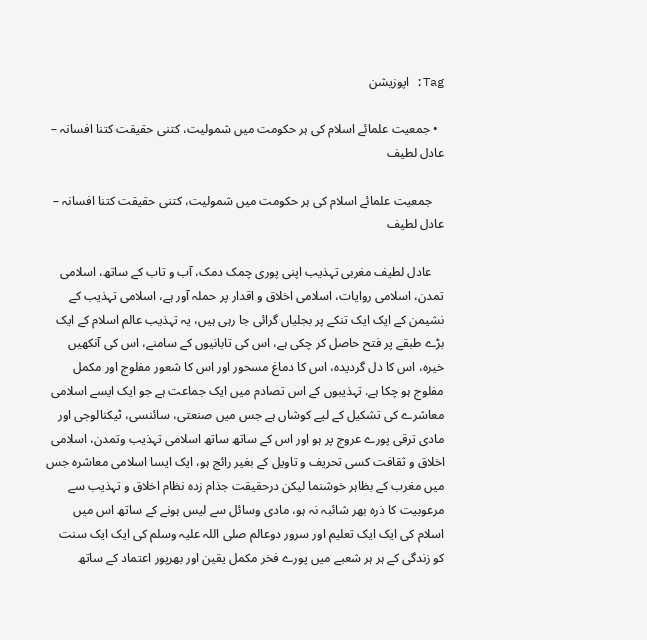Tag: اپوزیشن

  • جمعیت علمائے اسلام کی ہر حکومت میں شمولیت، کتنی حقیقت کتنا افسانہ – عادل لطیف

    جمعیت علمائے اسلام کی ہر حکومت میں شمولیت، کتنی حقیقت کتنا افسانہ – عادل لطیف

    عادل لطیف مغربی تہذیب اپنی پوری چمک دمک، آب و تاب کے ساتھ، اسلامی تمدن، اسلامی روایات، اسلامی اخلاق و اقدار پر حملہ آور ہے، اسلامی تہذیب کے نشیمن کے ایک ایک تنکے پر بجلیاں گرائی جا رہی ہیں، یہ تہذیب عالم اسلام کے ایک بڑے طبقے پر فتح حاصل کر چکی ہے، اس کی تابانیوں کے سامنے، اس کی آنکھیں خیرہ، اس کا دل گردیدہ، اس کا دماغ مسحور اور اس کا شعور مفلوج اور مکمل مفلوج ہو چکا ہے. تہذیبوں کے اس تصادم میں ایک جماعت ہے جو ایک ایسے اسلامی معاشرے کی تشکیل کے لیے کوشاں ہے جس میں صنعتی، سائنسی، ٹیکنالوجی اور مادی ترقی پورے عروج پر ہو اور اس کے ساتھ ساتھ اسلامی تہذیب وتمدن، اسلامی اخلاق و ثقافت کسی تحریف و تاویل کے بغیر رائج ہو، ایک ایسا اسلامی معاشرہ جس میں مغرب کے بظاہر خوشنما لیکن درحقیقت جذام زدہ نظام اخلاق و تہذیب سے مرعوبیت کا ذرہ بھر شائبہ نہ ہو، مادی وسائل سے لیس ہونے کے ساتھ اس میں اسلام کی ایک ایک تعلیم اور سرور دوعالم صلی اللہ علیہ وسلم کی ایک ایک سنت کو زندگی کے ہر ہر شعبے میں پورے فخر مکمل یقین اور بھرپور اعتماد کے ساتھ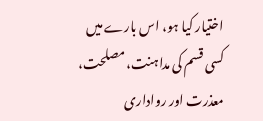اختیار کیا ہو، اس بارے میں کسی قسم کی مداہنت، مصلحت، معذرت اور رواداری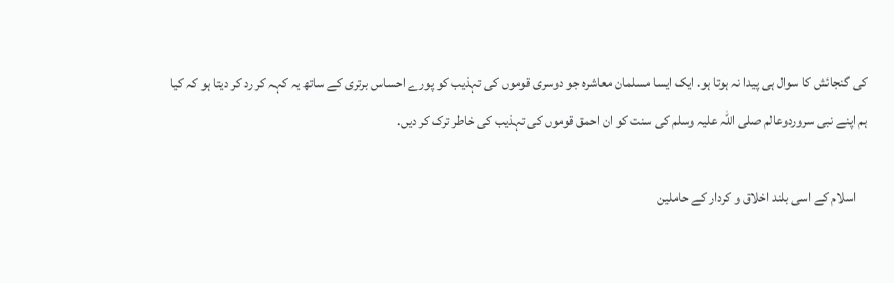کی گنجائش کا سوال ہی پیدا نہ ہوتا ہو. ایک ایسا مسلمان معاشرہ جو دوسری قوموں کی تہذیب کو پورے احساس برتری کے ساتھ یہ کہہ کر رد کر دیتا ہو کہ کیا ہم اپنے نبی سروردوعالم صلی اللہ علیہ وسلم کی سنت کو ان احمق قوموں کی تہذیب کی خاطر ترک کر دیں.

    اسلام کے اسی بلند اخلاق و کردار کے حاملین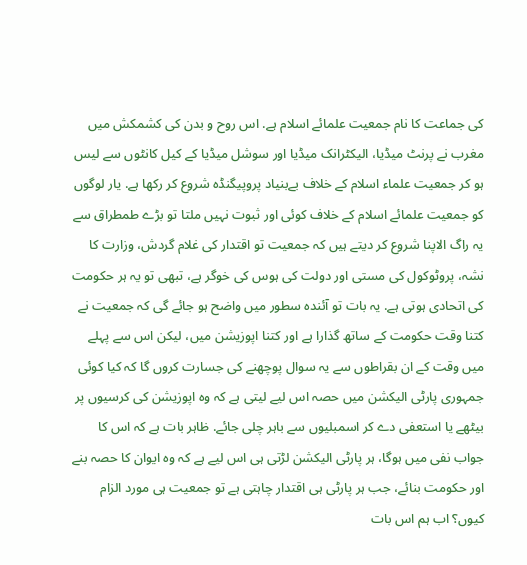کی جماعت کا نام جمعیت علمائے اسلام ہے. اس روح و بدن کی کشمکش میں مغرب نے پرنٹ میڈیا، الیکٹرانک میڈیا اور سوشل میڈیا کے کیل کانٹوں سے لیس ہو کر جمعیت علماء اسلام کے خلاف بےبنیاد پروپیگنڈہ شروع کر رکھا ہے. یار لوگوں کو جمعیت علمائے اسلام کے خلاف کوئی اور ثبوت نہیں ملتا تو بڑے طمطراق سے یہ راگ الاپنا شروع کر دیتے ہیں کہ جمعیت تو اقتدار کی غلام گردش، وزارت کا نشہ، پروٹوکول کی مستی اور دولت کی ہوس کی خوگر ہے، تبھی تو یہ ہر حکومت کی اتحادی ہوتی ہے. یہ بات تو آئندہ سطور میں واضح ہو جائے گی کہ جمعیت نے کتنا وقت حکومت کے ساتھ گذارا ہے اور کتنا اپوزیشن میں، لیکن اس سے پہلے میں وقت کے ان بقراطوں سے یہ سوال پوچھنے کی جسارت کروں گا کہ کیا کوئی جمہوری پارٹی الیکشن میں حصہ اس لیے لیتی ہے کہ وہ اپوزیشن کی کرسیوں پر بیٹھے یا استعفی دے کر اسمبلیوں سے باہر چلی جائے. ظاہر بات ہے کہ اس کا جواب نفی میں ہوگا، ہر پارٹی الیکشن لڑتی ہی اس لیے ہے کہ وہ ایوان کا حصہ بنے اور حکومت بنائے، جب ہر پارٹی ہی اقتدار چاہتی ہے تو جمعیت ہی مورد الزام کیوں؟ اب ہم اس بات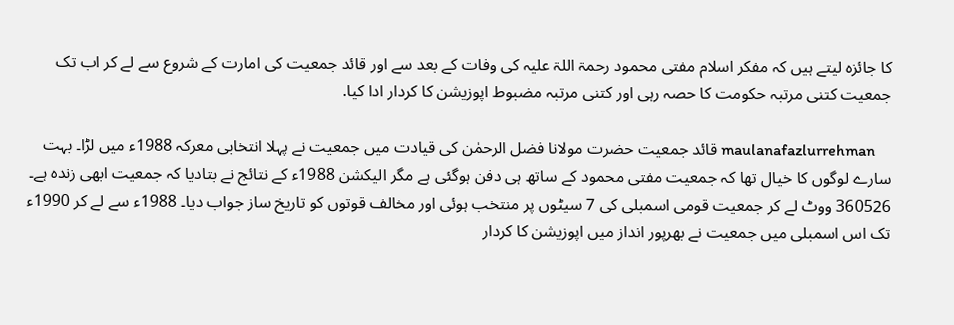کا جائزہ لیتے ہیں کہ مفکر اسلام مفتی محمود رحمۃ اللۃ علیہ کی وفات کے بعد سے اور قائد جمعیت کی امارت کے شروع سے لے کر اب تک جمعیت کتنی مرتبہ حکومت کا حصہ رہی اور کتنی مرتبہ مضبوط اپوزیشن کا کردار ادا کیا.

    maulanafazlurrehman قائد جمعیت حضرت مولانا فضل الرحمٰن کی قیادت میں جمعیت نے پہلا انتخابی معرکہ 1988ء میں لڑا۔ بہت سارے لوگوں کا خیال تھا کہ جمعیت مفتی محمود کے ساتھ ہی دفن ہوگئی ہے مگر الیکشن 1988ء کے نتائج نے بتادیا کہ جمعیت ابھی زندہ ہے۔ 360526 ووٹ لے کر جمعیت قومی اسمبلی کی 7 سیٹوں پر منتخب ہوئی اور مخالف قوتوں کو تاریخ ساز جواب دیا۔ 1988ء سے لے کر 1990ء تک اس اسمبلی میں جمعیت نے بھرپور انداز میں اپوزیشن کا کردار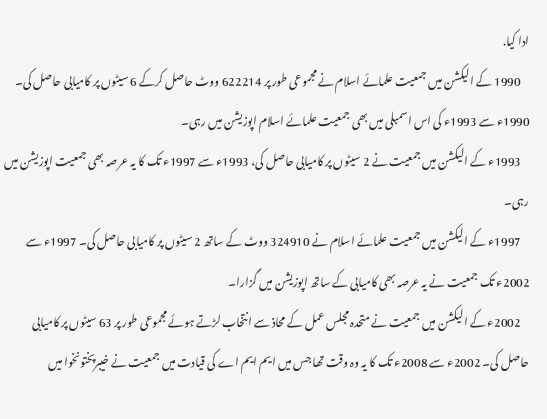ادا کیا.
    1990 کے الیکشن میں جمعیت علمائے اسلام نے مجموعی طور پر 622214 ووٹ حاصل کرکے 6 سیٹوں پر کامیابی حاصل کی۔ 1990ء سے 1993ء کی اس اسمبلی میں بھی جمعیت علمائے اسلام اپوزیشن میں رہی۔
    1993ء کے الیکشن میں جمعیت نے 2 سیٹوں پر کامیابی حاصل کی، 1993ء سے 1997ء تک کا یہ عرصہ بھی جمعیت اپوزیشن میں رہی۔
    1997ء کے الیکشن میں جمعیت علمائے اسلام نے 324910 ووٹ کے ساتھ 2 سیٹوں پر کامیابی حاصل کی۔ 1997ء سے 2002ء تک جمعیت نے یہ عرصہ بھی کامیابی کے ساتھ اپوزیشن میں گزارا۔
    2002ء کے الیکشن میں جمعیت نے متحدہ مجلس عمل کے محاذ سے انتخاب لڑتے ہوئے مجموعی طور پر 63 سیٹوں پر کامیابی حاصل کی۔ 2002ء سے 2008ء تک کا یہ وہ وقت تھا جس میں ایم ایم اے کی قیادت میں جمعیت نے خیبرپختونخوا میں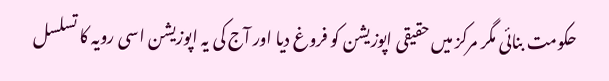حکومت بنائی مگر مرکز میں حقیقی اپوزیشن کو فروغ دیا اور آج کی یہ اپوزیشن اسی رویہ کا تسلسل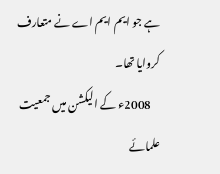ہے جو ایم ایم اے نے متعارف کروایا تھا۔
    2008ء کے الیکشن میں جمعیت علمائے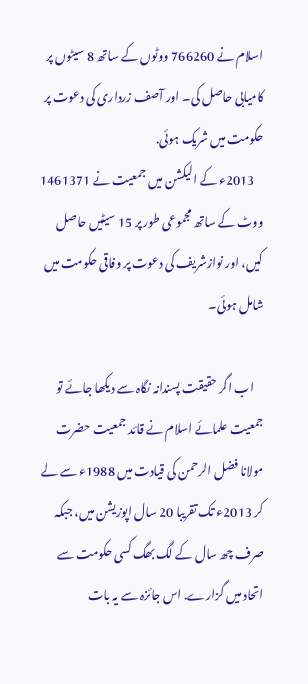اسلام نے 766260 ووٹوں کے ساتھ 8 سیٹوں پر کامیابی حاصل کی۔ اور آصف زرداری کی دعوت پر حکومت میں شریک ہوئی.
    2013ء کے الیکشن میں جمعیت نے 1461371 ووٹ کے ساتھ مجموعی طور پر 15 سیٹیں حاصل کیں، اور نوازشریف کی دعوت پر وفاقی حکومت میں شامل ہوئی۔

    اب اگر حقیقت پسندانہ نگاہ سے دیکھا جائے تو جمعیت علمائے اسلام نے قائد جمعیت حضرت مولانا فضل الرحمن کی قیادت میں 1988ء سے لے کر 2013ء تک تقریبا 20 سال اپوزیشن میں، جبکہ صرف چھ سال کے لگ بھگ کسی حکومت سے اتحاد میں گزارے. اس جائزہ سے یہ بات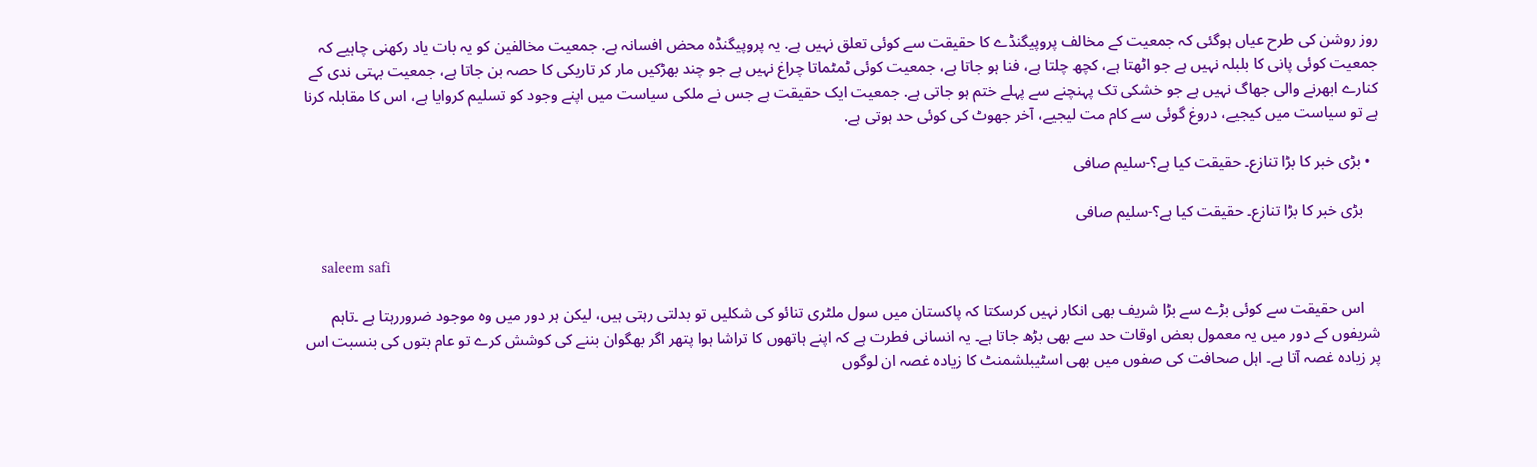روز روشن کی طرح عیاں ہوگئی کہ جمعیت کے مخالف پروپیگنڈے کا حقیقت سے کوئی تعلق نہیں ہے. یہ پروپیگنڈہ محض افسانہ ہے. جمعیت مخالفین کو یہ بات یاد رکھنی چاہیے کہ جمعیت کوئی پانی کا بلبلہ نہیں ہے جو اٹھتا ہے، کچھ چلتا ہے، فنا ہو جاتا ہے، جمعیت کوئی ٹمٹماتا چراغ نہیں ہے جو چند بھڑکیں مار کر تاریکی کا حصہ بن جاتا ہے، جمعیت بہتی ندی کے کنارے ابھرنے والی جھاگ نہیں ہے جو خشکی تک پہنچنے سے پہلے ختم ہو جاتی ہے. جمعیت ایک حقیقت ہے جس نے ملکی سیاست میں اپنے وجود کو تسلیم کروایا ہے، اس کا مقابلہ کرنا ہے تو سیاست میں کیجیے، دروغ گوئی سے کام مت لیجیے، آخر جھوٹ کی کوئی حد ہوتی ہے.

  • بڑی خبر کا بڑا تنازع۔ حقیقت کیا ہے؟-سلیم صافی

    بڑی خبر کا بڑا تنازع۔ حقیقت کیا ہے؟-سلیم صافی

    saleem safi

    اس حقیقت سے کوئی بڑے سے بڑا شریف بھی انکار نہیں کرسکتا کہ پاکستان میں سول ملٹری تنائو کی شکلیں تو بدلتی رہتی ہیں، لیکن ہر دور میں وہ موجود ضروررہتا ہے ۔تاہم شریفوں کے دور میں یہ معمول بعض اوقات حد سے بھی بڑھ جاتا ہے۔ یہ انسانی فطرت ہے کہ اپنے ہاتھوں کا تراشا ہوا پتھر اگر بھگوان بننے کی کوشش کرے تو عام بتوں کی بنسبت اس پر زیادہ غصہ آتا ہے۔ اہل صحافت کی صفوں میں بھی اسٹیبلشمنٹ کا زیادہ غصہ ان لوگوں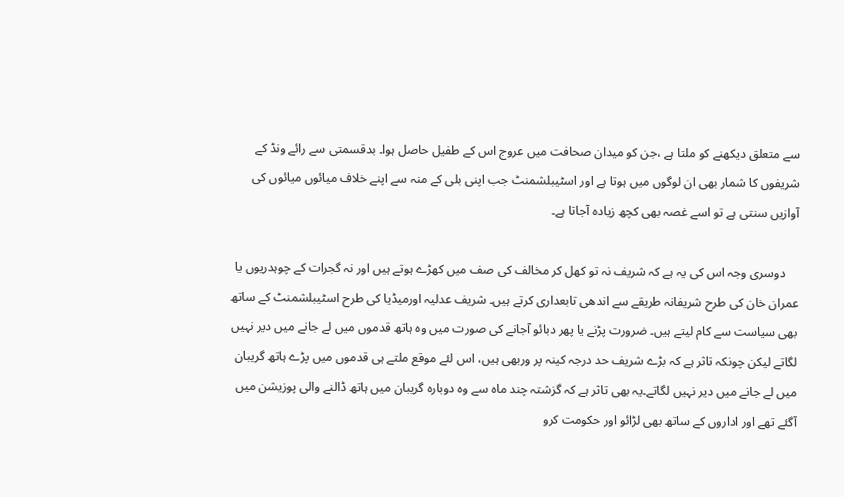سے متعلق دیکھنے کو ملتا ہے ،جن کو میدان صحافت میں عروج اس کے طفیل حاصل ہوا۔ بدقسمتی سے رائے ونڈ کے شریفوں کا شمار بھی ان لوگوں میں ہوتا ہے اور اسٹیبلشمنٹ جب اپنی بلی کے منہ سے اپنے خلاف میائوں میائوں کی آوازیں سنتی ہے تو اسے غصہ بھی کچھ زیادہ آجاتا ہے۔

    دوسری وجہ اس کی یہ ہے کہ شریف نہ تو کھل کر مخالف کی صف میں کھڑے ہوتے ہیں اور نہ گجرات کے چوہدریوں یا عمران خان کی طرح شریفانہ طریقے سے اندھی تابعداری کرتے ہیں۔ شریف عدلیہ اورمیڈیا کی طرح اسٹیبلشمنٹ کے ساتھ بھی سیاست سے کام لیتے ہیں۔ ضرورت پڑنے یا پھر دبائو آجانے کی صورت میں وہ ہاتھ قدموں میں لے جانے میں دیر نہیں لگاتے لیکن چونکہ تاثر ہے کہ بڑے شریف حد درجہ کینہ پر وربھی ہیں، اس لئے موقع ملتے ہی قدموں میں پڑے ہاتھ گریبان میں لے جانے میں دیر نہیں لگاتے۔یہ بھی تاثر ہے کہ گزشتہ چند ماہ سے وہ دوبارہ گریبان میں ہاتھ ڈالنے والی پوزیشن میں آگئے تھے اور اداروں کے ساتھ بھی لڑائو اور حکومت کرو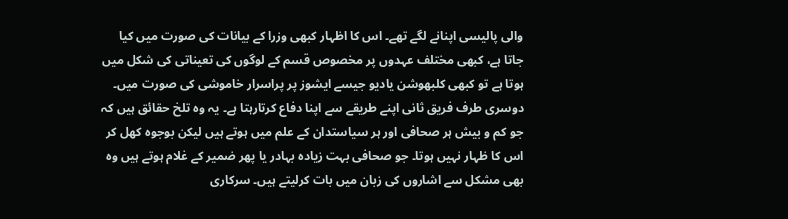والی پالیسی اپنانے لگے تھے۔ اس کا اظہار کبھی وزرا کے بیانات کی صورت میں کیا جاتا ہے، کبھی مختلف عہدوں پر مخصوص قسم کے لوگوں کی تعیناتی کی شکل میں ہوتا ہے تو کبھی کلبھوشن یادیو جیسے ایشوز پر پراسرار خاموشی کی صورت میں۔ دوسری طرف فریق ثانی اپنے طریقے سے اپنا دفاع کرتارہتا ہے۔ یہ وہ تلخ حقائق ہیں کہ جو کم و بیش ہر صحافی اور ہر سیاستدان کے علم میں ہوتے ہیں لیکن بوجوہ کھل کر اس کا ظہار نہیں ہوتا۔ جو صحافی بہت زیادہ بہادر یا پھر ضمیر کے غلام ہوتے ہیں وہ بھی مشکل سے اشاروں کی زبان میں بات کرلیتے ہیں۔ سرکاری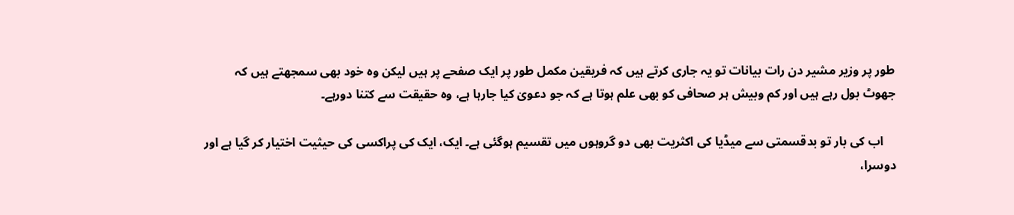طور پر وزیر مشیر دن رات بیانات تو یہ جاری کرتے ہیں کہ فریقین مکمل طور پر ایک صفحے پر ہیں لیکن وہ خود بھی سمجھتے ہیں کہ جھوٹ بول رہے ہیں اور کم وبیش ہر صحافی کو بھی علم ہوتا ہے کہ جو دعویٰ کیا جارہا ہے، وہ حقیقت سے کتنا دورہے۔

    اب کی بار تو بدقسمتی سے میڈیا کی اکثریت بھی دو گروہوں میں تقسیم ہوگئی ہے۔ ایک، ایک کی پراکسی کی حیثیت اختیار کر گیا ہے اور دوسرا،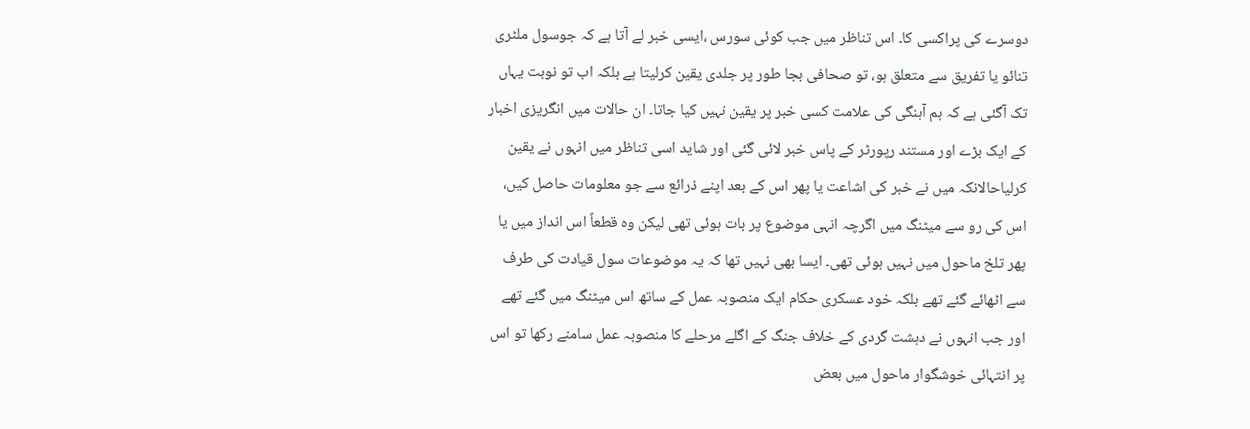دوسرے کی پراکسی کا۔ اس تناظر میں جب کوئی سورس ،ایسی خبر لے آتا ہے کہ جوسول ملٹری تنائو یا تفریق سے متعلق ہو، تو صحافی بجا طور پر جلدی یقین کرلیتا ہے بلکہ اب تو نوبت یہاں تک آگئی ہے کہ ہم آہنگی کی علامت کسی خبر پر یقین نہیں کیا جاتا۔ ان حالات میں انگریزی اخبار کے ایک بڑے اور مستند رپورٹر کے پاس خبر لائی گئی اور شاید اسی تناظر میں انہوں نے یقین کرلیاحالانکہ میں نے خبر کی اشاعت یا پھر اس کے بعد اپنے ذرائع سے جو معلومات حاصل کیں، اس کی رو سے میٹنگ میں اگرچہ انہی موضوع پر بات ہوئی تھی لیکن وہ قطعاً اس انداز میں یا پھر تلخ ماحول میں نہیں ہوئی تھی۔ ایسا بھی نہیں تھا کہ یہ موضوعات سول قیادت کی طرف سے اٹھائے گئے تھے بلکہ خود عسکری حکام ایک منصوبہ عمل کے ساتھ اس میٹنگ میں گئے تھے اور جب انہوں نے دہشت گردی کے خلاف جنگ کے اگلے مرحلے کا منصوبہ عمل سامنے رکھا تو اس پر انتہائی خوشگوار ماحول میں بعض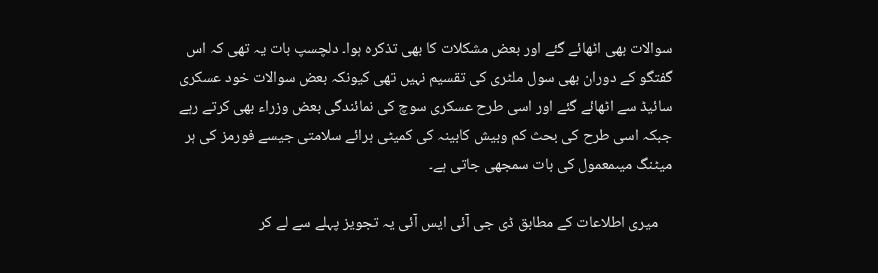سوالات بھی اٹھائے گئے اور بعض مشکلات کا بھی تذکرہ ہوا۔ دلچسپ بات یہ تھی کہ اس گفتگو کے دوران بھی سول ملٹری کی تقسیم نہیں تھی کیونکہ بعض سوالات خود عسکری سائیڈ سے اٹھائے گئے اور اسی طرح عسکری سوچ کی نمائندگی بعض وزراء بھی کرتے رہے جبکہ اسی طرح کی بحث کم وبیش کابینہ کی کمیٹی برائے سلامتی جیسے فورمز کی ہر میٹنگ میںمعمول کی بات سمجھی جاتی ہے۔

    میری اطلاعات کے مطابق ڈی جی آئی ایس آئی یہ تجویز پہلے سے لے کر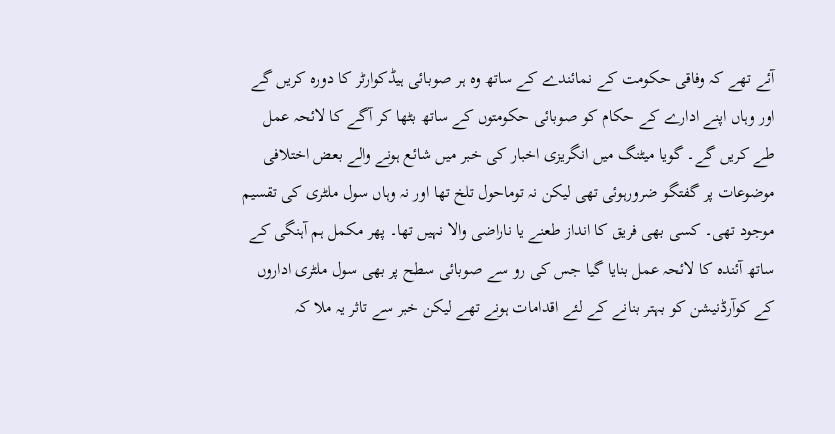آئے تھے کہ وفاقی حکومت کے نمائندے کے ساتھ وہ ہر صوبائی ہیڈکوارٹر کا دورہ کریں گے اور وہاں اپنے ادارے کے حکام کو صوبائی حکومتوں کے ساتھ بٹھا کر آگے کا لائحہ عمل طے کریں گے۔ گویا میٹنگ میں انگریزی اخبار کی خبر میں شائع ہونے والے بعض اختلافی موضوعات پر گفتگو ضرورہوئی تھی لیکن نہ توماحول تلخ تھا اور نہ وہاں سول ملٹری کی تقسیم موجود تھی۔ کسی بھی فریق کا انداز طعنے یا ناراضی والا نہیں تھا۔ پھر مکمل ہم آہنگی کے ساتھ آئندہ کا لائحہ عمل بنایا گیا جس کی رو سے صوبائی سطح پر بھی سول ملٹری اداروں کے کوآرڈنیشن کو بہتر بنانے کے لئے اقدامات ہونے تھے لیکن خبر سے تاثر یہ ملا کہ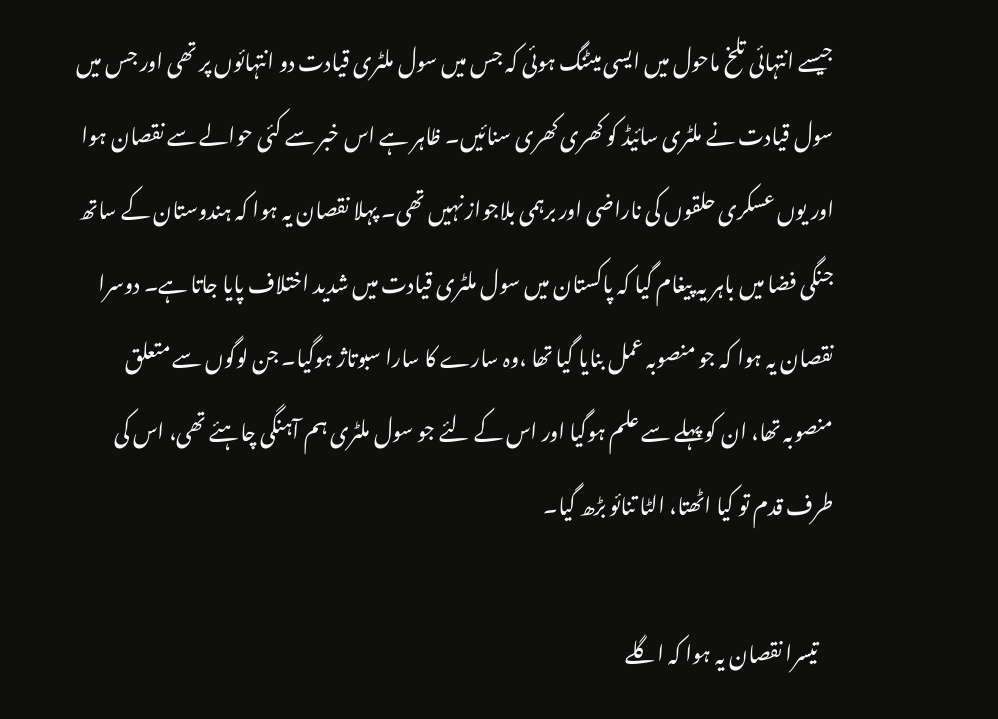جیسے انتہائی تلخ ماحول میں ایسی میٹنگ ہوئی کہ جس میں سول ملٹری قیادت دو انتہائوں پر تھی اور جس میں سول قیادت نے ملٹری سائیڈ کو کھری کھری سنائیں۔ ظاہر ہے اس خبر سے کئی حوالے سے نقصان ہوا اور یوں عسکری حلقوں کی ناراضی اور برہمی بلاجواز نہیں تھی۔ پہلا نقصان یہ ہوا کہ ہندوستان کے ساتھ جنگی فضا میں باہر یہ پیغام گیا کہ پاکستان میں سول ملٹری قیادت میں شدید اختلاف پایا جاتا ہے۔ دوسرا نقصان یہ ہوا کہ جو منصوبہ عمل بنایا گیا تھا ،وہ سارے کا سارا سبوتاژ ہوگیا۔ جن لوگوں سے متعلق منصوبہ تھا، ان کو پہلے سے علم ہوگیا اور اس کے لئے جو سول ملٹری ہم آہنگی چاہئے تھی، اس کی طرف قدم تو کیا اٹھتا، الٹا تنائو بڑھ گیا۔

    تیسرا نقصان یہ ہوا کہ اگلے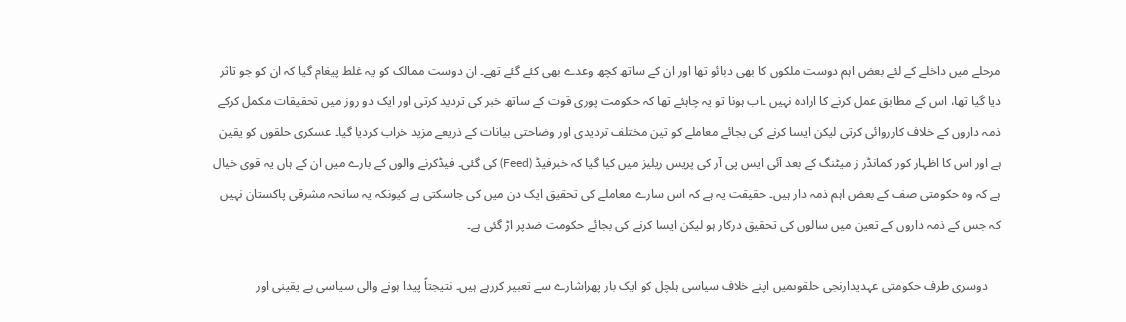مرحلے میں داخلے کے لئے بعض اہم دوست ملکوں کا بھی دبائو تھا اور ان کے ساتھ کچھ وعدے بھی کئے گئے تھے۔ ان دوست ممالک کو یہ غلط پیغام گیا کہ ان کو جو تاثر دیا گیا تھا، اس کے مطابق عمل کرنے کا ارادہ نہیں ۔اب ہونا تو یہ چاہئے تھا کہ حکومت پوری قوت کے ساتھ خبر کی تردید کرتی اور ایک دو روز میں تحقیقات مکمل کرکے ذمہ داروں کے خلاف کارروائی کرتی لیکن ایسا کرنے کی بجائے معاملے کو تین مختلف تردیدی اور وضاحتی بیانات کے ذریعے مزید خراب کردیا گیا۔ عسکری حلقوں کو یقین ہے اور اس کا اظہار کور کمانڈر ز میٹنگ کے بعد آئی ایس پی آر کی پریس ریلیز میں کیا گیا کہ خبرفیڈ (Feed) کی گئی۔ فیڈکرنے والوں کے بارے میں ان کے ہاں یہ قوی خیال ہے کہ وہ حکومتی صف کے بعض اہم ذمہ دار ہیں۔ حقیقت یہ ہے کہ اس سارے معاملے کی تحقیق ایک دن میں کی جاسکتی ہے کیونکہ یہ سانحہ مشرقی پاکستان نہیں کہ جس کے ذمہ داروں کے تعین میں سالوں کی تحقیق درکار ہو لیکن ایسا کرنے کی بجائے حکومت ضدپر اڑ گئی ہے۔

    دوسری طرف حکومتی عہدیدارنجی حلقوںمیں اپنے خلاف سیاسی ہلچل کو ایک بار پھراشارے سے تعبیر کررہے ہیں۔ نتیجتاً پیدا ہونے والی سیاسی بے یقینی اور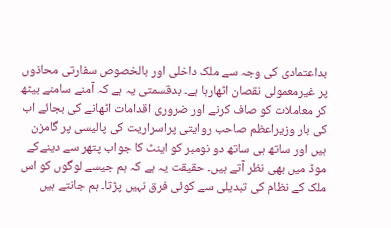بداعتمادی کی وجہ سے ملک داخلی اور بالخصوص سفارتی محاذوں پر غیرمعمولی نقصان اٹھارہا ہے۔ بدقسمتی یہ ہے کہ آمنے سامنے بیٹھ کر معاملات کو صاف کرنے اور ضروری اقدامات اٹھانے کی بجائے اب کی بار وزیراعظم صاحب روایتی پراسراریت کی پالیسی پر گامزن ہیں اور ساتھ ہی ساتھ دو نومبر کو اینٹ کا جواب پتھر سے دینےکے موڈ میں بھی نظر آتے ہیں۔ حقیقت یہ ہے کہ ہم جیسے لوگوں کو اس ملک کے نظام کی تبدیلی سے کوئی فرق نہیں پڑتا۔ ہم جانتے ہیں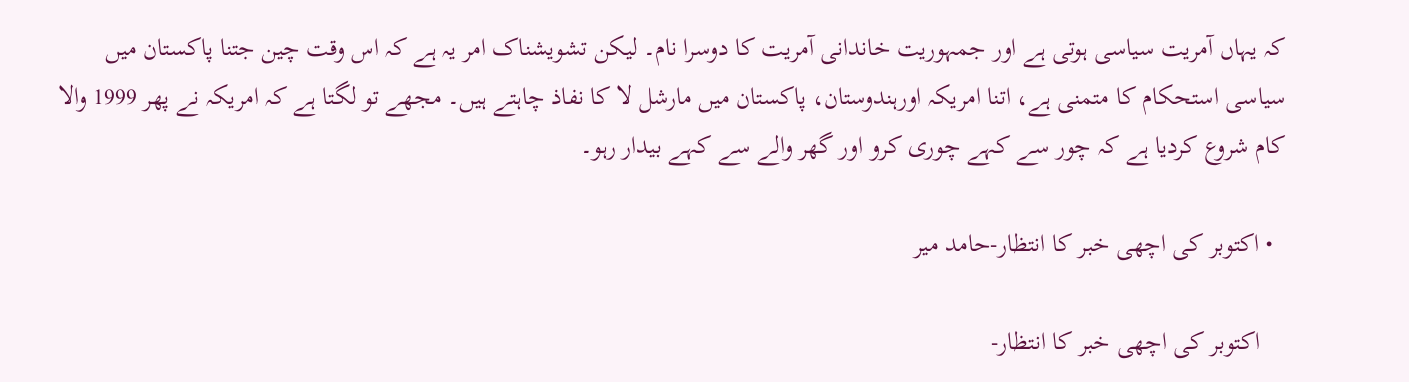کہ یہاں آمریت سیاسی ہوتی ہے اور جمہوریت خاندانی آمریت کا دوسرا نام۔ لیکن تشویشناک امر یہ ہے کہ اس وقت چین جتنا پاکستان میں سیاسی استحکام کا متمنی ہے، اتنا امریکہ اورہندوستان، پاکستان میں مارشل لا کا نفاذ چاہتے ہیں۔ مجھے تو لگتا ہے کہ امریکہ نے پھر 1999 والا کام شروع کردیا ہے کہ چور سے کہے چوری کرو اور گھر والے سے کہے بیدار رہو۔

  • اکتوبر کی اچھی خبر کا انتظار-حامد میر

    اکتوبر کی اچھی خبر کا انتظار-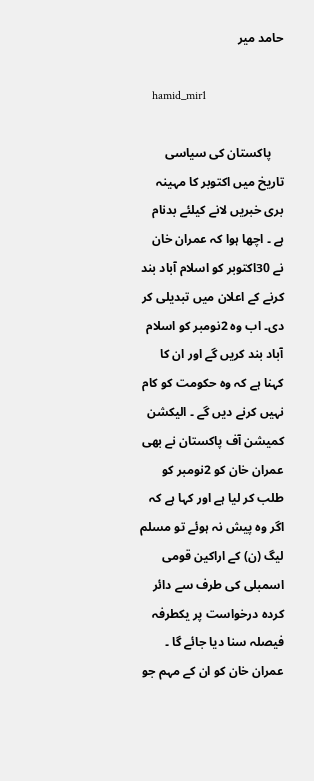حامد میر

    hamid_mir1

    پاکستان کی سیاسی تاریخ میں اکتوبر کا مہینہ بری خبریں لانے کیلئے بدنام ہے ۔ اچھا ہوا کہ عمران خان نے 30اکتوبر کو اسلام آباد بند کرنے کے اعلان میں تبدیلی کر دی۔ اب وہ 2نومبر کو اسلام آباد بند کریں گے اور ان کا کہنا ہے کہ وہ حکومت کو کام نہیں کرنے دیں گے ۔ الیکشن کمیشن آف پاکستان نے بھی عمران خان کو 2نومبر کو طلب کر لیا ہے اور کہا ہے کہ اگر وہ پیش نہ ہوئے تو مسلم لیگ (ن) کے اراکین قومی اسمبلی کی طرف سے دائر کردہ درخواست پر یکطرفہ فیصلہ سنا دیا جائے گا ۔ عمران خان کو ان کے مہم جو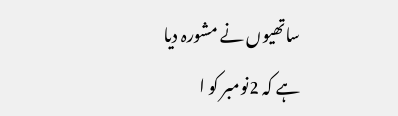ساتھیوں نے مشورہ دیا ہے کہ 2نومبر کو ا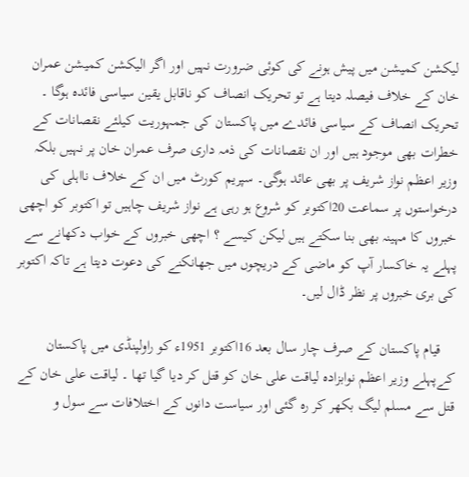لیکشن کمیشن میں پیش ہونے کی کوئی ضرورت نہیں اور اگر الیکشن کمیشن عمران خان کے خلاف فیصلہ دیتا ہے تو تحریک انصاف کو ناقابل یقین سیاسی فائدہ ہوگا ۔ تحریک انصاف کے سیاسی فائدے میں پاکستان کی جمہوریت کیلئے نقصانات کے خطرات بھی موجود ہیں اور ان نقصانات کی ذمہ داری صرف عمران خان پر نہیں بلکہ وزیر اعظم نواز شریف پر بھی عائد ہوگی۔ سپریم کورٹ میں ان کے خلاف نااہلی کی درخواستوں پر سماعت 20اکتوبر کو شروع ہو رہی ہے نواز شریف چاہیں تو اکتوبر کو اچھی خبروں کا مہینہ بھی بنا سکتے ہیں لیکن کیسے ؟ اچھی خبروں کے خواب دکھانے سے پہلے یہ خاکسار آپ کو ماضی کے دریچوں میں جھانکنے کی دعوت دیتا ہے تاکہ اکتوبر کی بری خبروں پر نظر ڈال لیں۔

    قیام پاکستان کے صرف چار سال بعد 16اکتوبر 1951ء کو راولپنڈی میں پاکستان کےپہلے وزیر اعظم نوابزادہ لیاقت علی خان کو قتل کر دیا گیا تھا ۔ لیاقت علی خان کے قتل سے مسلم لیگ بکھر کر رہ گئی اور سیاست دانوں کے اختلافات سے سول و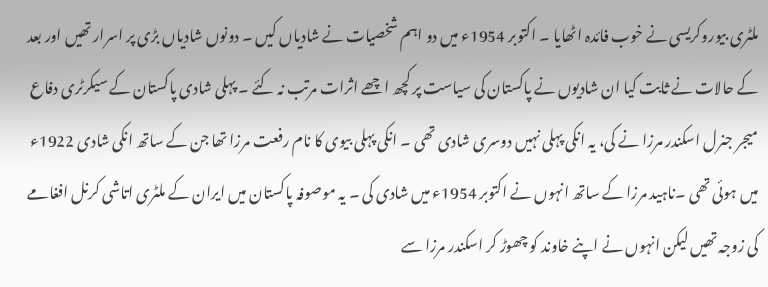ملٹری بیوروکریسی نے خوب فائدہ اٹھایا ۔ اکتوبر 1954ء میں دو اہم شخصیات نے شادیاں کیں ۔ دونوں شادیاں بڑی پر اسرار تھیں اور بعد کے حالات نے ثابت کیا ان شادیوں نے پاکستان کی سیاست پر کچھ اچھے اثرات مرتب نہ کئے ۔ پہلی شادی پاکستان کے سیکرٹری دفاع میجر جنرل اسکندر مرزا نے کی، یہ انکی پہلی نہیں دوسری شادی تھی ۔ انکی پہلی بیوی کا نام رفعت مرزا تھا جن کے ساتھ انکی شادی 1922ء میں ہوئی تھی ۔ناہید مرزا کے ساتھ انہوں نے اکتوبر 1954ء میں شادی کی ۔ یہ موصوفہ پاکستان میں ایران کے ملٹری اتاشی کرنل افغامے کی زوجہ تھیں لیکن انہوں نے اپنے خاوند کو چھوڑ کر اسکندر مرزا سے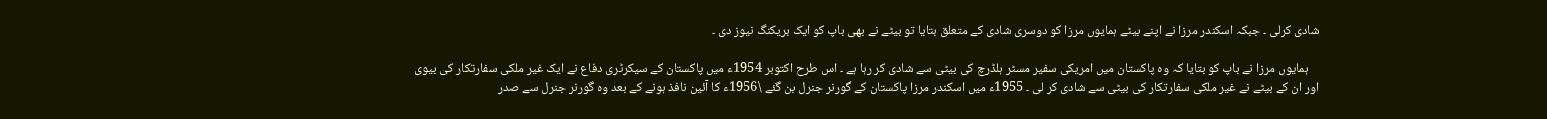شادی کرلی ۔ جبکہ اسکندر مرزا نے اپنے بیٹے ہمایوں مرزا کو دوسری شادی کے متعلق بتایا تو بیٹے نے بھی باپ کو ایک بریکنگ نیوز دی ۔

    ہمایوں مرزا نے باپ کو بتایا کہ وہ پاکستان میں امریکی سفیر مسٹر ہلڈرچ کی بیٹی سے شادی کر رہا ہے ۔ اس طرح اکتوبر 1954ء میں پاکستان کے سیکرٹری دفاع نے ایک غیر ملکی سفارتکار کی بیوی اور ان کے بیٹے نے غیر ملکی سفارتکار کی بیٹی سے شادی کر لی ۔ 1955ء میں اسکندر مرزا پاکستان کے گورنر جنرل بن گئے \1956ء کا آئین نافذ ہونے کے بعد وہ گورنر جنرل سے صدر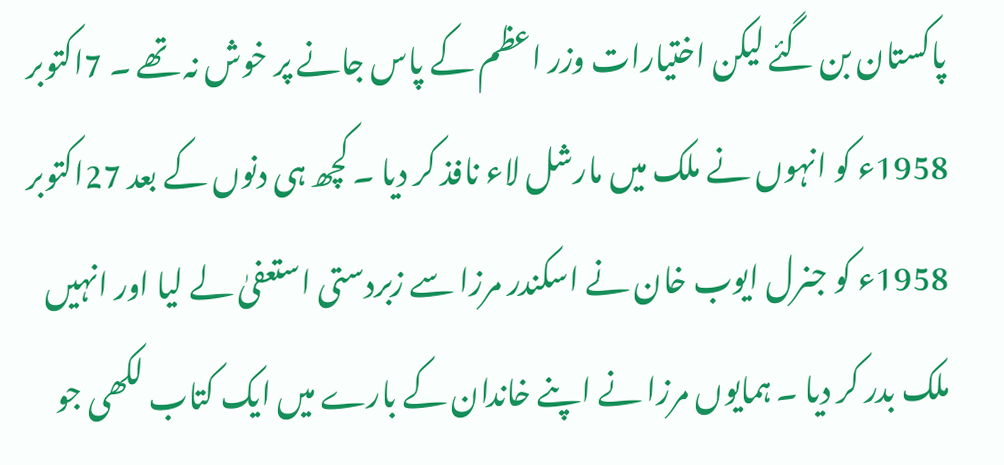پاکستان بن گئے لیکن اختیارات وزر اعظم کے پاس جانے پر خوش نہ تھے ۔ 7اکتوبر 1958ء کو انہوں نے ملک میں مارشل لاء نافذ کر دیا ۔ کچھ ہی دنوں کے بعد 27اکتوبر 1958ء کو جنرل ایوب خان نے اسکندر مرزا سے زبردستی استعفیٰ لے لیا اور انہیں ملک بدر کر دیا ۔ ہمایوں مرزا نے اپنے خاندان کے بارے میں ایک کتاب لکھی جو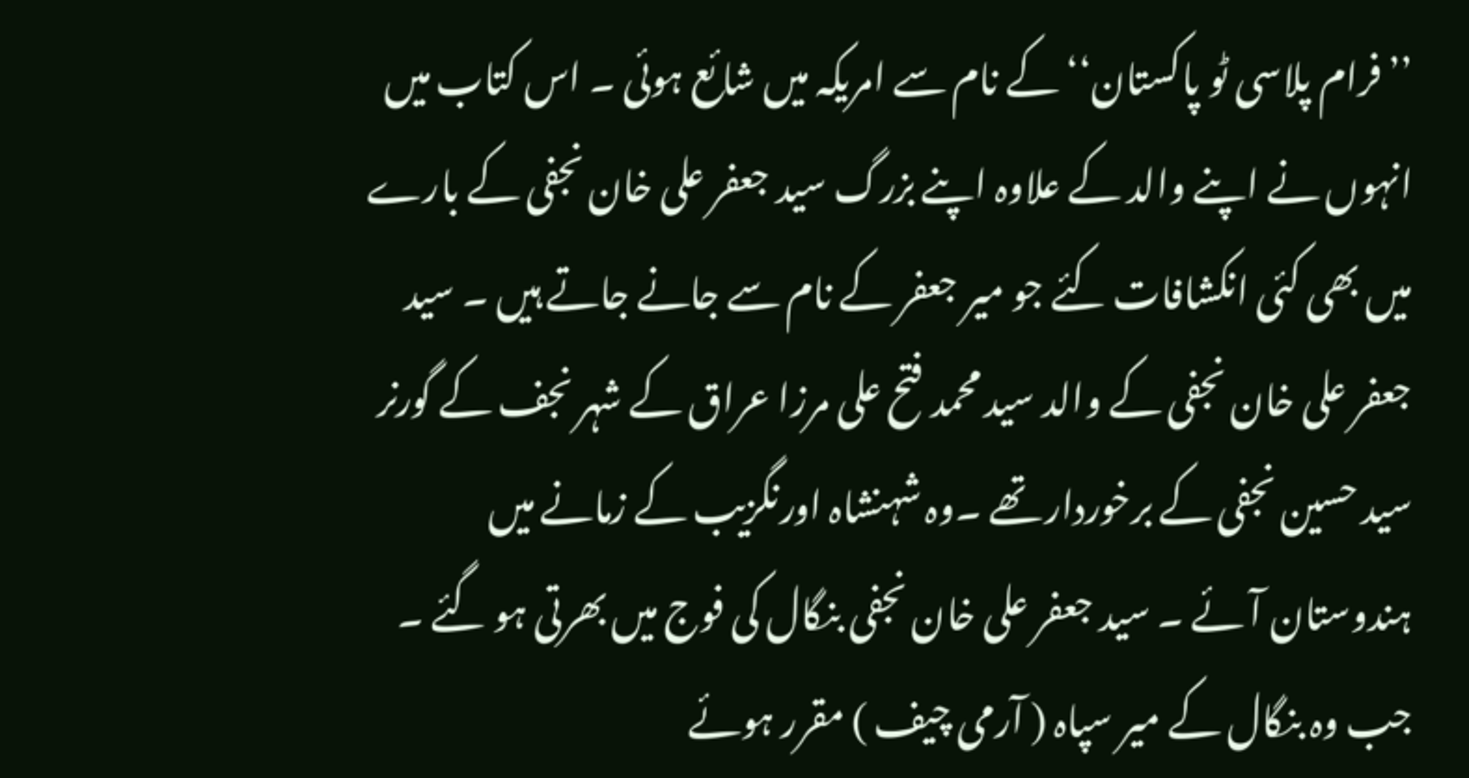’’فرام پلاسی ٹو پاکستان‘‘ کے نام سے امریکہ میں شائع ہوئی ۔ اس کتاب میں انہوں نے اپنے والد کے علاوہ اپنے بزرگ سید جعفر علی خان نجفی کے بارے میں بھی کئی انکشافات کئے جو میر جعفر کے نام سے جانے جاتے ہیں ۔ سید جعفر علی خان نجفی کے والد سید محمد فتح علی مرزا عراق کے شہر نجف کے گورنر سید حسین نجفی کے برخوردار تھے ۔وہ شہنشاہ اورنگزیب کے زمانے میں ہندوستان آئے ۔ سید جعفر علی خان نجفی بنگال کی فوج میں بھرتی ہو گئے ۔ جب وہ بنگال کے میر سپاہ ( آرمی چیف ) مقرر ہوئے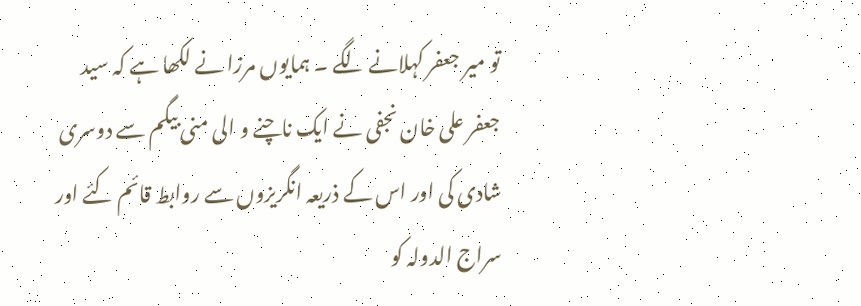تو میر جعفر کہلانے لگے ۔ ہمایوں مرزا نے لکھا ہے کہ سید جعفر علی خان نجفی نے ایک ناچنے و الی منی بیگم سے دوسری شادی کی اور اس کے ذریعہ انگریزوں سے روابط قائم کئے اور سراج الدولہ کو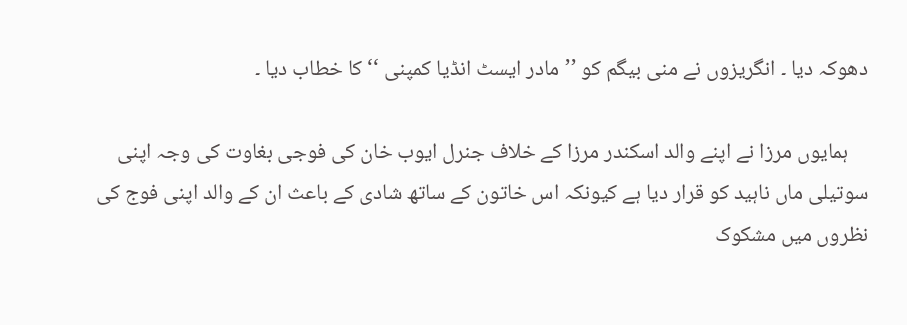دھوکہ دیا ۔ انگریزوں نے منی بیگم کو ’’مادر ایسٹ انڈیا کمپنی ‘‘ کا خطاب دیا ۔

    ہمایوں مرزا نے اپنے والد اسکندر مرزا کے خلاف جنرل ایوب خان کی فوجی بغاوت کی وجہ اپنی سوتیلی ماں ناہید کو قرار دیا ہے کیونکہ اس خاتون کے ساتھ شادی کے باعث ان کے والد اپنی فوج کی نظروں میں مشکوک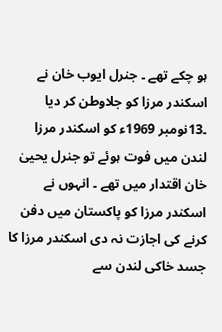ہو چکے تھے ۔ جنرل ایوب خان نے اسکندر مرزا کو جلاوطن کر دیا ۔13نومبر 1969ء کو اسکندر مرزا لندن میں فوت ہوئے تو جنرل یحییٰ خان اقتدار میں تھے ۔ انہوں نے اسکندر مرزا کو پاکستان میں دفن کرنے کی اجازت نہ دی اسکندر مرزا کا جسد خاکی لندن سے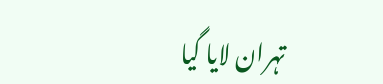تہران لایا گیا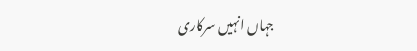جہاں انہیں سرکاری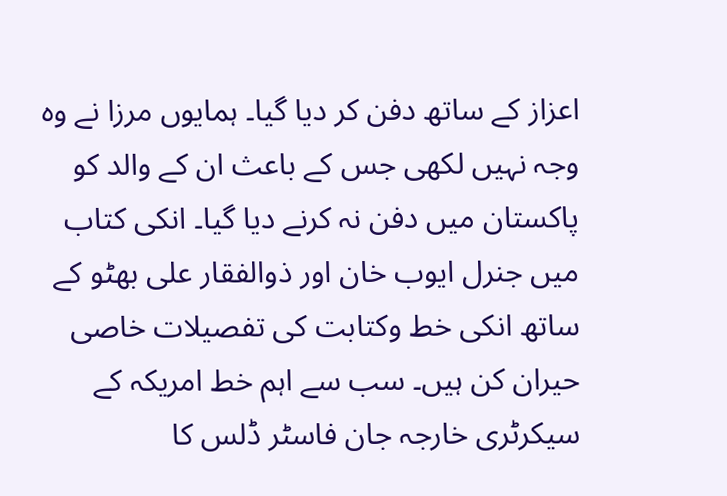اعزاز کے ساتھ دفن کر دیا گیا۔ ہمایوں مرزا نے وہ وجہ نہیں لکھی جس کے باعث ان کے والد کو پاکستان میں دفن نہ کرنے دیا گیا۔ انکی کتاب میں جنرل ایوب خان اور ذوالفقار علی بھٹو کے ساتھ انکی خط وکتابت کی تفصیلات خاصی حیران کن ہیں۔ سب سے اہم خط امریکہ کے سیکرٹری خارجہ جان فاسٹر ڈلس کا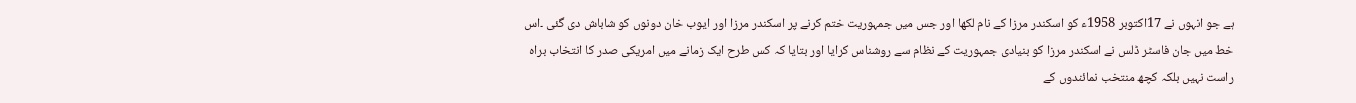ہے جو انہوں نے 17اکتوبر 1958ء کو اسکندر مرزا کے نام لکھا اور جس میں جمہوریت ختم کرنے پر اسکندر مرزا اور ایوب خان دونوں کو شاباش دی گئی ۔اس خط میں جان فاسٹر ڈلس نے اسکندر مرزا کو بنیادی جمہوریت کے نظام سے روشناس کرایا اور بتایا کہ کس طرح ایک زمانے میں امریکی صدر کا انتخاب براہ راست نہیں بلکہ کچھ منتخب نمائندوں کے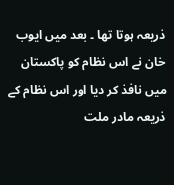ذریعہ ہوتا تھا ۔ بعد میں ایوب خان نے اس نظام کو پاکستان میں نافذ کر دیا اور اس نظام کے ذریعہ مادر ملت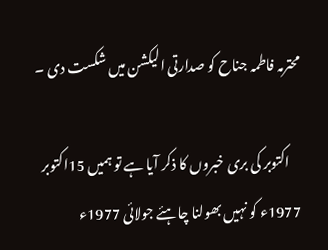محترمہ فاطمہ جناح کو صدارتی الیکشن میں شکست دی ۔

    اکتوبر کی بری خبروں کا ذکر آیا ہے تو ہمیں 15اکتوبر 1977ء کو نہیں بھولنا چاہئے جولائی 1977ء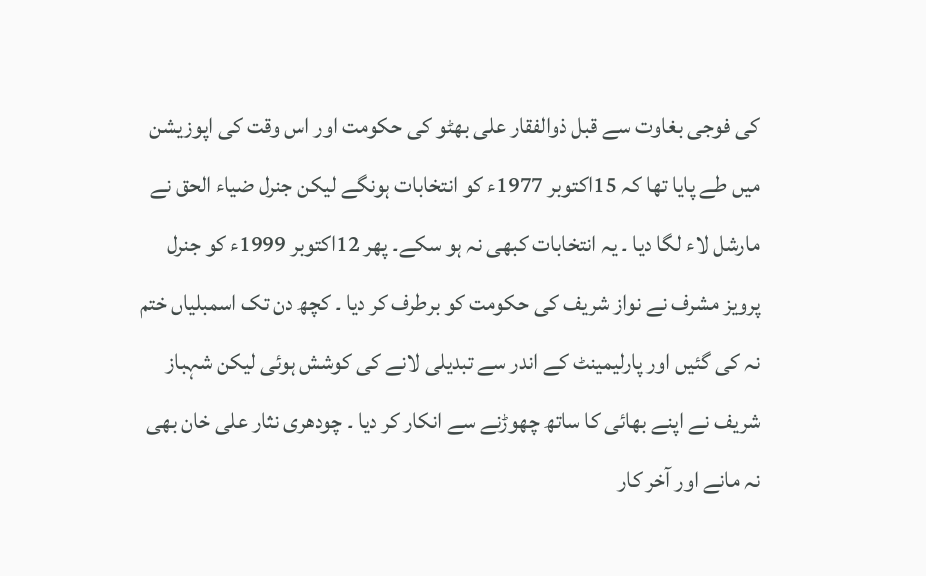کی فوجی بغاوت سے قبل ذوالفقار علی بھٹو کی حکومت اور اس وقت کی اپوزیشن میں طے پایا تھا کہ 15اکتوبر 1977ء کو انتخابات ہونگے لیکن جنرل ضیاء الحق نے مارشل لاء لگا دیا ۔ یہ انتخابات کبھی نہ ہو سکے۔ پھر 12اکتوبر 1999ء کو جنرل پرویز مشرف نے نواز شریف کی حکومت کو برطرف کر دیا ۔ کچھ دن تک اسمبلیاں ختم نہ کی گئیں اور پارلیمینٹ کے اندر سے تبدیلی لانے کی کوشش ہوئی لیکن شہباز شریف نے اپنے بھائی کا ساتھ چھوڑنے سے انکار کر دیا ۔ چودھری نثار علی خان بھی نہ مانے اور آخر کار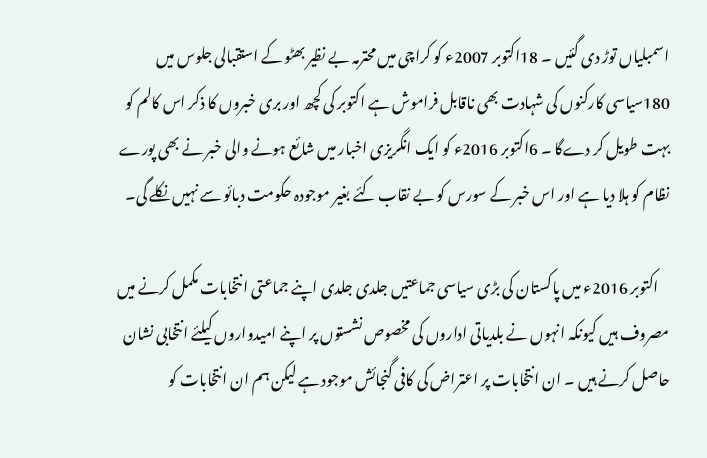اسمبلیاں توڑ دی گئیں ۔ 18اکتوبر 2007ء کو کراچی میں محترمہ بے نظیر بھٹو کے استقبالی جلوس میں 180سیاسی کارکنوں کی شہادت بھی ناقابل فراموش ہے اکتوبر کی کچھ اور بری خبروں کا ذکر اس کالم کو بہت طویل کر دےگا ۔ 6اکتوبر 2016ء کو ایک انگریزی اخبار میں شائع ہونے والی خبر نے بھی پورے نظام کو ہلا دیا ہے اور اس خبر کے سورس کو بے نقاب کئے بغیر موجودہ حکومت دبائو سے نہیں نکلے گی۔

    اکتوبر 2016ء میں پاکستان کی بڑی سیاسی جماعتیں جلدی جلدی اپنے جماعتی انتخابات مکمل کرنے میں مصروف ہیں کیونکہ انہوں نے بلدیاتی اداروں کی مخصوص نشستوں پر اپنے امیدواروں کیلئے انتخابی نشان حاصل کرنے ہیں ۔ ان انتخابات پر اعتراض کی کافی گنجائش موجود ہے لیکن ہم ان انتخابات کو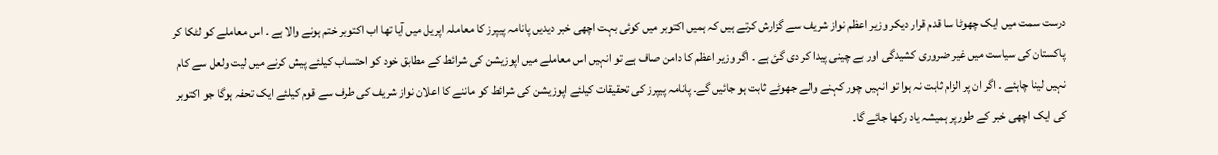درست سمت میں ایک چھوٹا سا قدم قرار دیکر وزیر اعظم نواز شریف سے گزارش کرتے ہیں کہ ہمیں اکتوبر میں کوئی بہت اچھی خبر دیدیں پانامہ پیپرز کا معاملہ اپریل میں آیا تھا اب اکتوبر ختم ہونے والا ہے ۔ اس معاملے کو لٹکا کر پاکستان کی سیاست میں غیر ضروری کشیدگی اور بے چینی پیدا کر دی گئ ہے ۔ اگر وزیر اعظم کا دامن صاف ہے تو انہیں اس معاملے میں اپوزیشن کی شرائط کے مطابق خود کو احتساب کیلئے پیش کرنے میں لیت ولعل سے کام نہیں لینا چاہئے ۔ اگر ان پر الزام ثابت نہ ہوا تو انہیں چور کہنے والے جھوٹے ثابت ہو جائیں گے۔ پانامہ پیپرز کی تحقیقات کیلئے اپوزیشن کی شرائط کو ماننے کا اعلان نواز شریف کی طرف سے قوم کیلئے ایک تحفہ ہوگا جو اکتوبر کی ایک اچھی خبر کے طورپر ہمیشہ یاد رکھا جائے گا۔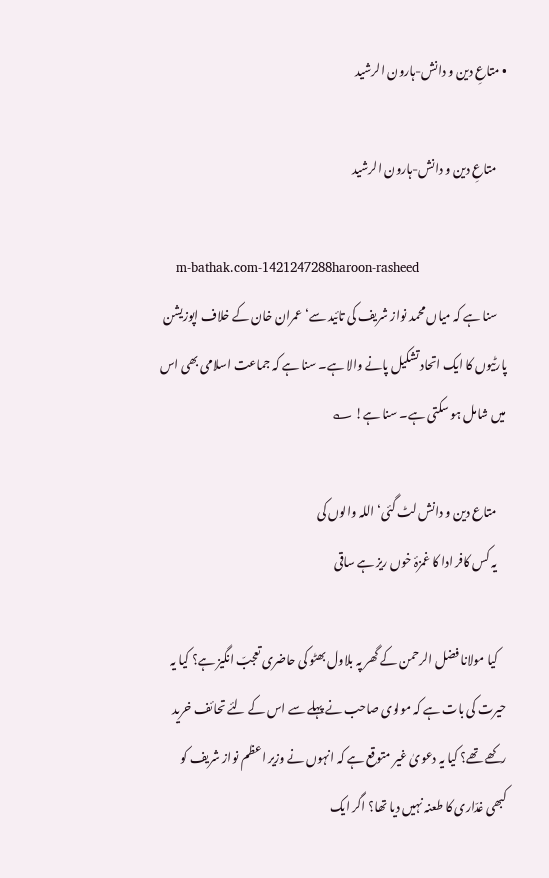• متاعِ دین و دانش-ہارون الرشید

    متاعِ دین و دانش-ہارون الرشید

    m-bathak.com-1421247288haroon-rasheed
    سنا ہے کہ میاں محمد نواز شریف کی تائید سے‘ عمران خان کے خلاف اپوزیشن پارٹیوں کا ایک اتحاد تشکیل پانے والا ہے۔ سنا ہے کہ جماعت اسلامی بھی اس میں شامل ہو سکتی ہے۔ سنا ہے! ؎

    متاع دین و دانش لٹ گئی‘ اللہ والوں کی
    یہ کس کافر ادا کا غمزۂ خوں ریز ہے ساقی

    کیا مولانا فضل الرحمن کے گھر پہ بلاول بھٹو کی حاضری تعجبّ انگیز ہے؟ کیا یہ حیرت کی بات ہے کہ مولوی صاحب نے پہلے سے اس کے لئے تحائف خرید رکھے تھے؟ کیا یہ دعویٰ غیر متوقع ہے کہ انہوں نے وزیر اعظم نواز شریف کو کبھی غدّاری کا طعنہ نہیں دیا تھا؟ اگر ایک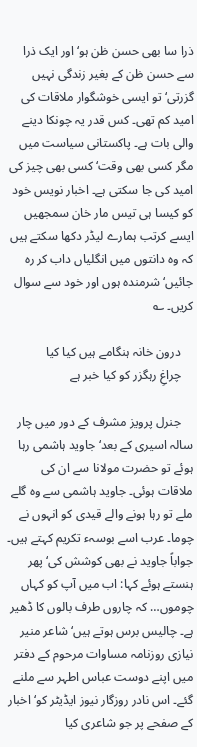ذرا سا بھی حسن ظن ہو‘ اور ایک ذرا سے حسن ظن کے بغیر زندگی نہیں گزرتی‘ تو ایسی خوشگوار ملاقات کی امید کم تھی۔ کس قدر یہ چونکا دینے والی بات ہے۔ پاکستانی سیاست میں مگر کسی بھی وقت‘ کسی بھی چیز کی امید کی جا سکتی ہے۔ اخبار نویس خود کو کیسا ہی تیس مار خان سمجھیں ایسے کرتب ہمارے لیڈر دکھا سکتے ہیں کہ وہ دانتوں میں انگلیاں داب کر رہ جائیں‘ شرمندہ ہوں اور خود سے سوال کریں۔ ؎

    درون خانہ ہنگامے ہیں کیا کیا
    چراغِ رہگزر کو کیا خبر ہے

    جنرل پرویز مشرف کے دور میں چار سالہ اسیری کے بعد‘ جاوید ہاشمی رہا ہوئے تو حضرت مولانا سے ان کی ملاقات ہوئی۔ جاوید ہاشمی سے وہ گلے ملے تو رہا ہونے والے قیدی کو انہوں نے چوما۔ عرب اسے بوسہء تکریم کہتے ہیں۔ جواباً جاوید نے بھی کوشش کی‘ پھر ہنستے ہوئے کہا: اب میں آپ کو کہاں چوموں… کہ چاروں طرف بالوں کا ڈھیر ہے۔ چالیس برس ہوتے ہیں‘ شاعر منیر نیازی روزنامہ مساوات مرحوم کے دفتر میں اپنے دوست عباس اطہر سے ملنے گئے۔ اس نادر روزگار نیوز ایڈیٹر کو‘ اخبار کے صفحے پر جو شاعری کیا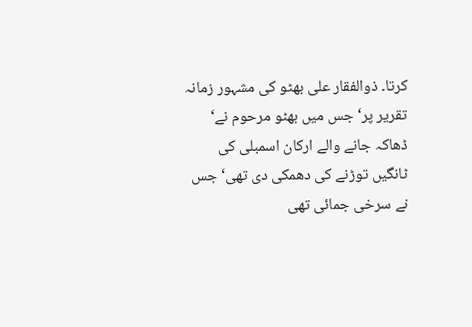کرتا۔ ذوالفقار علی بھٹو کی مشہور زمانہ تقریر پر‘ جس میں بھٹو مرحوم نے‘ ڈھاکہ جانے والے ارکان اسمبلی کی ٹانگیں توڑنے کی دھمکی دی تھی‘ جس نے سرخی جمائی تھی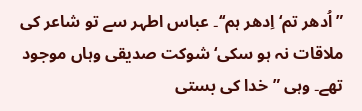”اُدھر تم‘ اِدھر ہم‘‘۔ عباس اطہر سے تو شاعر کی ملاقات نہ ہو سکی‘ شوکت صدیقی وہاں موجود تھے۔ وہی ”خدا کی بستی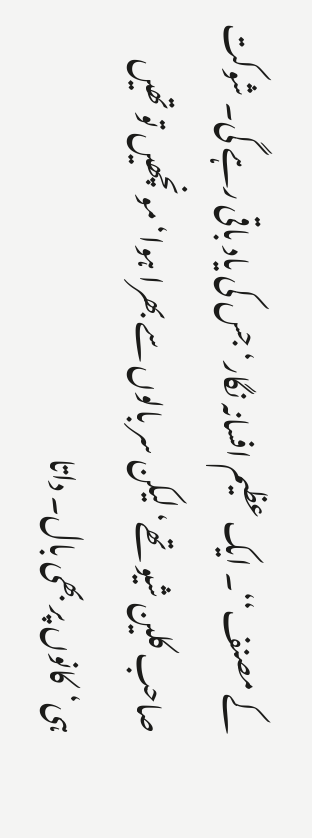کے مصنف‘‘۔ ایک عظیم افسانہ نگار‘ جس کی یاد باقی رہے گی۔ شوکت صاحب کلین شیو تھے‘ لیکن سر بالوں سے بھرا ہوا‘ مونچھیں تو تھیں ہی‘کانوں پر بھی بال۔ داتا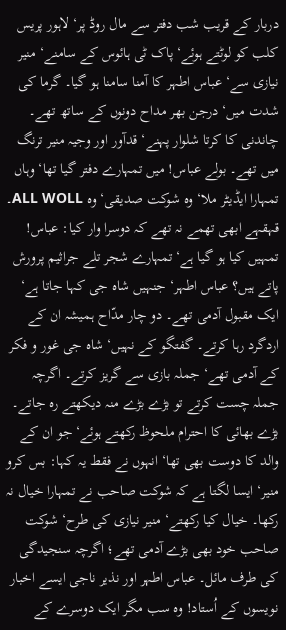دربار کے قریب شب دفتر سے مال روڈ پر‘ لاہور پریس کلب کو لوٹتے ہوئے‘ پاک ٹی ہائوس کے سامنے‘ منیر نیازی سے‘ عباس اطہر کا آمنا سامنا ہو گیا۔ گرما کی شدت میں‘ درجن بھر مداح دونوں کے ساتھ تھے۔ چاندنی کا کرتا شلوار پہنے‘ قدآور اور وجیہ منیر ترنگ میں تھے۔ بولے عباس! میں تمہارے دفتر گیا تھا‘ وہاں تمہارا ایڈیٹر ملا‘ وہ شوکت صدیقی‘ وہ ALL WOLL۔ قہقہے ابھی تھمے نہ تھے کہ دوسرا وار کیا: عباس! تمہیں کیا ہو گیا ہے‘ تمہارے شجر تلے جراثیم پرورش پاتے ہیں؟ عباس اطہر‘ جنہیں شاہ جی کہا جاتا ہے‘ ایک مقبول آدمی تھے۔ دو چار مدّاح ہمیشہ ان کے اردگرد رہا کرتے۔ گفتگو کے نہیں‘ شاہ جی غور و فکر کے آدمی تھے‘ جملہ بازی سے گریز کرتے۔ اگرچہ جملہ چست کرتے تو بڑے بڑے منہ دیکھتے رہ جاتے۔ بڑے بھائی کا احترام ملحوظ رکھتے ہوئے‘ جو ان کے والد کا دوست بھی تھا‘ انہوں نے فقط یہ کہا: بس کرو منیر‘ ایسا لگتا ہے کہ شوکت صاحب نے تمہارا خیال نہ رکھا۔ خیال کیا رکھتے‘ منیر نیازی کی طرح‘ شوکت صاحب خود بھی بڑے آدمی تھے؛ اگرچہ سنجیدگی کی طرف مائل۔ عباس اطہر اور نذیر ناجی ایسے اخبار نویسوں کے اُستاد! وہ سب مگر ایک دوسرے کے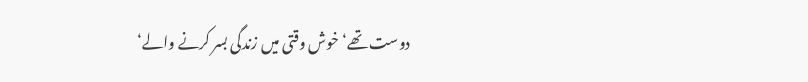دوست تھے‘ خوش وقتی میں زندگی بسر کرنے والے‘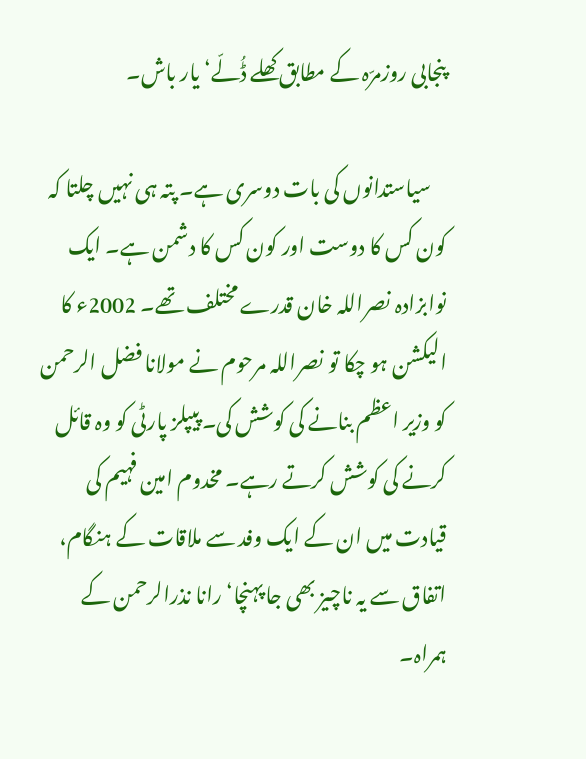پنجابی روزمرّہ کے مطابق کھلے ڈُلّے‘ یار باش۔

    سیاستدانوں کی بات دوسری ہے۔ پتہ ہی نہیں چلتا کہ کون کس کا دوست اور کون کس کا دشمن ہے۔ ایک نوابزادہ نصراللہ خان قدرے مختلف تھے۔ 2002ء کا الیکشن ہو چکا تو نصراللہ مرحوم نے مولانا فضل الرحمن کو وزیر اعظم بنانے کی کوشش کی۔ پیپلز پارٹی کو وہ قائل کرنے کی کوشش کرتے رہے۔ مخدوم امین فہیم کی قیادت میں ان کے ایک وفد سے ملاقات کے ہنگام، اتفاق سے یہ ناچیز بھی جا پہنچا‘ رانا نذرالرحمن کے ہمراہ۔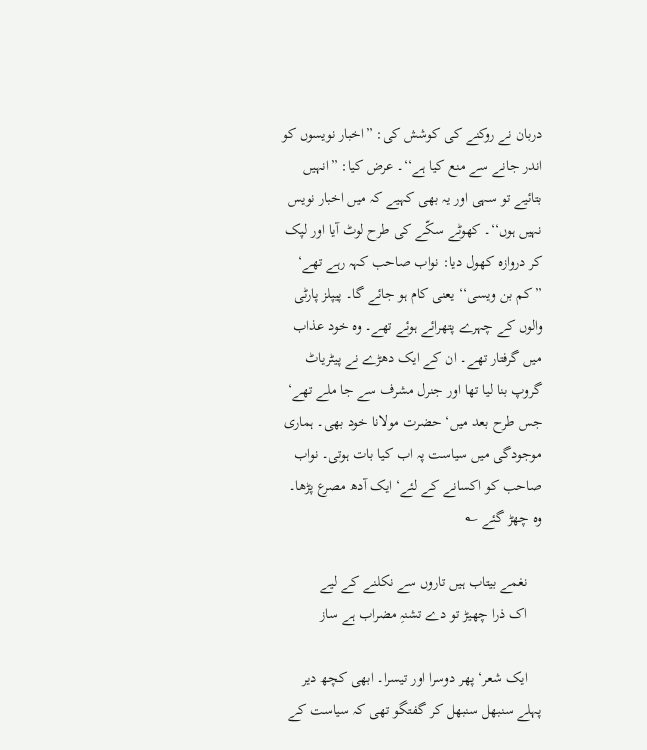دربان نے روکنے کی کوشش کی: ”اخبار نویسوں کو اندر جانے سے منع کیا ہے‘‘۔ عرض کیا: ”انہیں بتائیے تو سہی اور یہ بھی کہیے کہ میں اخبار نویس نہیں ہوں‘‘۔ کھوٹے سکّے کی طرح لوٹ آیا اور لپک کر دروازہ کھول دیا: نواب صاحب کہہ رہے تھے‘ ”کم بن ویسی‘‘ یعنی کام ہو جائے گا۔ پیپلز پارٹی والوں کے چہرے پتھرائے ہوئے تھے۔ وہ خود عذاب میں گرفتار تھے۔ ان کے ایک دھڑے نے پیٹریاٹ گروپ بنا لیا تھا اور جنرل مشرف سے جا ملے تھے‘ جس طرح بعد میں‘ حضرت مولانا خود بھی۔ ہماری موجودگی میں سیاست پہ اب کیا بات ہوتی۔ نواب صاحب کو اکسانے کے لئے‘ ایک آدھ مصرع پڑھا۔ وہ چھڑ گئے ؎

    نغمے بیتاب ہیں تاروں سے نکلنے کے لیے
    اک ذرا چھیڑ تو دے تشنہِ مضراب ہے ساز

    ایک شعر‘ پھر دوسرا اور تیسرا۔ ابھی کچھ دیر پہلے سنبھل سنبھل کر گفتگو تھی کہ سیاست کے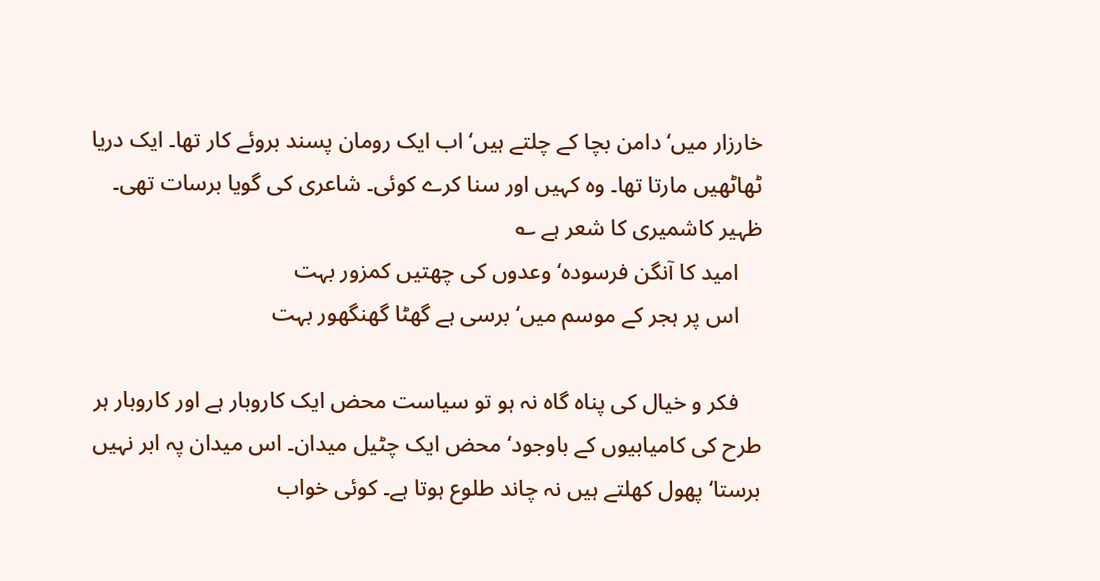خارزار میں‘ دامن بچا کے چلتے ہیں‘ اب ایک رومان پسند بروئے کار تھا۔ ایک دریا ٹھاٹھیں مارتا تھا۔ وہ کہیں اور سنا کرے کوئی۔ شاعری کی گویا برسات تھی۔ ظہیر کاشمیری کا شعر ہے ؎
    امید کا آنگن فرسودہ‘ وعدوں کی چھتیں کمزور بہت
    اس پر ہجر کے موسم میں‘ برسی ہے گھٹا گھنگھور بہت

    فکر و خیال کی پناہ گاہ نہ ہو تو سیاست محض ایک کاروبار ہے اور کاروبار ہر طرح کی کامیابیوں کے باوجود‘ محض ایک چٹیل میدان۔ اس میدان پہ ابر نہیں برستا‘ پھول کھلتے ہیں نہ چاند طلوع ہوتا ہے۔ کوئی خواب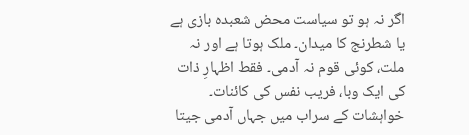اگر نہ ہو تو سیاست محض شعبدہ بازی ہے یا شطرنج کا میدان۔ ملک ہوتا ہے اور نہ ملت، کوئی قوم نہ آدمی۔ فقط اظہارِ ذات کی ایک وبا، فریب نفس کی کائنات۔ خواہشات کے سراب میں جہاں آدمی جیتا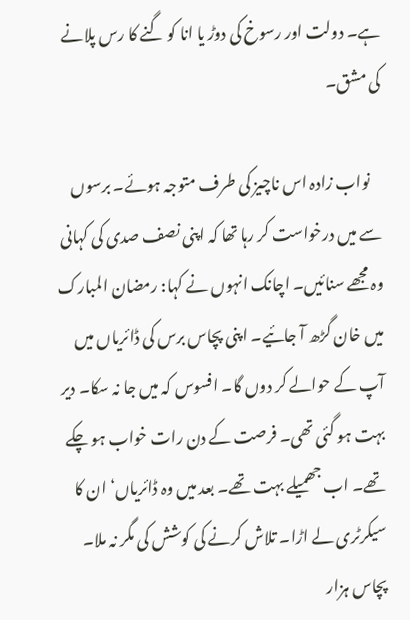ہے۔ دولت اور رسوخ کی دوڑ یا انا کو گنے کا رس پلانے کی مشق۔

    نواب زادہ اس ناچیز کی طرف متوجہ ہوئے۔ برسوں سے میں درخواست کر رہا تھا کہ اپنی نصف صدی کی کہانی وہ مجھے سنائیں۔ اچانک انہوں نے کہا: رمضان المبارک میں خان گڑھ آ جائیے۔ اپنی پچاس برس کی ڈائریاں میں آپ کے حوالے کر دوں گا۔ افسوس کہ میں جا نہ سکا۔ دیر بہت ہو گئی تھی۔ فرصت کے دن رات خواب ہو چکے تھے۔ اب جھمیلے بہت تھے۔ بعد میں وہ ڈائریاں‘ ان کا سیکرٹری لے اڑا۔ تلاش کرنے کی کوشش کی مگر نہ ملا۔ پچاس ہزار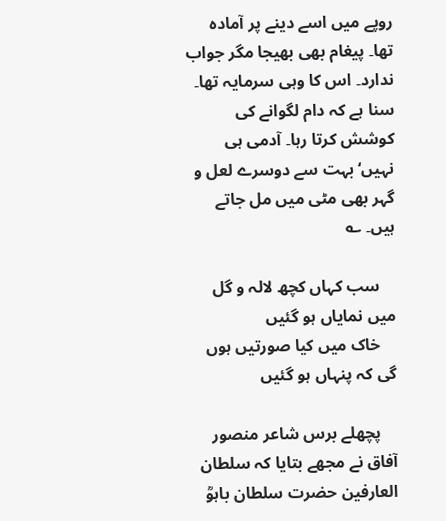روپے میں اسے دینے پر آمادہ تھا۔ پیغام بھی بھیجا مگر جواب ندارد۔ اس کا وہی سرمایہ تھا۔ سنا ہے کہ دام لگوانے کی کوشش کرتا رہا۔ آدمی ہی نہیں‘ بہت سے دوسرے لعل و گہر بھی مٹی میں مل جاتے ہیں۔ ؎

    سب کہاں کچھ لالہ و گل میں نمایاں ہو گئیں
    خاک میں کیا صورتیں ہوں گی کہ پنہاں ہو گئیں

    پچھلے برس شاعر منصور آفاق نے مجھے بتایا کہ سلطان العارفین حضرت سلطان باہوؒ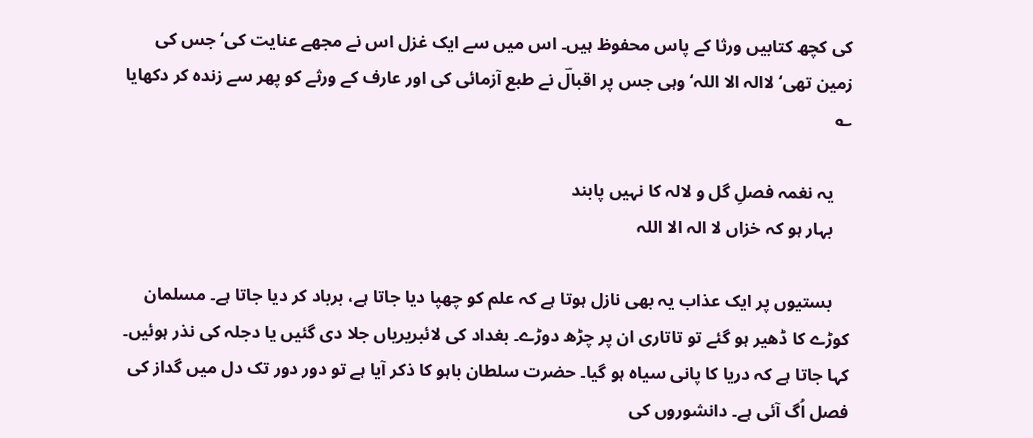کی کچھ کتابیں ورثا کے پاس محفوظ ہیں۔ اس میں سے ایک غزل اس نے مجھے عنایت کی‘ جس کی زمین تھی‘ لاالہ الا اللہ‘ وہی جس پر اقبالؔ نے طبع آزمائی کی اور عارف کے ورثے کو پھر سے زندہ کر دکھایا ؎

    یہ نغمہ فصلِ گل و لالہ کا نہیں پابند
    بہار ہو کہ خزاں لا الہ الا اللہ

    بستیوں پر ایک عذاب یہ بھی نازل ہوتا ہے کہ علم کو چھپا دیا جاتا ہے، برباد کر دیا جاتا ہے۔ مسلمان کوڑے کا ڈھیر ہو گئے تو تاتاری ان پر چڑھ دوڑے۔ بغداد کی لائبریریاں جلا دی گئیں یا دجلہ کی نذر ہوئیں۔ کہا جاتا ہے کہ دریا کا پانی سیاہ ہو گیا۔ حضرت سلطان باہو کا ذکر آیا ہے تو دور دور تک دل میں گداز کی فصل اُگ آئی ہے۔ دانشوروں کی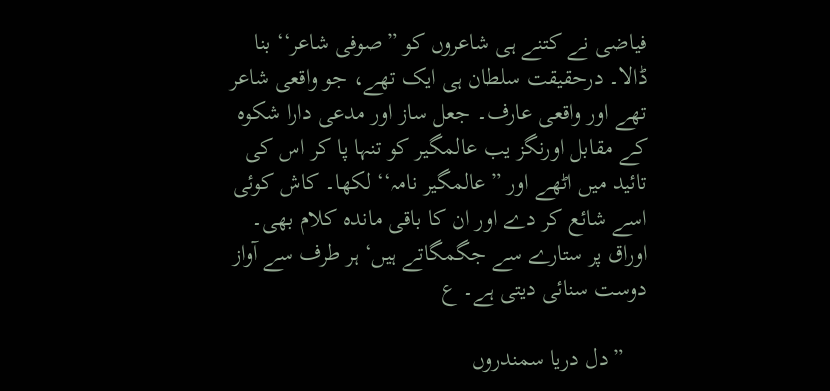فیاضی نے کتنے ہی شاعروں کو ”صوفی شاعر‘‘ بنا ڈالا۔ درحقیقت سلطان ہی ایک تھے، جو واقعی شاعر تھے اور واقعی عارف۔ جعل ساز اور مدعی دارا شکوہ کے مقابل اورنگز یب عالمگیر کو تنہا پا کر اس کی تائید میں اٹھے اور ”عالمگیر نامہ‘‘ لکھا۔ کاش کوئی اسے شائع کر دے اور ان کا باقی ماندہ کلام بھی۔ اوراق پر ستارے سے جگمگاتے ہیں‘ ہر طرف سے آواز دوست سنائی دیتی ہے۔ ع

    ”دل دریا سمندروں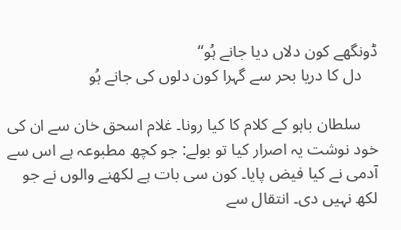ڈونگھے کون دلاں دیا جانے ہُو‘‘
    دل کا دریا بحر سے گہرا کون دلوں کی جانے ہُو

    سلطان باہو کے کلام کا کیا رونا۔ غلام اسحق خان سے ان کی خود نوشت یہ اصرار کیا تو بولے: جو کچھ مطبوعہ ہے اس سے آدمی نے کیا فیض پایا۔ کون سی بات ہے لکھنے والوں نے جو لکھ نہیں دی۔ انتقال سے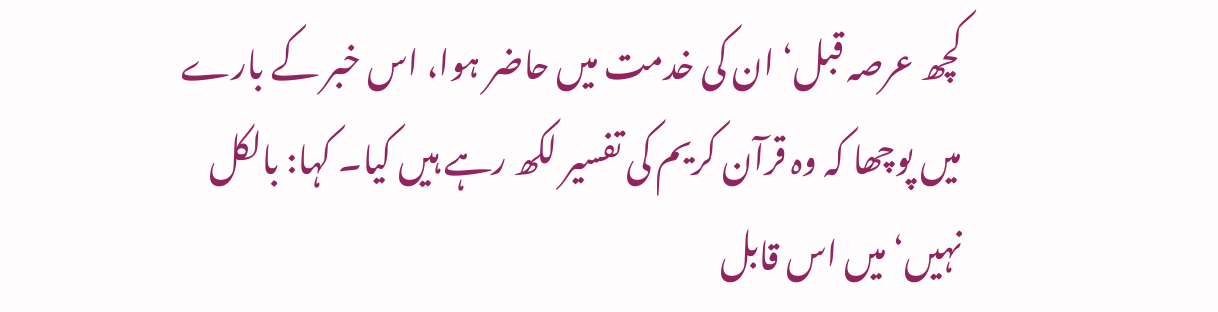کچھ عرصہ قبل‘ ان کی خدمت میں حاضر ہوا، اس خبر کے بارے میں پوچھا کہ وہ قرآن کریم کی تفسیر لکھ رہے ہیں کیا۔ کہا: بالکل نہیں‘ میں اس قابل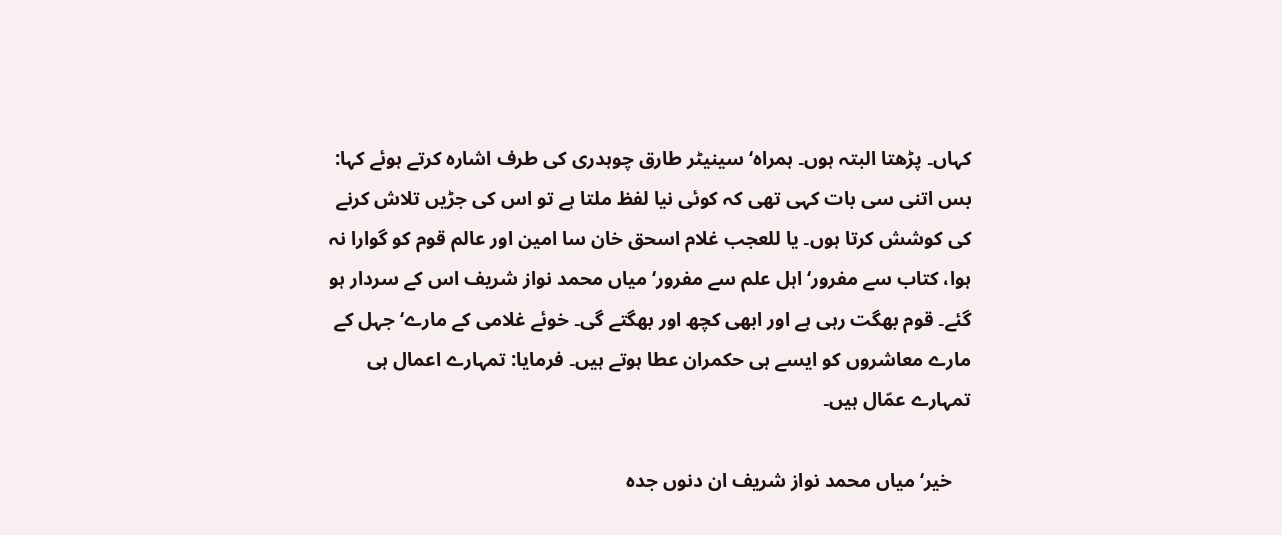کہاں۔ پڑھتا البتہ ہوں۔ ہمراہ‘ سینیٹر طارق چوہدری کی طرف اشارہ کرتے ہوئے کہا: بس اتنی سی بات کہی تھی کہ کوئی نیا لفظ ملتا ہے تو اس کی جڑیں تلاش کرنے کی کوشش کرتا ہوں۔ یا للعجب غلام اسحق خان سا امین اور عالم قوم کو گوارا نہ ہوا، کتاب سے مفرور‘ اہل علم سے مفرور‘ میاں محمد نواز شریف اس کے سردار ہو گئے۔ قوم بھگت رہی ہے اور ابھی کچھ اور بھگتے گی۔ خوئے غلامی کے مارے‘ جہل کے مارے معاشروں کو ایسے ہی حکمران عطا ہوتے ہیں۔ فرمایا: تمہارے اعمال ہی تمہارے عمّال ہیں۔

    خیر‘ میاں محمد نواز شریف ان دنوں جدہ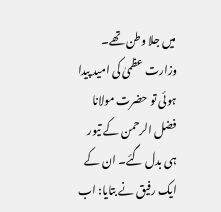میں جلا وطن تھے۔ وزارت عظمیٰ کی امید پیدا ہوئی تو حضرت مولانا فضل الرحمن کے تیور ہی بدل گئے۔ ان کے ایک رفیق نے بتایا: اب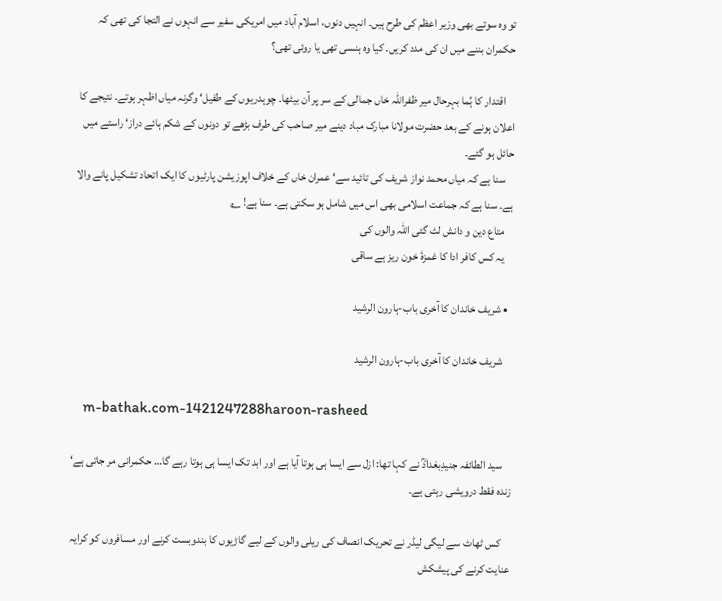تو وہ سوتے بھی وزیر اعظم کی طرح ہیں۔ انہیں دنوں، اسلام آباد میں امریکی سفیر سے انہوں نے التجا کی تھی کہ حکمران بننے میں ان کی مدد کریں۔ کیا وہ ہنسی تھی یا روئی تھی؟

    اقتدار کا ہُما بہرحال میر ظفراللہ خاں جمالی کے سر پر آن بیٹھا۔ چوہدریوں کے طفیل‘ وگرنہ میاں اظہر ہوتے۔ نتیجے کا اعلان ہونے کے بعد حضرت مولانا مبارک مباد دینے میر صاحب کی طرف بڑھے تو دونوں کے شکم ہائے دراز‘ راستے میں حائل ہو گئے۔
    سنا ہے کہ میاں محمد نواز شریف کی تائید سے‘ عمران خاں کے خلاف اپوزیشن پارٹیوں کا ایک اتحاد تشکیل پانے والا ہے۔ سنا ہے کہ جماعت اسلامی بھی اس میں شامل ہو سکتی ہے۔ سنا ہے! ؎
    متاع دین و دانش لٹ گئی اللہ والوں کی
    یہ کس کافر ادا کا غمزۂ خون ریز ہے ساقی

  • شریف خاندان کا آخری باب-ہارون الرشید

    شریف خاندان کا آخری باب-ہارون الرشید

    m-bathak.com-1421247288haroon-rasheed

    سید الطائفہ جنیدِبغدادؒ نے کہا تھا: ازل سے ایسا ہی ہوتا آیا ہے اور ابد تک ایسا ہی ہوتا رہے گا… حکمرانی مر جاتی ہے‘ زندہ فقط درویشی رہتی ہے۔

    کس ٹھاٹ سے لیگی لیڈر نے تحریک انصاف کی ریلی والوں کے لیے گاڑیوں کا بندوبست کرنے اور مسافروں کو کرایہ عنایت کرنے کی پیشکش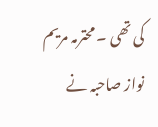کی تھی ۔ محترمہ مریم نواز صاحبہ نے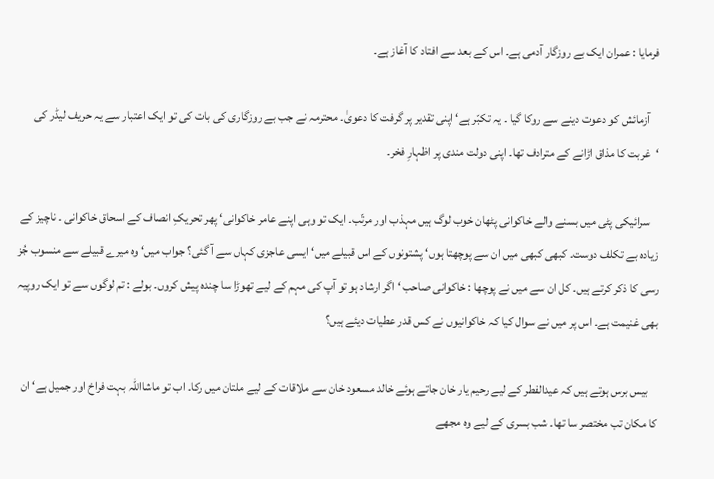فرمایا : عمران ایک بے روزگار آدمی ہے۔ اس کے بعد سے افتاد کا آغاز ہے۔

    آزمائش کو دعوت دینے سے روکا گیا ۔ یہ تکبّر ہے‘ اپنی تقدیر پر گرفت کا دعویٰ۔ محترمہ نے جب بے روزگاری کی بات کی تو ایک اعتبار سے یہ حریف لیڈر کی ‘غربت کا مذاق اڑانے کے مترادف تھا۔ اپنی دولت مندی پر اظہارِ فخر۔

    سرائیکی پٹی میں بسنے والے خاکوانی پٹھان خوب لوگ ہیں مہذب اور مرتّب۔ ایک تو وہی اپنے عامر خاکوانی‘ پھر تحریکِ انصاف کے اسحاق خاکوانی ۔ ناچیز کے زیادہ بے تکلف دوست۔ کبھی کبھی میں ان سے پوچھتا ہوں‘ پشتونوں کے اس قبیلے میں‘ ایسی عاجزی کہاں سے آ گئی؟ جواب میں‘ وہ میرے قبیلے سے منسوب جُز رسی کا ذکر کرتے ہیں۔ کل ان سے میں نے پوچھا : خاکوانی صاحب ‘ اگر ارشاد ہو تو آپ کی مہم کے لیے تھوڑا سا چندہ پیش کروں۔ بولے : تم لوگوں سے تو ایک روپیہ بھی غنیمت ہے۔ اس پر میں نے سوال کیا کہ خاکوانیوں نے کس قدر عطیات دیئے ہیں؟

    بیس برس ہوتے ہیں کہ عیدالفطر کے لیے رحیم یار خان جاتے ہوئے خالد مسعود خان سے ملاقات کے لیے ملتان میں رکا۔ اب تو ماشااللہ بہت فراخ اور جمیل ہے‘ ان کا مکان تب مختصر سا تھا۔ شب بسری کے لیے وہ مجھے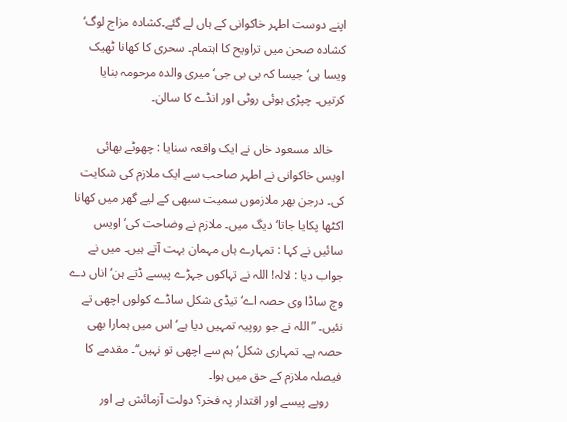اپنے دوست اطہر خاکوانی کے ہاں لے گئے۔کشادہ مزاج لوگ‘ کشادہ صحن میں تراویح کا اہتمام۔ سحری کا کھانا ٹھیک ویسا ہی‘ جیسا کہ بی بی جی‘ میری والدہ مرحومہ بنایا کرتیں۔ چپڑی ہوئی روٹی اور انڈے کا سالن۔

    خالد مسعود خاں نے ایک واقعہ سنایا : چھوٹے بھائی اویس خاکوانی نے اطہر صاحب سے ایک ملازم کی شکایت کی۔ درجن بھر ملازموں سمیت سبھی کے لیے گھر میں کھانا اکٹھا پکایا جاتا‘ دیگ میں۔ ملازم نے وضاحت کی‘ اویس سائیں نے کہا : تمہارے ہاں مہمان بہت آتے ہیں۔ میں نے جواب دیا : لالہ! اللہ نے تہاکوں جہڑے پیسے ڈتے ہن‘ اناں دے وچ ساڈا وی حصہ اے‘ تیڈی شکل ساڈے کولوں اچھی تے نئیں۔ ”اللہ نے جو روپیہ تمہیں دیا ہے‘ اس میں ہمارا بھی حصہ ہے۔ تمہاری شکل‘ ہم سے اچھی تو نہیں‘‘۔ مقدمے کا فیصلہ ملازم کے حق میں ہوا۔
    روپے پیسے اور اقتدار پہ فخر؟ دولت آزمائش ہے اور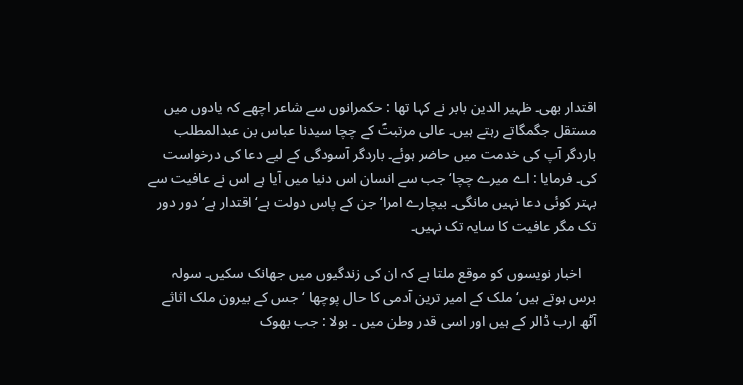اقتدار بھی۔ ظہیر الدین بابر نے کہا تھا : حکمرانوں سے شاعر اچھے کہ یادوں میں مستقل جگمگاتے رہتے ہیں۔ عالی مرتبتؐ کے چچا سیدنا عباس بن عبدالمطلب باردگر آپ کی خدمت میں حاضر ہوئے۔ باردگر آسودگی کے لیے دعا کی درخواست کی۔ فرمایا : اے میرے چچا‘ جب سے انسان اس دنیا میں آیا ہے اس نے عافیت سے بہتر کوئی دعا نہیں مانگی۔ بیچارے امرا‘ جن کے پاس دولت ہے‘ اقتدار ہے‘ دور دور تک مگر عافیت کا سایہ تک نہیں۔

    اخبار نویسوں کو موقع ملتا ہے کہ ان کی زندگیوں میں جھانک سکیں۔ سولہ برس ہوتے ہیں‘ ملک کے امیر ترین آدمی کا حال پوچھا ‘ جس کے بیرون ملک اثاثے آٹھ ارب ڈالر کے ہیں اور اسی قدر وطن میں ۔ بولا : جب بھوک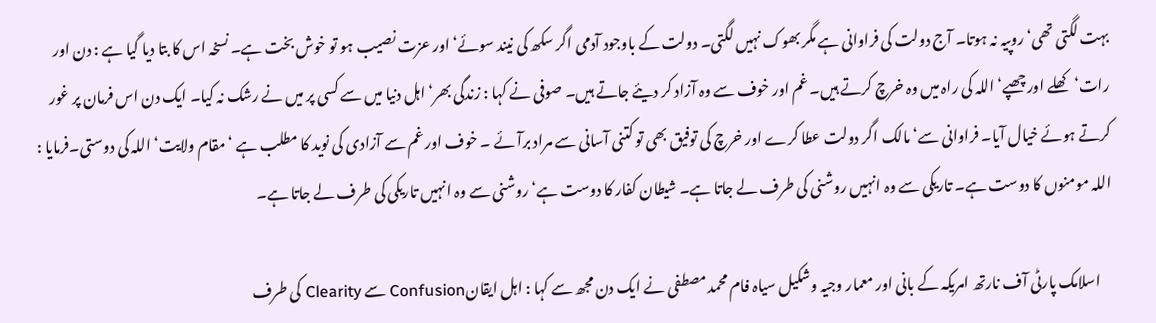بہت لگتی تھی‘ روپیہ نہ ہوتا۔ آج دولت کی فراوانی ہے مگر بھوک نہیں لگتی۔ دولت کے باوجود آدمی اگر سکھ کی نیند سوئے‘ اور عزت نصیب ہو تو خوش بخت ہے۔ نسخہ اس کا بتا دیا گیا ہے : دن اور رات‘کھلے اور چھپے‘ اللہ کی راہ میں وہ خرچ کرتے ہیں۔ غم اور خوف سے وہ آزاد کر دیئے جاتے ہیں۔ صوفی نے کہا : زندگی بھر‘ اہل دنیا میں سے کسی پر میں نے رشک نہ کیا۔ ایک دن اس فرمان پر غور کرتے ہوئے خیال آیا۔ فراوانی سے‘ مالک اگر دولت عطا کرے اور خرچ کی توفیق بھی تو کتنی آسانی سے مراد برآئے ۔ خوف اور غم سے آزادی کی نوید کا مطلب ہے ‘مقام ولایت‘ اللہ کی دوستی۔فرمایا : اللہ مومنوں کا دوست ہے۔ تاریکی سے وہ انہیں روشنی کی طرف لے جاتا ہے۔ شیطان کفار کا دوست ہے‘ روشنی سے وہ انہیں تاریکی کی طرف لے جاتا ہے۔

    اسلامک پارٹی آف نارتھ امریکہ کے بانی اور معمار وجیہ وشکیل سیاہ فام محمد مصطفی نے ایک دن مجھ سے کہا : اہل ایقانConfusion سے Clearity کی طرف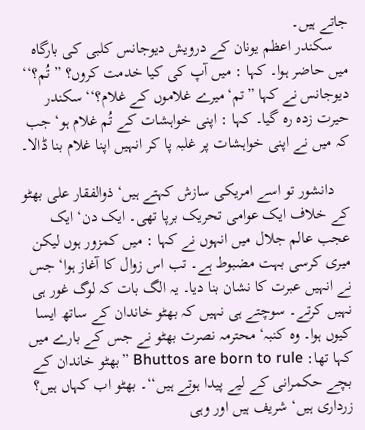جاتے ہیں۔
    سکندر اعظم یونان کے درویش دیوجانس کلبی کی بارگاہ میں حاضر ہوا۔ کہا : میں آپ کی کیا خدمت کروں؟ ”تُم؟‘‘ دیوجانس نے کہا ”تم‘میرے غلاموں کے غلام؟‘‘ سکندر حیرت زدہ رہ گیا۔ کہا : اپنی خواہشات کے تُم غلام ہو‘ جب کہ میں نے اپنی خواہشات پر غلبہ پا کر انہیں اپنا غلام بنا ڈالا۔

    دانشور تو اسے امریکی سازش کہتے ہیں‘ ذوالفقار علی بھٹو کے خلاف ایک عوامی تحریک برپا تھی۔ ایک دن‘ ایک عجب عالم جلال میں انہوں نے کہا : میں کمزور ہوں لیکن میری کرسی بہت مضبوط ہے۔ تب اس زوال کا آغاز ہوا‘ جس نے انہیں عبرت کا نشان بنا دیا۔ یہ الگ بات کہ لوگ غور ہی نہیں کرتے۔ سوچتے ہی نہیں کہ بھٹو خاندان کے ساتھ ایسا کیوں ہوا۔ وہ کنبہ‘ محترمہ نصرت بھٹو نے جس کے بارے میں کہا تھا: Bhuttos are born to rule ”بھٹو خاندان کے بچے حکمرانی کے لیے پیدا ہوتے ہیں‘‘۔ بھٹو اب کہاں ہیں؟ زرداری ہیں‘ شریف ہیں اور وہی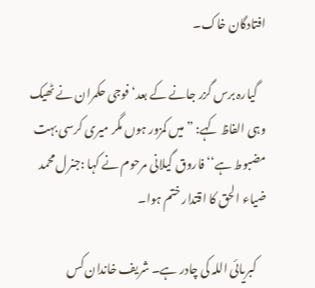افتادگان خاک۔

    گیارہ برس گزر جانے کے بعد‘ فوجی حکمران نے ٹھیک وہی الفاظ کہے: ”میں کمزور ہوں مگر میری کرسی بہت مضبوط ہے‘‘ فاروق گیلانی مرحوم نے کہا :جنرل محمد ضیاء الحق کا اقتدار ختم ہوا۔

    کبریائی اللہ کی چادر ہے۔ شریف خاندان کس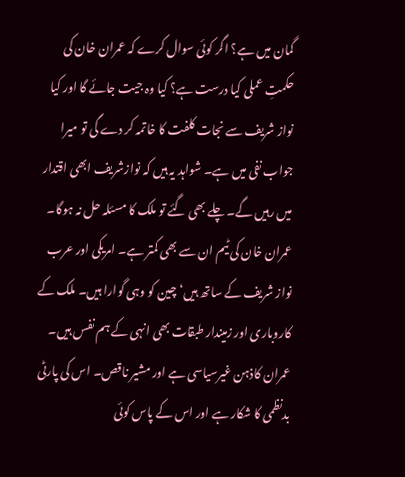گمان میں ہے؟ اگر کوئی سوال کرے کہ عمران خان کی حکمتِ عملی کیا درست ہے؟ کیا وہ جیت جائے گا اور کیا نواز شریف سے نجات کلفت کا خاتمہ کر دے گی تو میرا جواب نفی میں ہے۔ شواہد یہ ہیں کہ نوازشریف ابھی اقتدار میں رہیں گے۔ چلے بھی گئے تو ملک کا مسئلہ حل نہ ہوگا۔ عمران خان کی ٹیم ان سے بھی کمتر ہے۔ امریکی اور عرب نواز شریف کے ساتھ ہیں‘ چین کو وہی گوارا ہیں۔ ملک کے کاروباری اور زمیندار طبقات بھی انہی کے ہم نفس ہیں۔ عمران کاذہن غیرسیاسی ہے اور مشیر ناقص۔ اس کی پارٹی بدنظمی کا شکار ہے اور اس کے پاس کوئی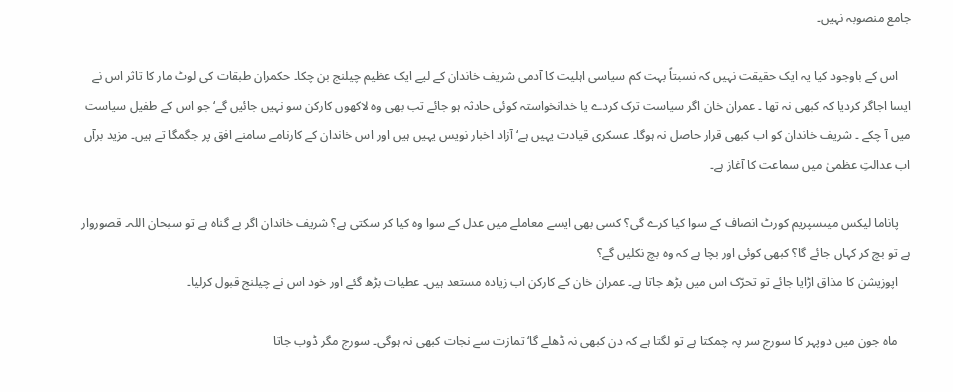جامع منصوبہ نہیں۔

    اس کے باوجود کیا یہ ایک حقیقت نہیں کہ نسبتاً بہت کم سیاسی اہلیت کا آدمی شریف خاندان کے لیے ایک عظیم چیلنج بن چکا۔ حکمران طبقات کی لوٹ مار کا تاثر اس نے ایسا اجاگر کردیا کہ کبھی نہ تھا ۔ عمران خان اگر سیاست ترک کردے یا خدانخواستہ کوئی حادثہ ہو جائے تب بھی وہ لاکھوں کارکن سو نہیں جائیں گے‘ جو اس کے طفیل سیاست میں آ چکے ۔ شریف خاندان کو اب کبھی قرار حاصل نہ ہوگا۔ عسکری قیادت یہیں ہے‘ آزاد اخبار نویس یہیں ہیں اور اس خاندان کے کارنامے سامنے افق پر جگمگا تے ہیں۔ مزید برآں اب عدالتِ عظمیٰ میں سماعت کا آغاز ہے۔

    پاناما لیکس میںسپریم کورٹ انصاف کے سوا کیا کرے گی؟ کسی بھی ایسے معاملے میں عدل کے سوا وہ کیا کر سکتی ہے؟ شریف خاندان اگر بے گناہ ہے تو سبحان اللہ۔ قصوروار ہے تو بچ کر کہاں جائے گا؟ کبھی کوئی اور بچا ہے کہ وہ بچ نکلیں گے؟
    اپوزیشن کا مذاق اڑایا جائے تو تحرّک اس میں بڑھ جاتا ہے۔ عمران خان کے کارکن اب زیادہ مستعد ہیں۔ عطیات بڑھ گئے اور خود اس نے چیلنج قبول کرلیا۔

    ماہ جون میں دوپہر کا سورج سر پہ چمکتا ہے تو لگتا ہے کہ دن کبھی نہ ڈھلے گا‘ تمازت سے نجات کبھی نہ ہوگی۔ سورج مگر ڈوب جاتا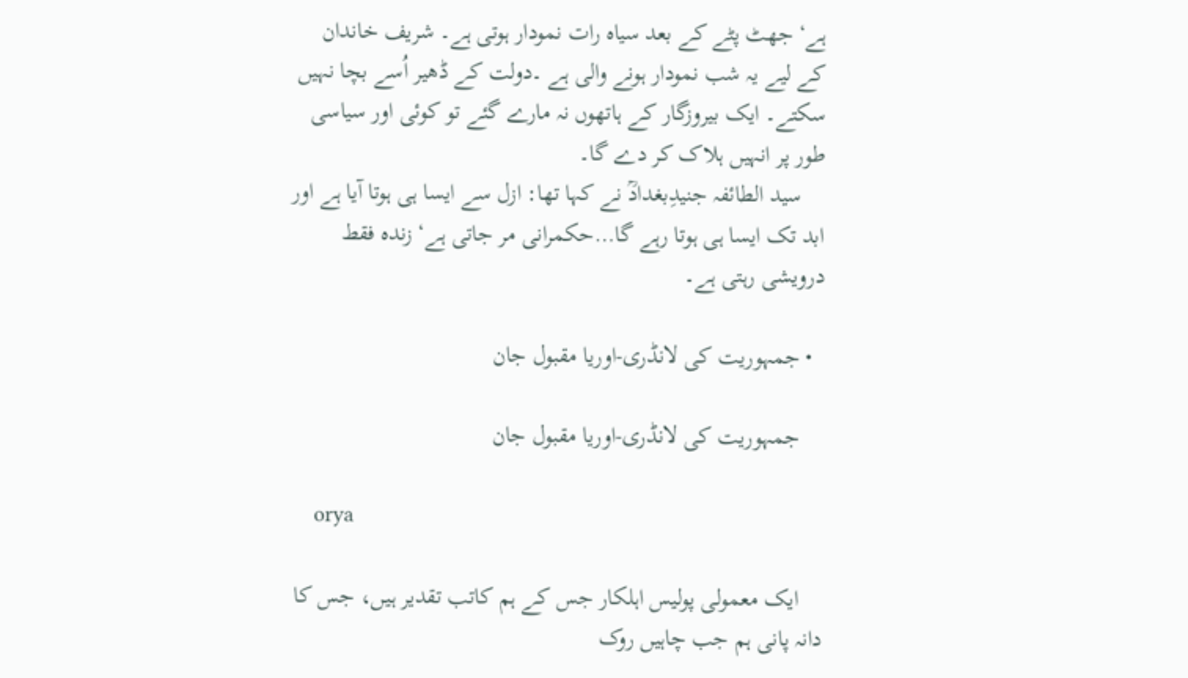ہے‘ جھٹ پٹے کے بعد سیاہ رات نمودار ہوتی ہے۔ شریف خاندان کے لیے یہ شب نمودار ہونے والی ہے ۔دولت کے ڈھیر اُسے بچا نہیں سکتے۔ ایک بیروزگار کے ہاتھوں نہ مارے گئے تو کوئی اور سیاسی طور پر انہیں ہلاک کر دے گا۔
    سید الطائفہ جنیدِبغدادؒ نے کہا تھا: ازل سے ایسا ہی ہوتا آیا ہے اور ابد تک ایسا ہی ہوتا رہے گا…حکمرانی مر جاتی ہے‘ زندہ فقط درویشی رہتی ہے۔

  • جمہوریت کی لانڈری-اوریا مقبول جان

    جمہوریت کی لانڈری-اوریا مقبول جان

    orya

    ایک معمولی پولیس اہلکار جس کے ہم کاتب تقدیر ہیں، جس کا دانہ پانی ہم جب چاہیں روک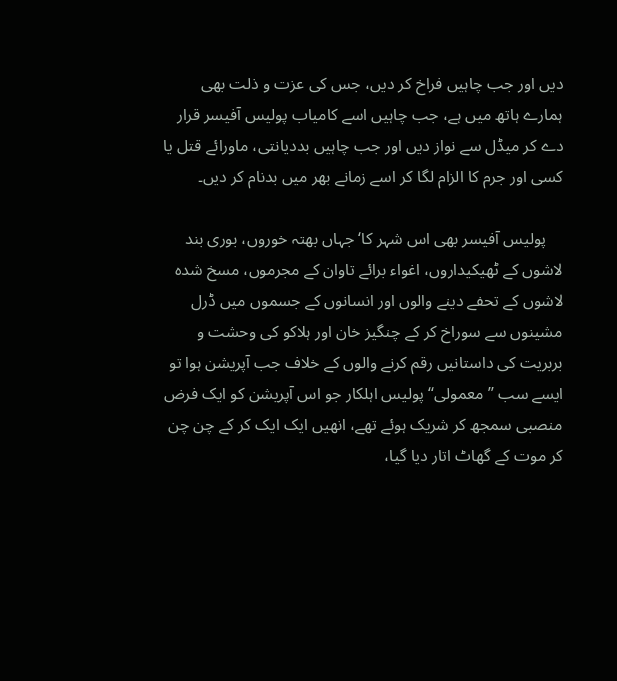دیں اور جب چاہیں فراخ کر دیں، جس کی عزت و ذلت بھی ہمارے ہاتھ میں ہے، جب چاہیں اسے کامیاب پولیس آفیسر قرار دے کر میڈل سے نواز دیں اور جب چاہیں بددیانتی، ماورائے قتل یا کسی اور جرم کا الزام لگا کر اسے زمانے بھر میں بدنام کر دیں۔

    پولیس آفیسر بھی اس شہر کا‘ جہاں بھتہ خوروں، بوری بند لاشوں کے ٹھیکیداروں، اغواء برائے تاوان کے مجرموں، مسخ شدہ لاشوں کے تحفے دینے والوں اور انسانوں کے جسموں میں ڈرل مشینوں سے سوراخ کر کے چنگیز خان اور ہلاکو کی وحشت و بربریت کی داستانیں رقم کرنے والوں کے خلاف جب آپریشن ہوا تو ایسے سب ’’معمولی‘‘ پولیس اہلکار جو اس آپریشن کو ایک فرض منصبی سمجھ کر شریک ہوئے تھے، انھیں ایک ایک کر کے چن چن کر موت کے گھاٹ اتار دیا گیا،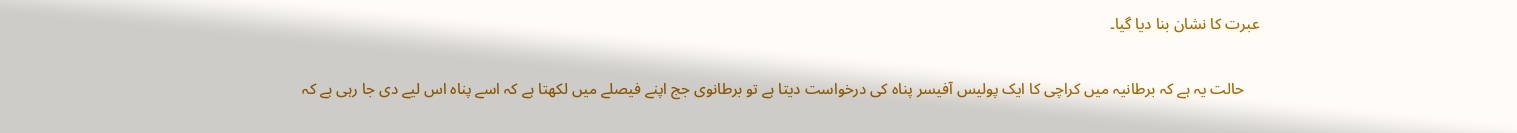عبرت کا نشان بنا دیا گیا۔

    حالت یہ ہے کہ برطانیہ میں کراچی کا ایک پولیس آفیسر پناہ کی درخواست دیتا ہے تو برطانوی جج اپنے فیصلے میں لکھتا ہے کہ اسے پناہ اس لیے دی جا رہی ہے کہ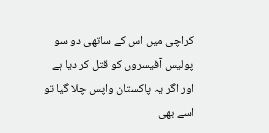کراچی میں اس کے ساتھی دو سو پولیس آفیسروں کو قتل کر دیا ہے اور اگر یہ پاکستان واپس چلا گیا تو اسے بھی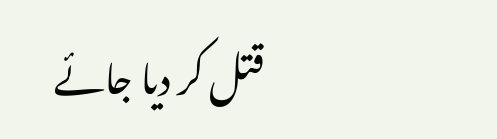قتل کر دیا جائے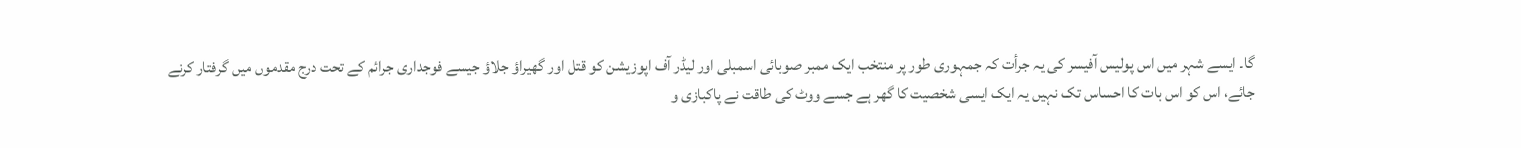گا۔ ایسے شہر میں اس پولیس آفیسر کی یہ جرأت کہ جمہوری طور پر منتخب ایک ممبر صوبائی اسمبلی اور لیڈر آف اپوزیشن کو قتل اور گھیراؤ جلاؤ جیسے فوجداری جرائم کے تحت درج مقدموں میں گرفتار کرنے جائے، اس کو اس بات کا احساس تک نہیں یہ ایک ایسی شخصیت کا گھر ہے جسے ووٹ کی طاقت نے پاکبازی و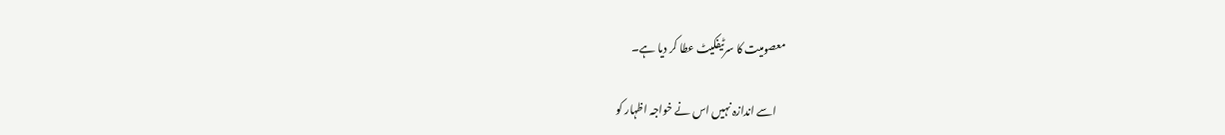معصومیت کا سرٹیفکیٹ عطا کر دیا ہے۔

    اسے اندازہ نہیں اس نے خواجہ اظہار کو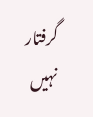گرفتار نہیں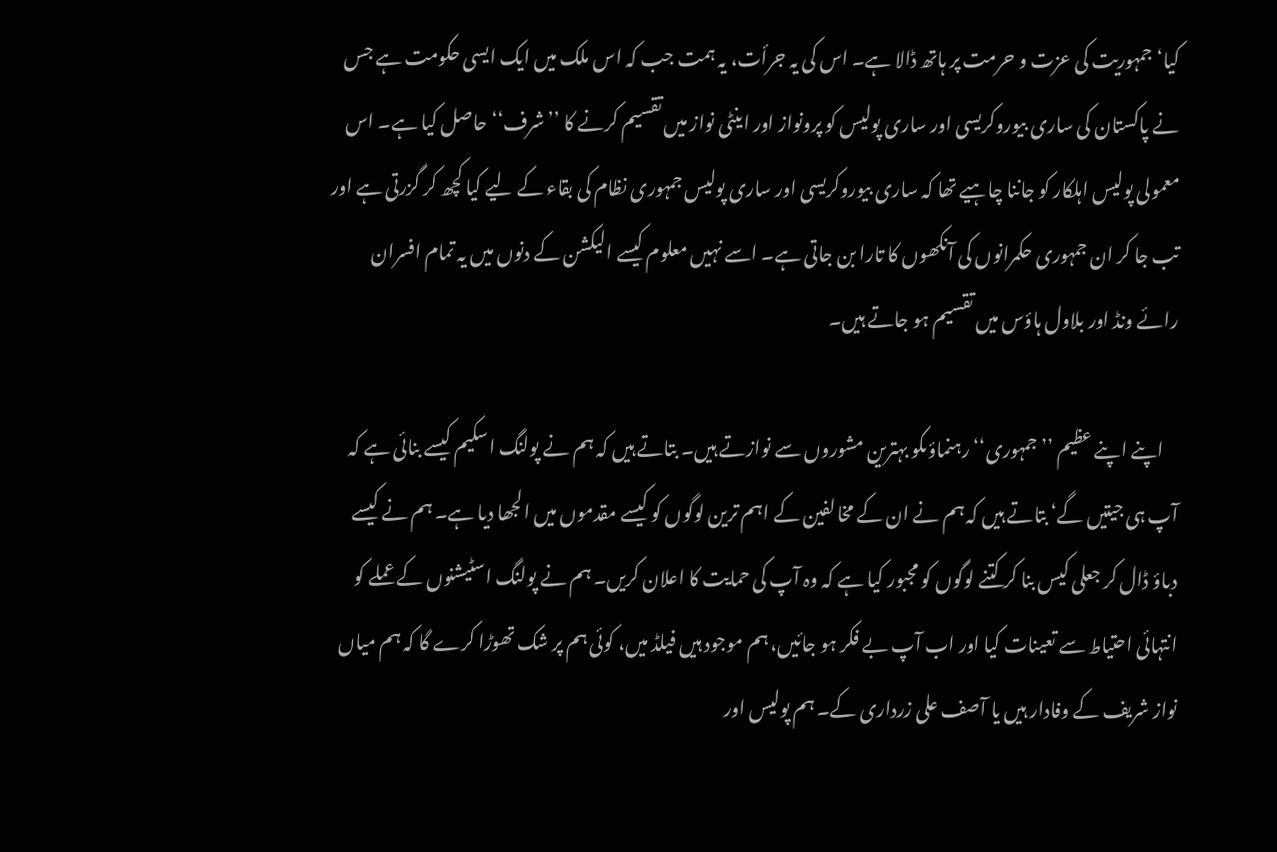کیا‘ جمہوریت کی عزت و حرمت پر ہاتھ ڈالا ہے۔ اس کی یہ جرأت، یہ ہمت جب کہ اس ملک میں ایک ایسی حکومت ہے جس نے پاکستان کی ساری بیوروکریسی اور ساری پولیس کو پرونواز اور اینٹی نواز میں تقسیم کرنے کا ’’شرف‘‘ حاصل کیا ہے۔ اس معمولی پولیس اہلکار کو جاننا چاہیے تھا کہ ساری بیوروکریسی اور ساری پولیس جمہوری نظام کی بقاء کے لیے کیا کچھ کر گزرتی ہے اور تب جا کر ان جمہوری حکمرانوں کی آنکھوں کا تارا بن جاتی ہے۔ اسے نہیں معلوم کیسے الیکشن کے دنوں میں یہ تمام افسران رائے ونڈ اور بلاول ہاؤس میں تقسیم ہو جاتے ہیں۔

    اپنے اپنے عظیم ’’جمہوری‘‘ رہنماؤںکو بہترین مشوروں سے نوازتے ہیں۔ بتاتے ہیں کہ ہم نے پولنگ اسکیم کیسے بنائی ہے کہ آپ ہی جیتیں گے‘ بتاتے ہیں کہ ہم نے ان کے مخالفین کے اہم ترین لوگوں کو کیسے مقدموں میں الجھا دیا ہے۔ ہم نے کیسے دباؤ ڈال کر جعلی کیس بنا کر کتنے لوگوں کو مجبور کیا ہے کہ وہ آپ کی حمایت کا اعلان کریں۔ ہم نے پولنگ اسٹیشنوں کے عملے کو انتہائی احتیاط سے تعینات کیا اور اب آپ بے فکر ہو جائیں، ہم موجود ہیں فیلڈ میں، کوئی ہم پر شک تھوڑا کرے گا کہ ہم میاں نواز شریف کے وفادار ہیں یا آصف علی زرداری کے۔ ہم پولیس اور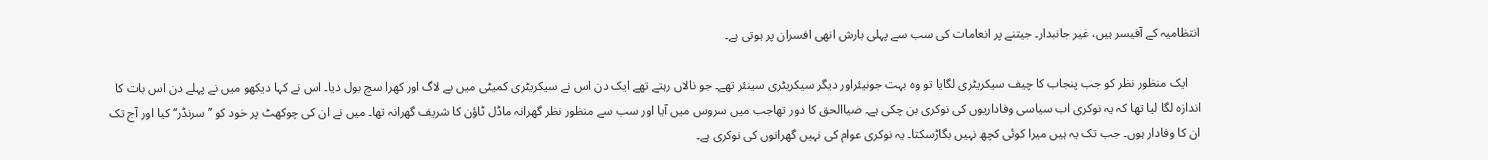انتظامیہ کے آفیسر ہیں، غیر جانبدار۔ جیتنے پر انعامات کی سب سے پہلی بارش انھی افسران پر ہوتی ہے۔

    ایک منظور نظر کو جب پنجاب کا چیف سیکریٹری لگایا تو وہ بہت جونیئراور دیگر سیکریٹری سینئر تھے۔ جو نالاں رہتے تھے ایک دن اس نے سیکریٹری کمیٹی میں بے لاگ اور کھرا سچ بول دیا۔ اس نے کہا دیکھو میں نے پہلے دن اس بات کا اندازہ لگا لیا تھا کہ یہ نوکری اب سیاسی وفاداریوں کی نوکری بن چکی ہے۔ ضیاالحق کا دور تھاجب میں سروس میں آیا اور سب سے منظور نظر گھرانہ ماڈل ٹاؤن کا شریف گھرانہ تھا۔ میں نے ان کی چوکھٹ پر خود کو ’’سرنڈر‘‘ کیا اور آج تک ان کا وفادار ہوں۔ جب تک یہ ہیں میرا کوئی کچھ نہیں بگاڑسکتا۔ یہ نوکری عوام کی نہیں گھرانوں کی نوکری ہے۔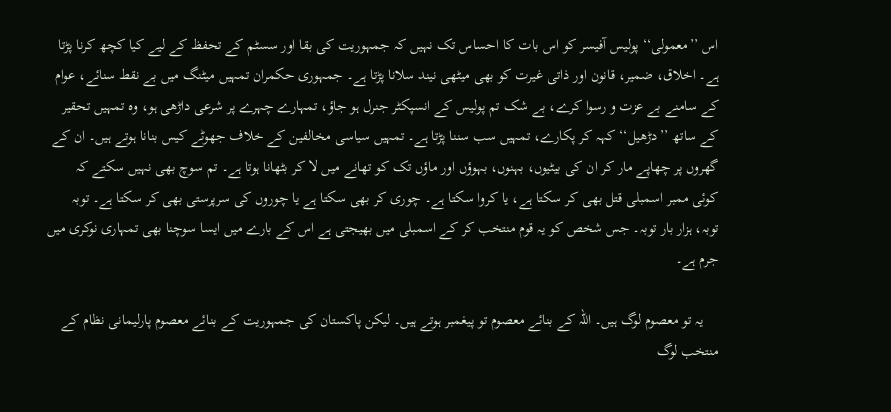اس ’’معمولی‘‘ پولیس آفیسر کو اس بات کا احساس تک نہیں کہ جمہوریت کی بقا اور سسٹم کے تحفظ کے لیے کیا کچھ کرنا پڑتا ہے۔ اخلاق، ضمیر، قانون اور ذاتی غیرت کو بھی میٹھی نیند سلانا پڑتا ہے۔ جمہوری حکمران تمہیں میٹنگ میں بے نقط سنائے، عوام کے سامنے بے عزت و رسوا کرے، بے شک تم پولیس کے انسپکٹر جنرل ہو جاؤ، تمہارے چہرے پر شرعی داڑھی ہو، وہ تمہیں تحقیر کے ساتھ ’’دڑھیل‘‘ کہہ کر پکارے، تمہیں سب سننا پڑتا ہے۔ تمہیں سیاسی مخالفین کے خلاف جھوٹے کیس بنانا ہوتے ہیں۔ ان کے گھروں پر چھاپے مار کر ان کی بیٹیوں، بہنوں، بہوؤں اور ماؤں تک کو تھانے میں لا کر بٹھانا ہوتا ہے۔ تم سوچ بھی نہیں سکتے کہ کوئی ممبر اسمبلی قتل بھی کر سکتا ہے، یا کروا سکتا ہے۔ چوری کر بھی سکتا ہے یا چوروں کی سرپرستی بھی کر سکتا ہے۔ توبہ توبہ، ہزار بار توبہ۔ جس شخص کو یہ قوم منتخب کر کے اسمبلی میں بھیجتی ہے اس کے بارے میں ایسا سوچنا بھی تمہاری نوکری میں جرم ہے۔

    یہ تو معصوم لوگ ہیں۔ اللہ کے بنائے معصوم تو پیغمبر ہوتے ہیں۔ لیکن پاکستان کی جمہوریت کے بنائے معصوم پارلیمانی نظام کے منتخب لوگ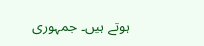ہوتے ہیں۔ جمہوری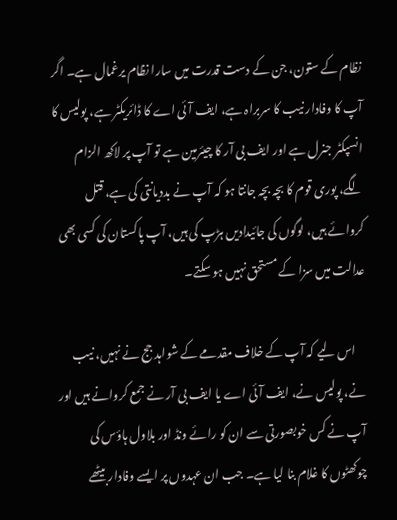نظام کے ستون، جن کے دست قدرت میں سارا نظام یرغمال ہے۔ اگر آپ کا وفادار نیب کا سربراہ ہے، ایف آئی اے کا ڈائریکٹر ہے، پولیس کا انسپکٹر جنرل ہے اور ایف بی آر کا چیئرمین ہے تو آپ پر لاکھ الزام لگے، پوری قوم کا بچہ بچہ جانتا ہو کہ آپ نے بددیانتی کی ہے، قتل کروائے ہیں، لوگوں کی جائیدادیں ہڑپ کی ہیں، آپ پاکستان کی کسی بھی عدالت میں سزا کے مستحق نہیں ہو سکتے۔

    اس لیے کہ آپ کے خلاف مقدمے کے شواہد جج نے نہیں، نیب نے، پولیس نے، ایف آئی اے یا ایف بی آر نے جمع کروانے ہیں اور آپ نے کس خوبصورتی سے ان کو رائے ونڈ اور بلاول ہاؤس کی چوکھٹوں کا غلام بنا لیا ہے۔ جب ان عہدوں پر ایسے وفادار بیٹھے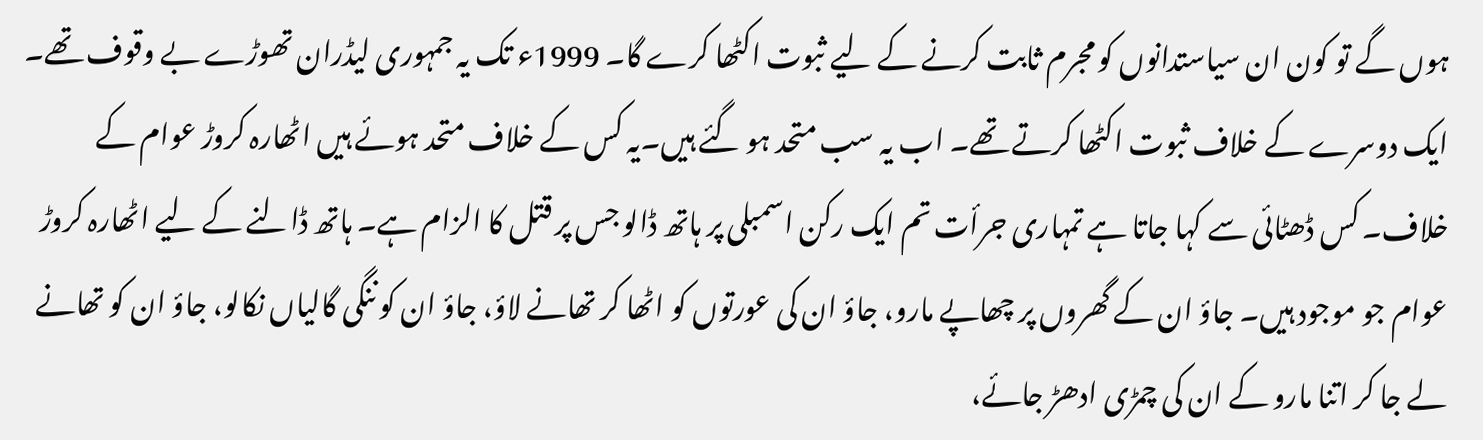ہوں گے تو کون ان سیاستدانوں کو مجرم ثابت کرنے کے لیے ثبوت اکٹھا کرے گا۔ 1999ء تک یہ جمہوری لیڈران تھوڑے بے وقوف تھے۔ ایک دوسرے کے خلاف ثبوت اکٹھا کرتے تھے۔ اب یہ سب متحد ہو گئے ہیں۔یہ کس کے خلاف متحد ہوئے ہیں اٹھارہ کروڑ عوام کے خلاف۔ کس ڈھٹائی سے کہا جاتا ہے تمہاری جرأت تم ایک رکن اسمبلی پر ہاتھ ڈالو جس پر قتل کا الزام ہے۔ ہاتھ ڈالنے کے لیے اٹھارہ کروڑ عوام جو موجود ہیں۔ جاؤ ان کے گھروں پر چھاپے مارو، جاؤ ان کی عورتوں کو اٹھا کر تھانے لاؤ، جاؤ ان کو ننگی گالیاں نکالو، جاؤ ان کو تھانے لے جا کر اتنا مارو کے ان کی چمڑی ادھڑ جائے،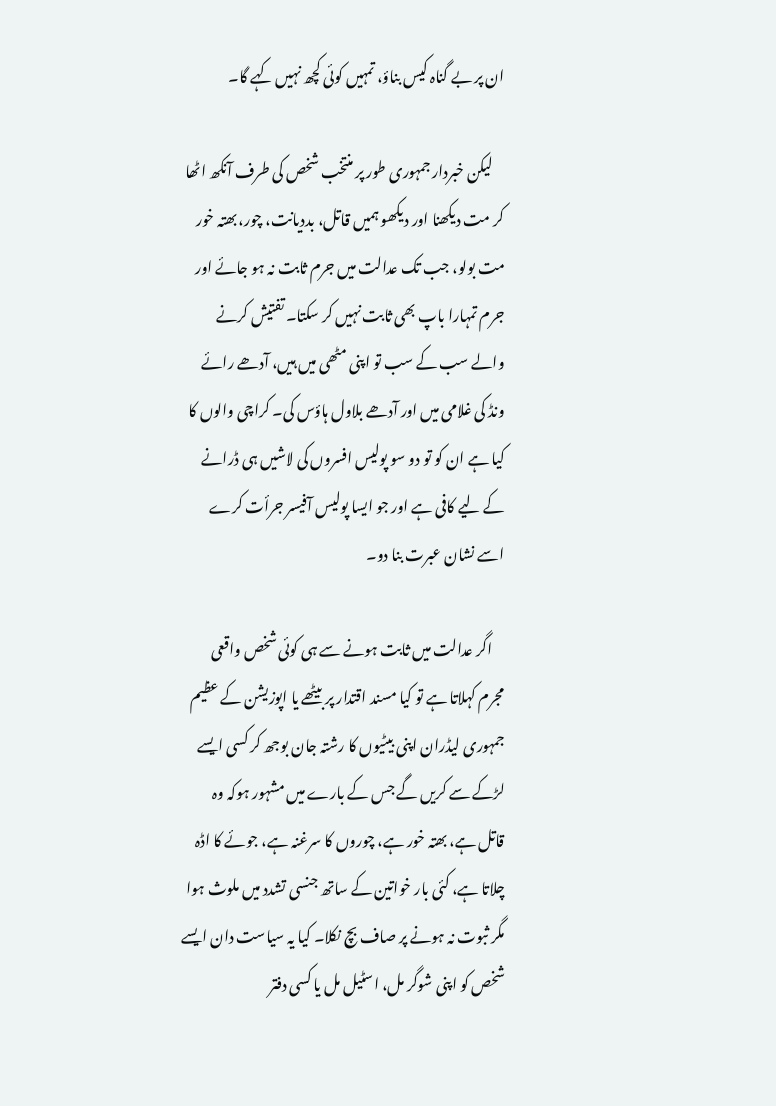ان پر بے گناہ کیس بناؤ، تمہیں کوئی کچھ نہیں کہے گا۔

    لیکن خبردار جمہوری طور پر منتخب شخص کی طرف آنکھ اٹھا کر مت دیکھنا اور دیکھو ہمیں قاتل، بددیانت، چور، بھتہ خور مت بولو، جب تک عدالت میں جرم ثابت نہ ہو جائے اور جرم تمہارا باپ بھی ثابت نہیں کر سکتا۔ تفتیش کرنے والے سب کے سب تو اپنی مٹھی میں ہیں، آدھے رائے ونڈ کی غلامی میں اور آدھے بلاول ہاؤس کی۔ کراچی والوں کا کیا ہے ان کو تو دو سو پولیس افسروں کی لاشیں ہی ڈرانے کے لیے کافی ہے اور جو ایسا پولیس آفیسر جرأت کرے اسے نشان عبرت بنا دو۔

    اگر عدالت میں ثابت ہونے سے ہی کوئی شخص واقعی مجرم کہلاتا ہے تو کیا مسند اقتدار پر بیٹھے یا اپوزیشن کے عظیم جمہوری لیڈران اپنی بیٹیوں کا رشتہ جان بوجھ کر کسی ایسے لڑکے سے کریں گے جس کے بارے میں مشہور ہوکہ وہ قاتل ہے، بھتہ خور ہے، چوروں کا سرغنہ ہے، جوئے کا اڈہ چلاتا ہے، کئی بار خواتین کے ساتھ جنسی تشدد میں ملوث ہوا مگر ثبوت نہ ہونے پر صاف بچ نکلا۔ کیا یہ سیاست دان ایسے شخص کو اپنی شوگر مل، اسٹیل مل یا کسی دفتر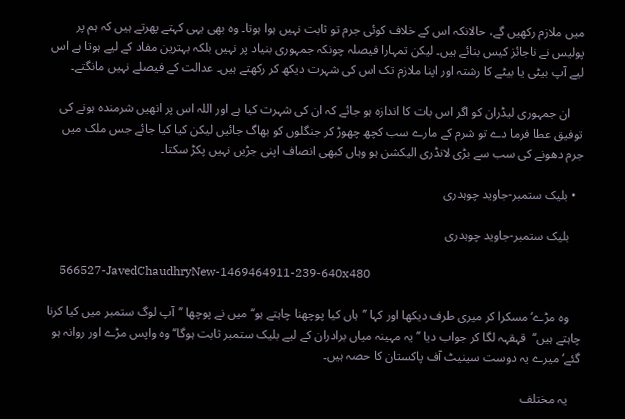میں ملازم رکھیں گے، حالانکہ اس کے خلاف کوئی جرم تو ثابت نہیں ہوا ہوتا۔ وہ بھی یہی کہتے پھرتے ہیں کہ ہم پر پولیس نے ناجائز کیس بنائے ہیں۔ لیکن تمہارا فیصلہ چونکہ جمہوری بنیاد پر نہیں بلکہ بہترین مفاد کے لیے ہوتا ہے اس لیے آپ بیٹی یا بیٹے کا رشتہ اور اپنا ملازم تک اس کی شہرت دیکھ کر رکھتے ہیں۔ عدالت کے فیصلے نہیں مانگتے۔

    ان جمہوری لیڈران کو اگر اس بات کا اندازہ ہو جائے کہ ان کی شہرت کیا ہے اور اللہ اس پر انھیں شرمندہ ہونے کی توفیق عطا فرما دے تو شرم کے مارے سب کچھ چھوڑ کر جنگلوں کو بھاگ جائیں لیکن کیا کیا جائے جس ملک میں جرم دھونے کی سب سے بڑی لانڈری الیکشن ہو وہاں کبھی انصاف اپنی جڑیں نہیں پکڑ سکتا۔

  • بلیک ستمبر-جاوید چوہدری

    بلیک ستمبر-جاوید چوہدری

    566527-JavedChaudhryNew-1469464911-239-640x480

    وہ مڑے‘ مسکرا کر میری طرف دیکھا اور کہا ’’ہاں کیا پوچھنا چاہتے ہو‘‘ میں نے پوچھا ’’آپ لوگ ستمبر میں کیا کرنا چاہتے ہیں‘‘  قہقہہ لگا کر جواب دیا ’’یہ مہینہ میاں برادران کے لیے بلیک ستمبر ثابت ہوگا‘‘ وہ واپس مڑے اور روانہ ہو گئے‘ میرے یہ دوست سینیٹ آف پاکستان کا حصہ ہیں۔

    یہ مختلف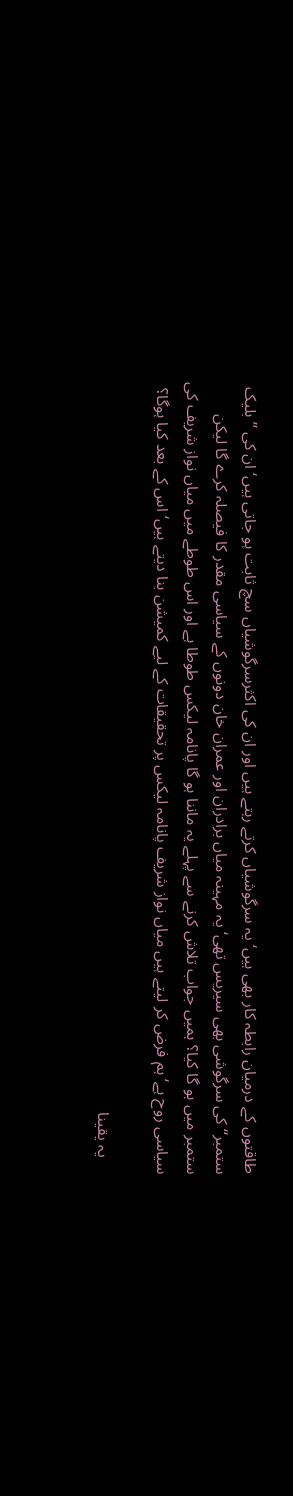طاقتوں کے درمیان رابطہ کار بھی ہیں‘یہ سرگوشیاں کرتے رہتے ہیں اور ان کی اکثرسرگوشیاں سچ ثابت ہو جاتی ہیں‘ ان کی ’’بلیک ستمبر‘‘ کی سرگوشی بھی سیریس تھی‘ یہ مہینہ میاں برادران اور عمران خان دونوں کے سیاسی مقدر کا فیصلہ کرے گا لیکن ستمبر میں ہو گا کیا؟ ہمیں جواب تلاش کرنے سے پہلے یہ ماننا ہو گا پانامہ لیکس طوطا ہے اور اس طوطے میں میاں نواز شریف کی سیاسی روح ہے‘ ہم فرض کر لیتے ہیں میاں نواز شریف پانامہ لیکس پر تحقیقات کے لیے کمیشن بنا دیتے ہیں‘ اس کے بعد کیا ہوگا؟

    یہ یقینا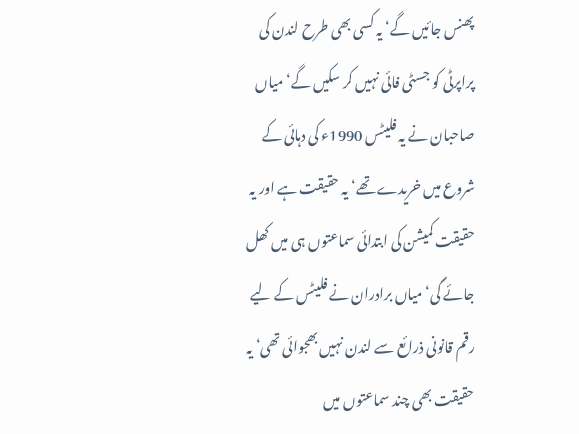پھنس جائیں گے‘ یہ کسی بھی طرح لندن کی پراپرٹی کو جسٹی فائی نہیں کر سکیں گے‘ میاں صاحبان نے یہ فلیٹس 1990ء کی دہائی کے شروع میں خریدے تھے‘ یہ حقیقت ہے اور یہ حقیقت کمیشن کی ابتدائی سماعتوں ہی میں کھل جائے گی‘ میاں برادران نے فلیٹس کے لیے رقم قانونی ذرائع سے لندن نہیں بھجوائی تھی‘ یہ حقیقت بھی چند سماعتوں میں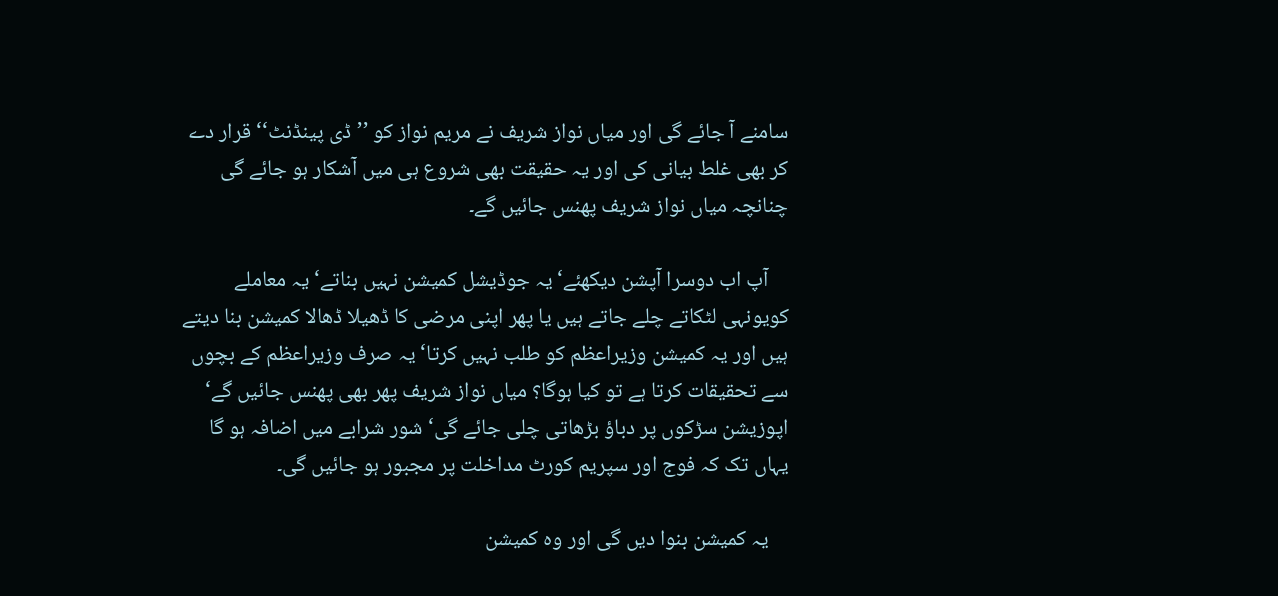سامنے آ جائے گی اور میاں نواز شریف نے مریم نواز کو ’’ڈی پینڈنٹ‘‘ قرار دے کر بھی غلط بیانی کی اور یہ حقیقت بھی شروع ہی میں آشکار ہو جائے گی چنانچہ میاں نواز شریف پھنس جائیں گے۔

    آپ اب دوسرا آپشن دیکھئے‘یہ جوڈیشل کمیشن نہیں بناتے‘ یہ معاملے کویونہی لٹکاتے چلے جاتے ہیں یا پھر اپنی مرضی کا ڈھیلا ڈھالا کمیشن بنا دیتے ہیں اور یہ کمیشن وزیراعظم کو طلب نہیں کرتا‘ یہ صرف وزیراعظم کے بچوں سے تحقیقات کرتا ہے تو کیا ہوگا؟ میاں نواز شریف پھر بھی پھنس جائیں گے‘ اپوزیشن سڑکوں پر دباؤ بڑھاتی چلی جائے گی‘ شور شرابے میں اضافہ ہو گا یہاں تک کہ فوج اور سپریم کورٹ مداخلت پر مجبور ہو جائیں گی۔

    یہ کمیشن بنوا دیں گی اور وہ کمیشن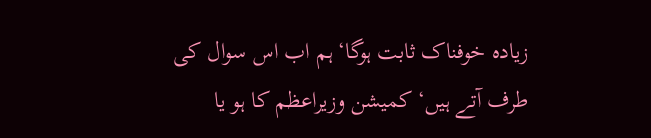زیادہ خوفناک ثابت ہوگا‘ ہم اب اس سوال کی طرف آتے ہیں‘ کمیشن وزیراعظم کا ہو یا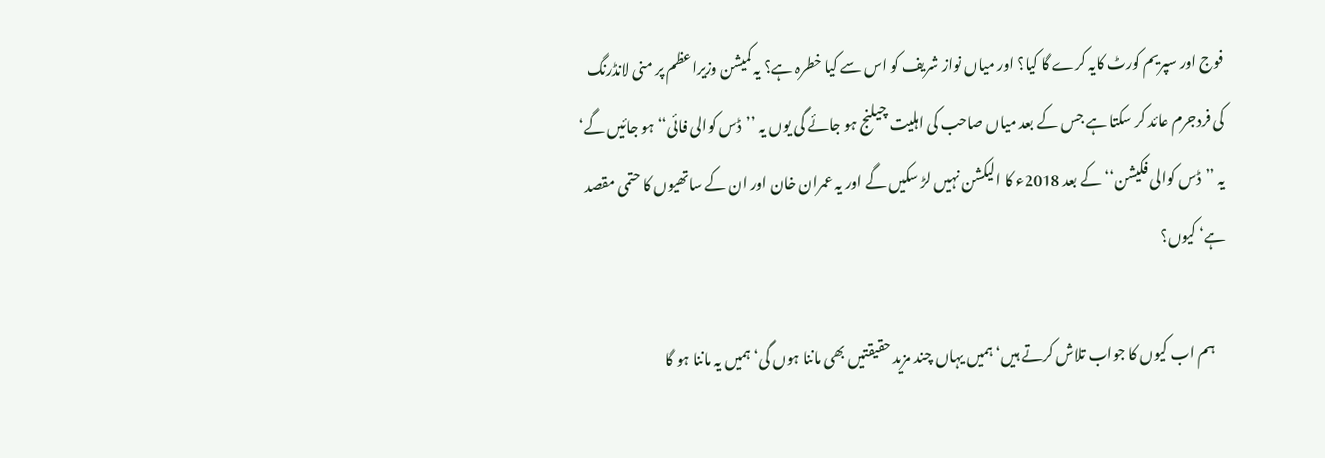فوج اور سپریم کورٹ کایہ کرے گا کیا؟ اور میاں نواز شریف کو اس سے کیا خطرہ ہے؟ یہ کمیشن وزیراعظم پر منی لانڈرنگ کی فردجرم عائد کر سکتا ہے جس کے بعد میاں صاحب کی اہلیت چیلنج ہو جائے گی یوں یہ ’’ڈس کوالی فائی‘‘ ہو جائیں گے‘ یہ ’’ڈس کوالی فکیشن‘‘ کے بعد 2018ء کا الیکشن نہیں لڑ سکیں گے اور یہ عمران خان اور ان کے ساتھیوں کا حتمی مقصد ہے‘ کیوں؟

    ہم اب کیوں کا جواب تلاش کرتے ہیں‘ ہمیں یہاں چند مزید حقیقتیں بھی ماننا ہوں گی‘ ہمیں یہ ماننا ہو گا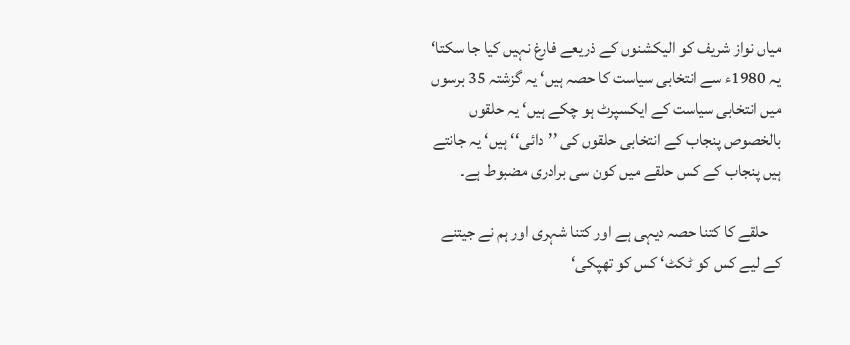میاں نواز شریف کو الیکشنوں کے ذریعے فارغ نہیں کیا جا سکتا‘ یہ 1980ء سے انتخابی سیاست کا حصہ ہیں‘ یہ گزشتہ 35 برسوں میں انتخابی سیاست کے ایکسپرٹ ہو چکے ہیں‘ یہ حلقوں بالخصوص پنجاب کے انتخابی حلقوں کی ’’دائی‘‘ ہیں‘ یہ جانتے ہیں پنجاب کے کس حلقے میں کون سی برادری مضبوط ہے۔

    حلقے کا کتنا حصہ دیہی ہے اور کتنا شہری اور ہم نے جیتنے کے لیے کس کو ٹکٹ‘ کس کو تھپکی‘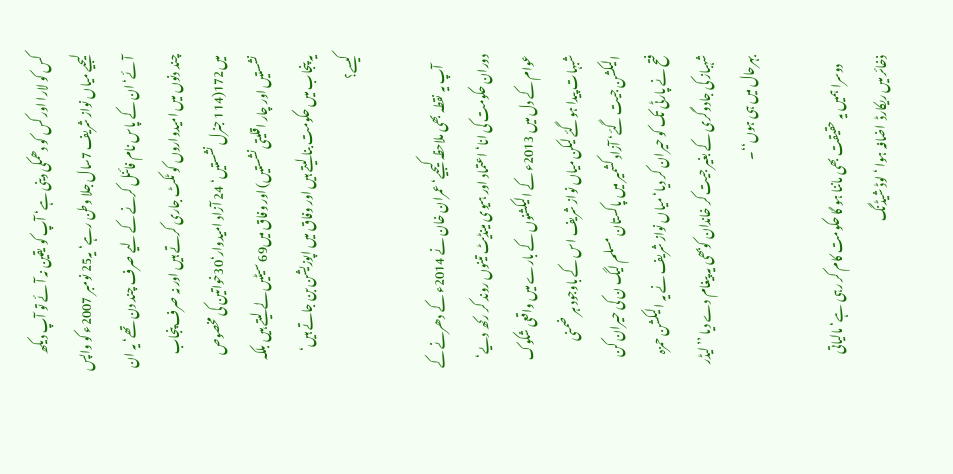کس کو لارا اور کس کو دھمکی دینی ہے‘ آپ کو یقین نہ آئے تو آپ دیکھ لیجیے میاں نواز شریف 7سال جلا وطن رہے‘ یہ25 نومبر 2007ء کو واپس آئے‘ ان کے پاس نام فائنل کرنے کے لیے صرف چند دن تھے‘ یہ ان چند دنوں میں امیدواروں کو ٹکٹ جاری کرتے ہیں اور نہ صرف پنجاب میں172(114 جنرل نشستیں‘ 24 آزاد امیدوار‘30خواتین کی مخصوص نشستیں اور چار اقلیتی نشستیں) اور وفاق میں69 سیٹیں لے لیتے ہیں بلکہ یہ پنجاب میں حکومت بنا لیتے ہیں اور وفاق میں اپوزیشن بن جاتے ہیں‘ کیسے؟

    آپ یہ نقطہ بھی ملاحظہ کیجیے‘ عمران خان نے 2014ء کے دھرنے کے دوران حکومت کی انا‘ اعتماد اور ہیوی مینڈیٹ تینوں روند کر رکھ دیے‘ عوام کے دل میں 2013ء کے الیکشنوں کے بارے میں واقعی شکوک شبہات پیدا ہوگئے لیکن میاں نواز شریف اس کے باوجود ہر ضمنی الیکشن جیت گئے‘ آزاد کشمیر میں پاکستان مسلم لیگ ن کی حیران کن فتح نے پارٹی تک کو حیران کر دیا‘ میاں نواز شریف نے یہ الیکشن حمزہ شہباز کی جادوگری کے بغیر جیت کر خاندان کوبھی یہ پیغام دے دیا ’’لیڈر بہرحال میں ہی ہوں‘‘۔

    دوسرا ہمیں یہ حقیقت بھی ماننا ہو گا حکومت کام کر رہی ہے‘ مالیاتی ذخائر میں ریکارڈ  اضافہ ہوا ‘ لوڈ شیڈنگ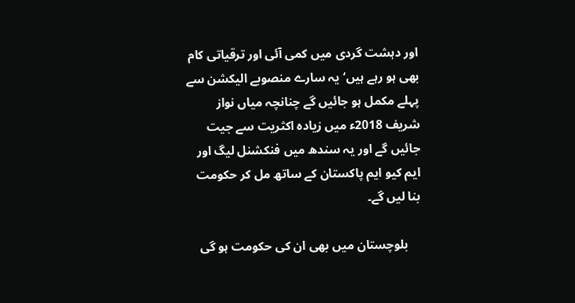اور دہشت گردی میں کمی آئی اور ترقیاتی کام بھی ہو رہے ہیں‘ یہ سارے منصوبے الیکشن سے پہلے مکمل ہو جائیں گے چنانچہ میاں نواز شریف 2018ء میں زیادہ اکثریت سے جیت جائیں گے اور یہ سندھ میں فنکشنل لیگ اور ایم کیو ایم پاکستان کے ساتھ مل کر حکومت بنا لیں گے۔

    بلوچستان میں بھی ان کی حکومت ہو گی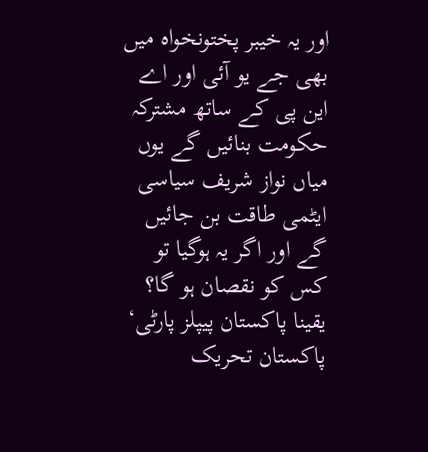اور یہ خیبر پختونخواہ میں بھی جے یو آئی اور اے این پی کے ساتھ مشترکہ حکومت بنائیں گے یوں میاں نواز شریف سیاسی ایٹمی طاقت بن جائیں گے اور اگر یہ ہوگیا تو کس کو نقصان ہو گا؟ یقینا پاکستان پیپلز پارٹی‘ پاکستان تحریک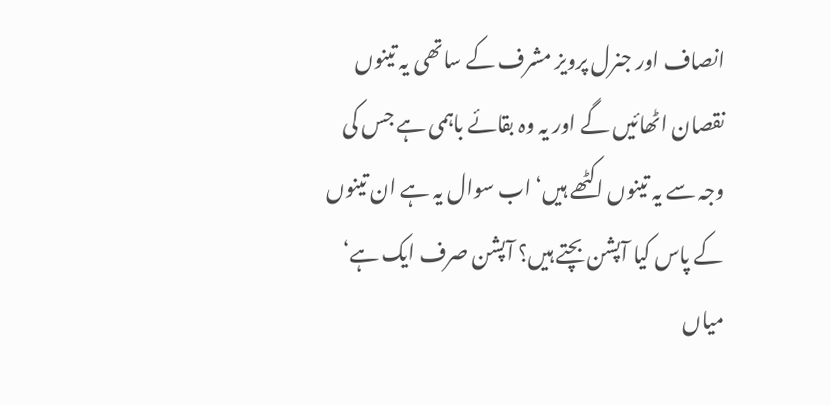انصاف اور جنرل پرویز مشرف کے ساتھی یہ تینوں نقصان اٹھائیں گے اور یہ وہ بقائے باہمی ہے جس کی وجہ سے یہ تینوں اکٹھے ہیں‘ اب سوال یہ ہے ان تینوں کے پاس کیا آپشن بچتے ہیں؟ آپشن صرف ایک ہے‘ میاں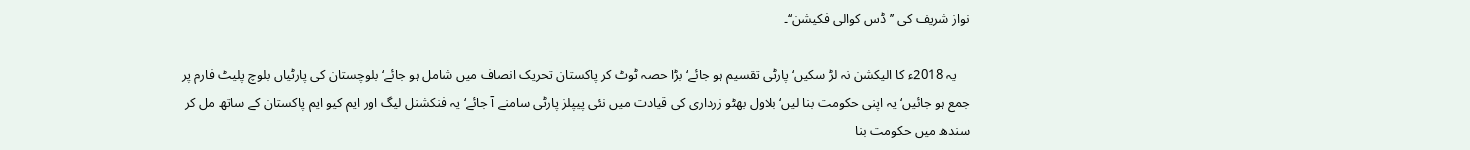نواز شریف کی ’’ڈس کوالی فکیشن‘‘۔

    یہ 2018ء کا الیکشن نہ لڑ سکیں‘ پارٹی تقسیم ہو جائے‘ بڑا حصہ ٹوٹ کر پاکستان تحریک انصاف میں شامل ہو جائے‘ بلوچستان کی پارٹیاں بلوچ پلیٹ فارم پر جمع ہو جائیں‘ یہ اپنی حکومت بنا لیں‘ بلاول بھٹو زرداری کی قیادت میں نئی پیپلز پارٹی سامنے آ جائے‘ یہ فنکشنل لیگ اور ایم کیو ایم پاکستان کے ساتھ مل کر سندھ میں حکومت بنا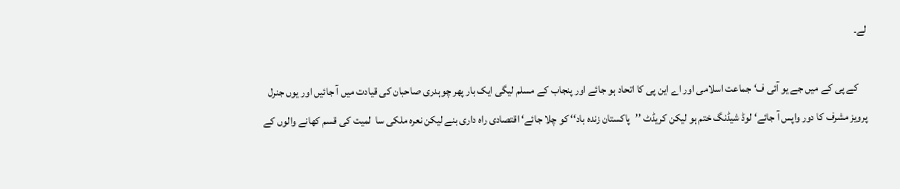لے۔

    کے پی کے میں جے یو آئی ف‘ جماعت اسلامی اور اے این پی کا اتحاد ہو جائے اور پنجاب کے مسلم لیگی ایک بار پھر چوہدری صاحبان کی قیادت میں آ جائیں اور یوں جنرل پرویز مشرف کا دور واپس آ جائے‘ لوڈ شیڈنگ ختم ہو لیکن کریڈٹ ’’پاکستان زندہ باد‘‘ کو چلا جائے‘ اقتصادی راہ داری بنے لیکن نعرہ ملکی سا  لمیت کی قسم کھانے والوں کے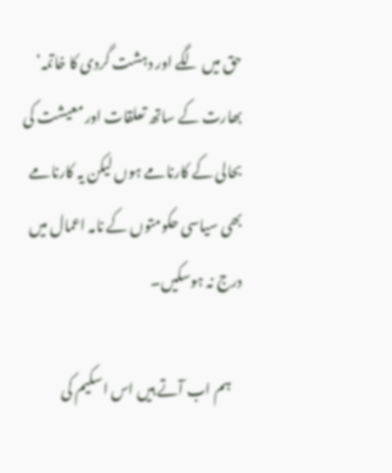حق میں لگے اور دہشت گردی کا خاتمہ‘ بھارت کے ساتھ تعلقات اور معیشت کی بحالی کے کارنامے ہوں لیکن یہ کارنامے بھی سیاسی حکومتوں کے نامہ اعمال میں درج نہ ہوسکیں۔

    ہم اب آتے ہیں اس اسکیم کی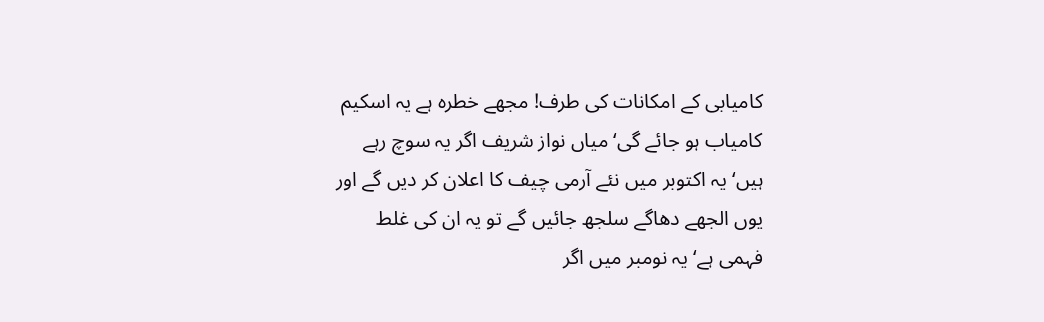کامیابی کے امکانات کی طرف! مجھے خطرہ ہے یہ اسکیم کامیاب ہو جائے گی‘ میاں نواز شریف اگر یہ سوچ رہے ہیں‘ یہ اکتوبر میں نئے آرمی چیف کا اعلان کر دیں گے اور یوں الجھے دھاگے سلجھ جائیں گے تو یہ ان کی غلط فہمی ہے‘ یہ نومبر میں اگر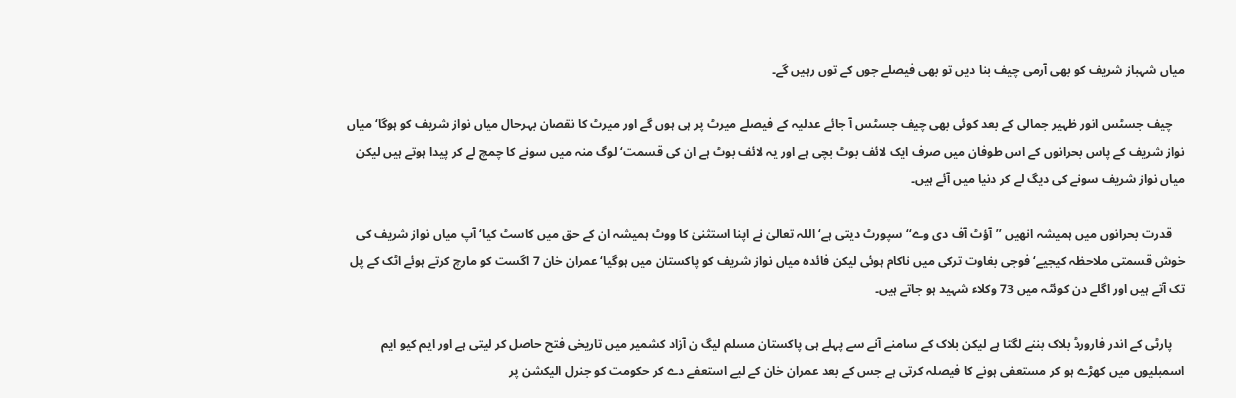میاں شہباز شریف کو بھی آرمی چیف بنا دیں تو بھی فیصلے جوں کے توں رہیں گے۔

    چیف جسٹس انور ظہیر جمالی کے بعد کوئی بھی چیف جسٹس آ جائے عدلیہ کے فیصلے میرٹ پر ہی ہوں گے اور میرٹ کا نقصان بہرحال میاں نواز شریف کو ہوگا‘ میاں نواز شریف کے پاس بحرانوں کے اس طوفان میں صرف ایک لائف بوٹ بچی ہے اور یہ لائف بوٹ ہے ان کی قسمت‘ لوگ منہ میں سونے کا چمچ لے کر پیدا ہوتے ہیں لیکن میاں نواز شریف سونے کی دیگ لے کر دنیا میں آئے ہیں۔

    قدرت بحرانوں میں ہمیشہ انھیں ’’آؤٹ آف دی وے‘‘ سپورٹ دیتی ہے‘ اللہ تعالیٰ نے اپنا استثنیٰ کا ووٹ ہمیشہ ان کے حق میں کاسٹ کیا‘ آپ میاں نواز شریف کی خوش قسمتی ملاحظہ کیجیے‘ فوجی بغاوت ترکی میں ناکام ہوئی لیکن فائدہ میاں نواز شریف کو پاکستان میں ہوگیا‘ عمران خان 7 اگست کو مارچ کرتے ہوئے اٹک کے پل تک آتے ہیں اور اگلے دن کوئٹہ میں 73 وکلاء شہید ہو جاتے ہیں۔

    پارٹی کے اندر فارورڈ بلاک بننے لگتا ہے لیکن بلاک کے سامنے آنے سے پہلے ہی پاکستان مسلم لیگ ن آزاد کشمیر میں تاریخی فتح حاصل کر لیتی ہے اور ایم کیو ایم اسمبلیوں میں کھڑے ہو کر مستعفی ہونے کا فیصلہ کرتی ہے جس کے بعد عمران خان کے لیے استعفے دے کر حکومت کو جنرل الیکشن پر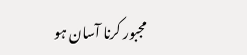مجبور کرنا آسان ہو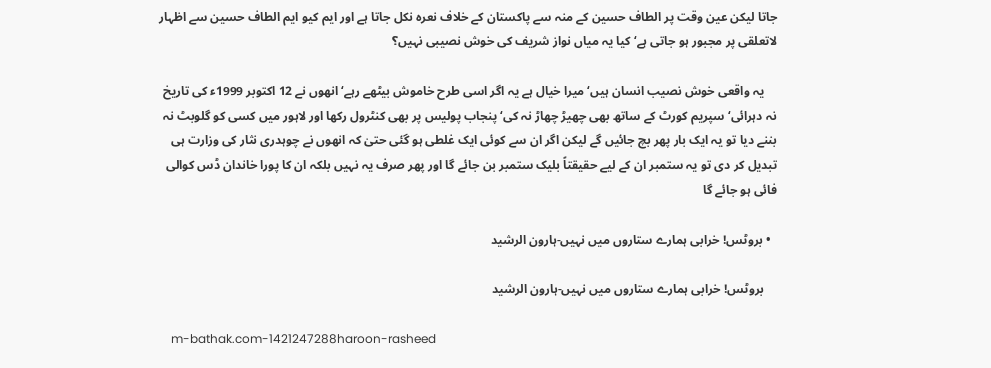جاتا لیکن عین وقت پر الطاف حسین کے منہ سے پاکستان کے خلاف نعرہ نکل جاتا ہے اور ایم کیو ایم الطاف حسین سے اظہار لاتعلقی پر مجبور ہو جاتی ہے‘ کیا یہ میاں نواز شریف کی خوش نصیبی نہیں؟

    یہ واقعی خوش نصیب انسان ہیں‘میرا خیال ہے یہ اگر اسی طرح خاموش بیٹھے رہے‘ انھوں نے 12 اکتوبر 1999ء کی تاریخ نہ دہرائی‘ سپریم کورٹ کے ساتھ بھی چھیڑ چھاڑ نہ کی‘ پنجاب پولیس پر بھی کنٹرول رکھا اور لاہور میں کسی کو گلوبٹ نہ بننے دیا تو یہ ایک بار پھر بچ جائیں گے لیکن اگر ان سے کوئی ایک غلطی ہو گئی حتیٰ کہ انھوں نے چوہدری نثار کی وزارت ہی تبدیل کر دی تو یہ ستمبر ان کے لیے حقیقتاً بلیک ستمبر بن جائے گا اور پھر صرف یہ نہیں بلکہ ان کا پورا خاندان ڈس کوالی فائی ہو جائے گا

  • بروٹس! خرابی ہمارے ستاروں میں نہیں-ہارون الرشید

    بروٹس! خرابی ہمارے ستاروں میں نہیں-ہارون الرشید

    m-bathak.com-1421247288haroon-rasheed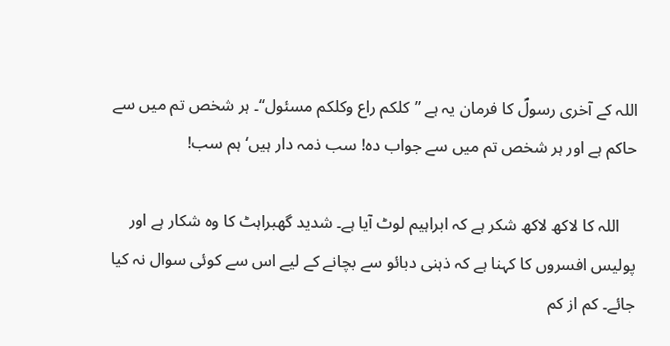اللہ کے آخری رسولؐ کا فرمان یہ ہے ”کلکم راع وکلکم مسئول‘‘۔ ہر شخص تم میں سے حاکم ہے اور ہر شخص تم میں سے جواب دہ! سب ذمہ دار ہیں‘ ہم سب!

    اللہ کا لاکھ لاکھ شکر ہے کہ ابراہیم لوٹ آیا ہے۔ شدید گھبراہٹ کا وہ شکار ہے اور پولیس افسروں کا کہنا ہے کہ ذہنی دبائو سے بچانے کے لیے اس سے کوئی سوال نہ کیا جائے۔ کم از کم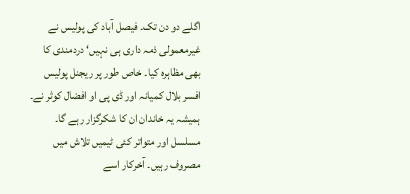اگلے دو دن تک۔ فیصل آباد کی پولیس نے غیرمعمولی ذمہ داری ہی نہیں‘ دردمندی کا بھی مظاہرہ کیا۔ خاص طور پر ریجنل پولیس افسر بلال کمیانہ اور ڈی پی او افضال کوثر نے۔ ہمیشہ یہ خاندان ان کا شکرگزار رہے گا۔ مسلسل اور متواتر کئی ٹیمیں تلاش میں مصروف رہیں۔ آخرکار اسے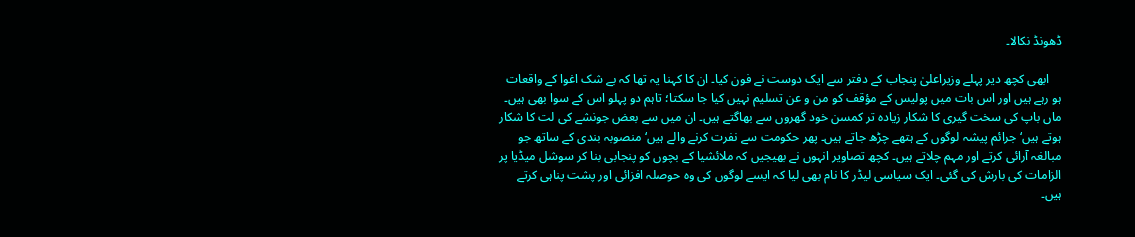ڈھونڈ نکالا۔

    ابھی کچھ دیر پہلے وزیراعلیٰ پنجاب کے دفتر سے ایک دوست نے فون کیا۔ ان کا کہنا یہ تھا کہ بے شک اغوا کے واقعات ہو رہے ہیں اور اس بات میں پولیس کے مؤقف کو من و عن تسلیم نہیں کیا جا سکتا؛ تاہم دو پہلو اس کے سوا بھی ہیں۔ ماں باپ کی سخت گیری کا شکار زیادہ تر کمسن خود گھروں سے بھاگتے ہیں۔ ان میں سے بعض جونشے کی لت کا شکار ہوتے ہیں‘ جرائم پیشہ لوگوں کے ہتھے چڑھ جاتے ہیں۔ پھر حکومت سے نفرت کرنے والے ہیں‘ منصوبہ بندی کے ساتھ جو مبالغہ آرائی کرتے اور مہم چلاتے ہیں۔ کچھ تصاویر انہوں نے بھیجیں کہ ملائشیا کے بچوں کو پنجابی بنا کر سوشل میڈیا پر الزامات کی بارش کی گئی۔ ایک سیاسی لیڈر کا نام بھی لیا کہ ایسے لوگوں کی وہ حوصلہ افزائی اور پشت پناہی کرتے ہیں۔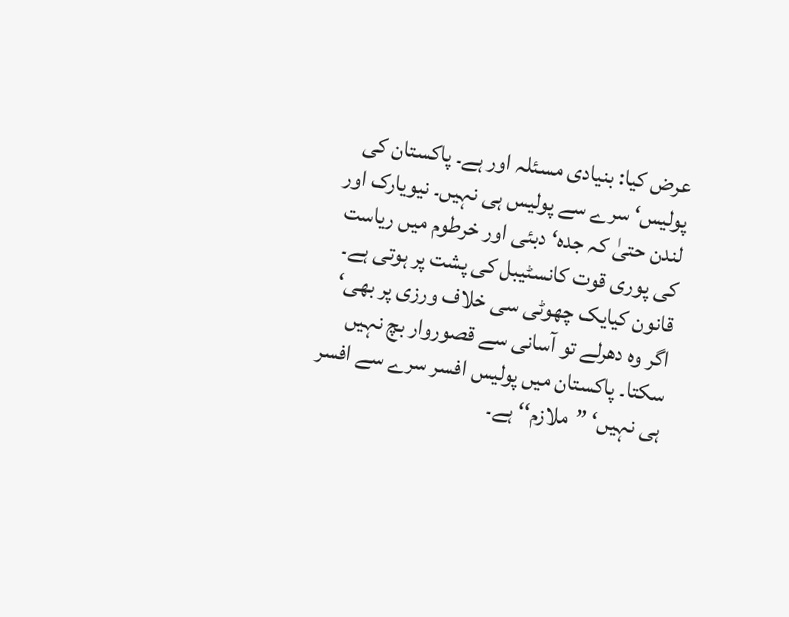عرض کیا: بنیادی مسئلہ اور ہے۔ پاکستان کی پولیس‘ سرے سے پولیس ہی نہیں۔ نیویارک اور لندن حتیٰ کہ جدہ‘ دبئی اور خرطوم میں ریاست کی پوری قوت کانسٹیبل کی پشت پر ہوتی ہے۔ قانون کیایک چھوٹی سی خلاف ورزی پر بھی‘ اگر وہ دھرلے تو آسانی سے قصوروار بچ نہیں سکتا۔ پاکستان میں پولیس افسر سرے سے افسر ہی نہیں‘ ”ملازم‘‘ ہے۔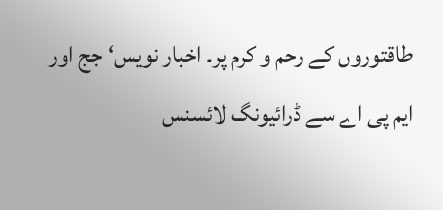طاقتوروں کے رحم و کرم پر۔ اخبار نویس‘ جج اور ایم پی اے سے ڈرائیونگ لائسنس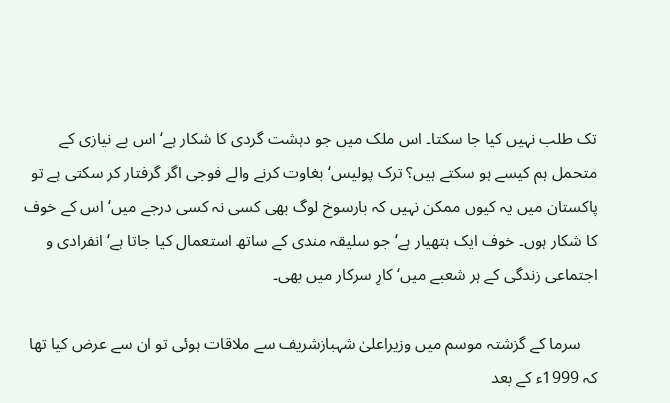تک طلب نہیں کیا جا سکتا۔ اس ملک میں جو دہشت گردی کا شکار ہے‘ اس بے نیازی کے متحمل ہم کیسے ہو سکتے ہیں؟ ترک پولیس‘ بغاوت کرنے والے فوجی اگر گرفتار کر سکتی ہے تو پاکستان میں یہ کیوں ممکن نہیں کہ بارسوخ لوگ بھی کسی نہ کسی درجے میں‘ اس کے خوف کا شکار ہوں۔ خوف ایک ہتھیار ہے‘ جو سلیقہ مندی کے ساتھ استعمال کیا جاتا ہے‘ انفرادی و اجتماعی زندگی کے ہر شعبے میں‘ کارِ سرکار میں بھی۔

    سرما کے گزشتہ موسم میں وزیراعلیٰ شہبازشریف سے ملاقات ہوئی تو ان سے عرض کیا تھا کہ 1999ء کے بعد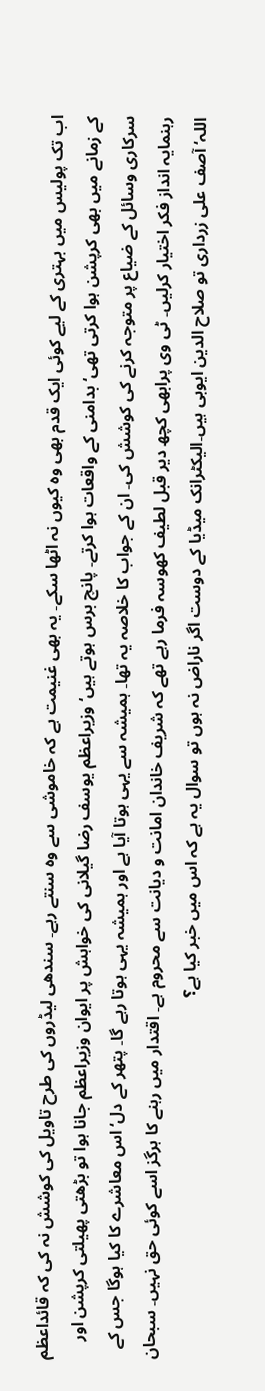اب تک پولیس میں بہتری کے لیے کوئی ایک قدم بھی وہ کیوں نہ اٹھا سکے۔ یہ بھی غنیمت ہے کہ خاموشی سے وہ سنتے رہے۔ سندھی لیڈروں کی طرح تاویل کی کوشش نہ کی کہ قائداعظم کے زمانے میں بھی کرپشن ہوا کرتی تھی‘ بدامنی کے واقعات ہوا کرتے۔ پانچ برس ہوتے ہیں‘ وزیراعظم یوسف رضا گیلانی کی خواہش پر ایوان وزیراعظم جانا ہوا تو بڑھتی پھیلتی کرپشن اور سرکاری وسائل کے ضیاع پر متوجہ کرنے کی کوشش کی۔ ان کے جواب کا خلاصہ یہ تھا۔ ہمیشہ سے یہی ہوتا آیا ہے اور ہمیشہ یہی ہوتا رہے گا۔ پتھر کے دل‘اس معاشرے کا کیا ہوگا جس کے رہنمایہ انداز فکر اختیار کرلیں۔ ٹی وی پرابھی کچھ دیر قبل لطیف کھوسہ فرما رہے تھے کہ شریف خاندان امانت و دیانت سے محروم ہے۔ اقتدار میں رہنے کا ہرگز اسے کوئی حق نہیں۔ سبحان اللہ‘ آصف علی زرداری تو صلاح الدین ایوبی ہیں۔الیکٹرانک میڈیا کے دوست اگر ناراض نہ ہوں تو سوال یہ ہے کہ اس میں خبر کیا ہے؟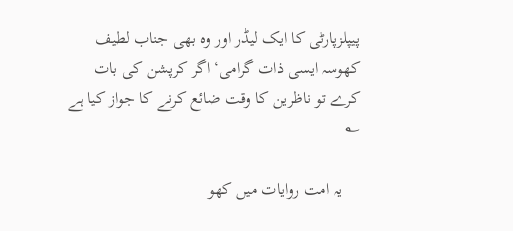پیپلزپارٹی کا ایک لیڈر اور وہ بھی جناب لطیف کھوسہ ایسی ذات گرامی‘ اگر کرپشن کی بات کرے تو ناظرین کا وقت ضائع کرنے کا جواز کیا ہے ؎

    یہ امت روایات میں کھو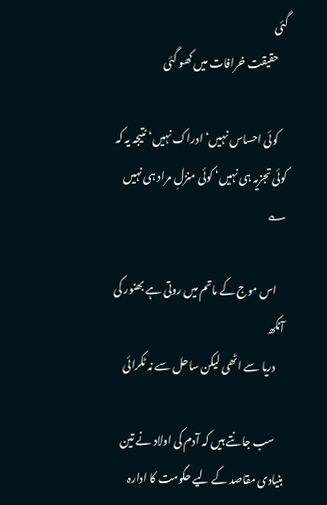گئی
    حقیقت خرافات میں کھو گئی

    کوئی احساس نہیں‘ ادراک نہیں‘ نتیجہ یہ کہ کوئی تجزیہ ہی نہیں‘ کوئی منزلِ مراد ہی نہیں ؎

    اس موج کے ماتم میں روتی ہے بھنور کی آنکھ
    دریا سے اٹھی لیکن ساحل سے نہ ٹکرائی

    سب جانتے ہیں کہ آدم کی اولاد نے تین بنیادی مقاصد کے لیے حکومت کا ادارہ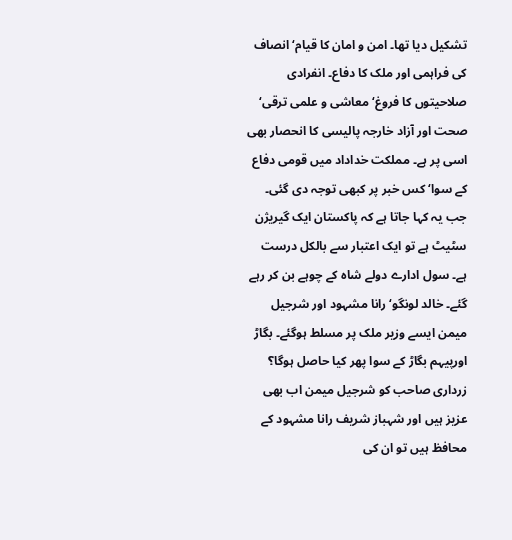تشکیل دیا تھا۔ امن و امان کا قیام‘ انصاف کی فراہمی اور ملک کا دفاع۔ انفرادی صلاحیتوں کا فروغ‘ معاشی و علمی ترقی‘ صحت اور آزاد خارجہ پالیسی کا انحصار بھی اسی پر ہے۔ مملکت خداداد میں قومی دفاع کے سوا‘ کس خبر پر کبھی توجہ دی گئی۔ جب یہ کہا جاتا ہے کہ پاکستان ایک گیریژن سٹیٹ ہے تو ایک اعتبار سے بالکل درست ہے۔ سول ادارے دولے شاہ کے چوہے بن کر رہے گئے۔ خالد لونگو‘ رانا مشہود اور شرجیل میمن ایسے وزیر ملک پر مسلط ہوگئے۔ بگاڑ اورپیہم بگاڑ کے سوا پھر کیا حاصل ہوگا؟ زرداری صاحب کو شرجیل میمن اب بھی عزیز ہیں اور شہباز شریف رانا مشہود کے محافظ ہیں تو ان کی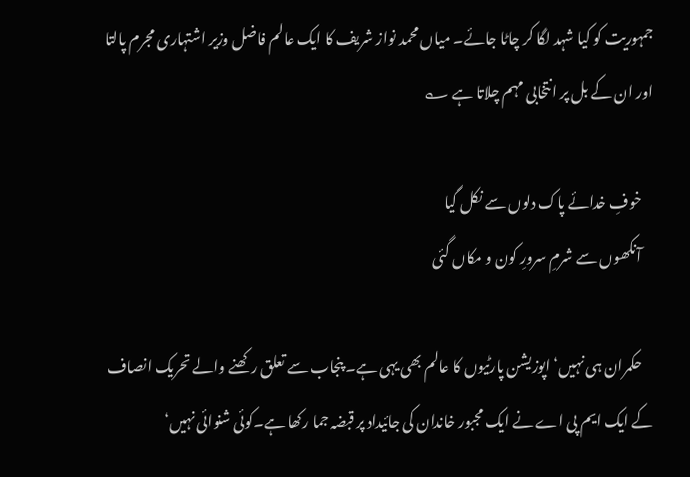جمہوریت کو کیا شہد لگا کر چاٹا جائے۔ میاں محمد نواز شریف کا ایک عالم فاضل وزیر اشتہاری مجرم پالتا اور ان کے بل پر انتخابی مہم چلاتا ہے ؎

    خوفِ خدائے پاک دلوں سے نکل گیا
    آنکھوں سے شرمِ سرورِ کون و مکاں گئی

    حکمران ہی نہیں‘ اپوزیشن پارٹیوں کا عالم بھی یہی ہے۔ پنجاب سے تعلق رکھنے والے تحریک انصاف کے ایک ایم پی اے نے ایک مجبور خاندان کی جائیداد پر قبضہ جما رکھا ہے۔کوئی شنوائی نہیں‘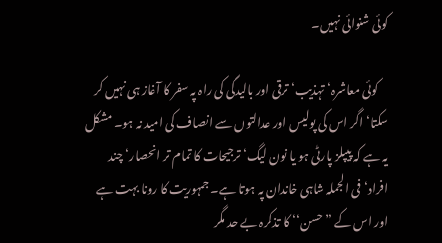کوئی شنوائی نہیں۔

    کوئی معاشرہ‘ تہذیب‘ ترقی اور بالیدگی کی راہ پہ سفر کا آغاز ہی نہیں کر سکتا‘ اگر اس کی پولیس اور عدالتوں سے انصاف کی امید نہ ہو۔ مشکل یہ ہے کہ پیپلز پارٹی ہو یا نون لیگ‘ ترجیحات کا تمام تر انحصار‘ چند افراد‘فی الجملہ شاہی خاندان پہ ہوتا ہے۔ جمہوریت کا رونا بہت ہے اور اس کے ”حسن‘‘ کا تذکرہ بے حد مگر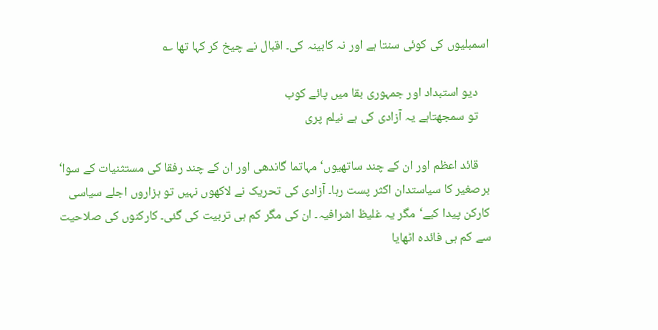اسمبلیوں کی کوئی سنتا ہے اور نہ کابینہ کی۔ اقبال نے چیخ کر کہا تھا ؎

    دیو استبداد اور جمہوری بقا میں پائے کوب
    تو سمجھتاہے یہ آزادی کی ہے نیلم پری

    قائد اعظم اور ان کے چند ساتھیوں‘ مہاتما گاندھی اور ان کے چند رفقا کی مستثنیات کے سوا‘ برصغیر کا سیاستدان اکثر پست رہا۔ آزادی کی تحریک نے لاکھوں نہیں تو ہزاروں اجلے سیاسی کارکن پیدا کیے‘مگر یہ غلیظ اشرافیہ۔ ان کی مگر کم ہی تربیت کی گئی۔ کارکنوں کی صلاحیت سے کم ہی فائدہ اٹھایا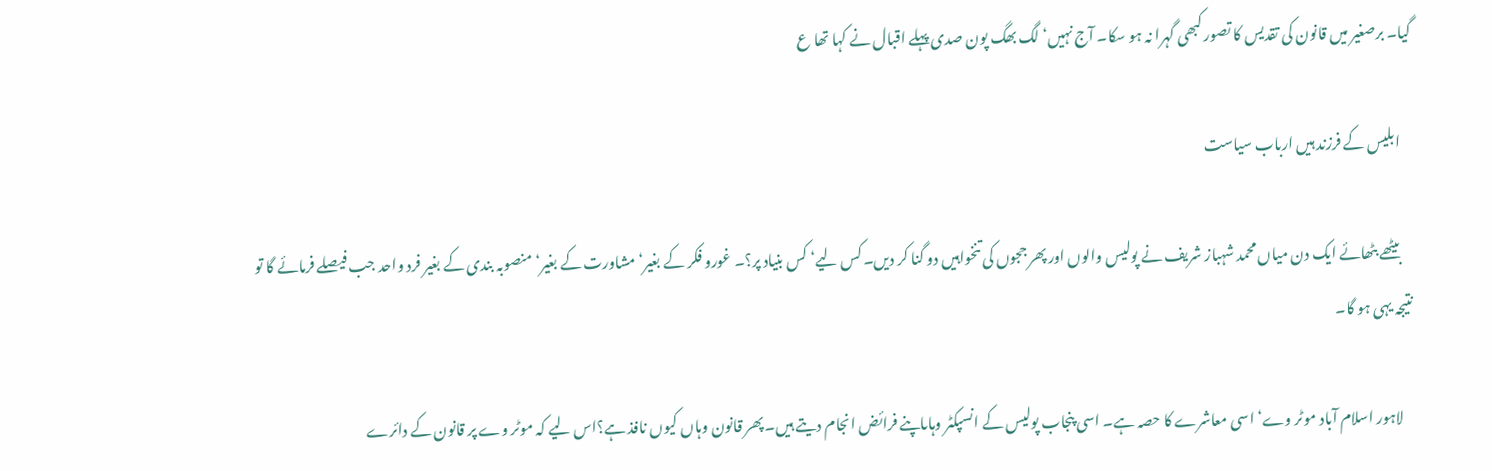گیا۔ برصغیر میں قانون کی تقدیس کا تصور کبھی گہرا نہ ہو سکا۔ آج نہیں‘ لگ بھگ پون صدی پہلے اقبال نے کہا تھا ع

    ابلیس کے فرزند ہیں ارباب سیاست

    بیٹھے بٹھائے ایک دن میاں محمد شہباز شریف نے پولیس والوں اور پھر ججوں کی تنخواہیں دو گنا کر دیں۔ کس لیے‘ کس بنیاد پر؟۔ غورو فکر کے بغیر‘ مشاورت کے بغیر‘ منصوبہ بندی کے بغیر فرد واحد جب فیصلے فرمائے گا تو نتیجہ یہی ہو گا۔

    لاہور اسلام آباد موٹر وے‘ اسی معاشرے کا حصہ ہے۔ اسی پنجاب پولیس کے انسپکٹر وہاںاپنے فرائض انجام دیتے ہیں۔ پھر قانون وہاں کیوں نافذ ہے؟اس لیے کہ موٹر وے پر قانون کے دائرے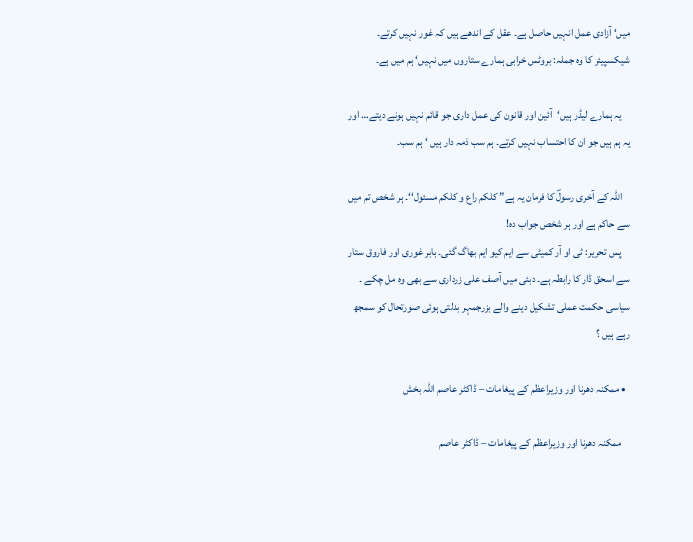میں‘ آزادی عمل انہیں حاصل ہے۔ عقل کے اندھے ہیں کہ غور نہیں کرتے۔ شیکسپیئر کا وہ جملہ: بروٹس خرابی ہمارے ستاروں میں نہیں‘ ہم میں ہے۔

    یہ ہمارے لیڈر ہیں‘آئین اور قانون کی عمل داری جو قائم نہیں ہونے دیتے… اور یہ ہم ہیں جو ان کا احتساب نہیں کرتے۔ ہم سب ذمہ دار ہیں ‘ ہم سب۔

    اللہ کے آخری رسولؐ کا فرمان یہ ہے” کلکم راع و کلکم مسئول‘‘۔ ہر شخص تم میں سے حاکم ہے اور ہر شخص جواب دہ!
    پس تحریر: ٹی او آر کمیٹی سے ایم کیو ایم بھاگ گئی۔ بابر غوری اور فاروق ستار سے اسحق ڈار کا رابطہ ہے۔ دبئی میں آصف علی زرداری سے بھی وہ مل چکے ۔ سیاسی حکمت عملی تشکیل دینے والے بزرجمہر بدلتی ہوئی صورتحال کو سمجھ رہے ہیں ؟

  • ممکنہ دھرنا اور وزیراعظم کے پیغامات – ڈاکٹر عاصم اللہ بخش

    ممکنہ دھرنا اور وزیراعظم کے پیغامات – ڈاکٹر عاصم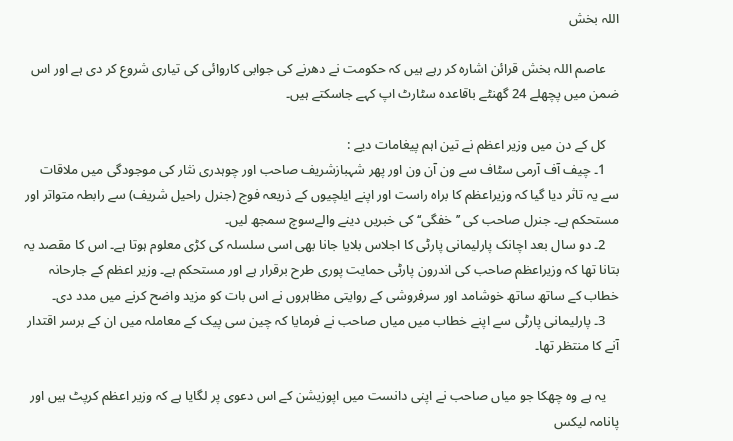اللہ بخش

    عاصم اللہ بخش قرائن اشارہ کر رہے ہیں کہ حکومت نے دھرنے کی جوابی کاروائی کی تیاری شروع کر دی ہے اور اس ضمن میں پچھلے 24 گھنٹے باقاعدہ سٹارٹ اپ کہے جاسکتے ہیں۔

    کل کے دن میں وزیر اعظم نے تین اہم پیغامات دیے :
    1۔ چیف آف آرمی سٹاف سے ون آن ون اور پھر شہبازشریف صاحب اور چوہدری نثار کی موجودگی میں ملاقات سے یہ تاثر دیا گیا کہ وزیراعظم کا براہ راست اور اپنے ایلچیوں کے ذریعہ فوج (جنرل راحیل شریف) سے رابطہ متواتر اور مستحکم ہے۔ جنرل صاحب کی ’’خفگی‘‘ کی خبریں دینے والےسوچ سمجھ لیں۔
    2۔ دو سال بعد اچانک پارلیمانی پارٹی کا اجلاس بلایا جانا بھی اسی سلسلہ کی کڑی معلوم ہوتا ہے۔ اس کا مقصد یہ بتانا تھا کہ وزیراعظم صاحب کی اندرون پارٹی حمایت پوری طرح برقرار ہے اور مستحکم ہے۔ وزیر اعظم کے جارحانہ خطاب کے ساتھ ساتھ خوشامد اور سرفروشی کے روایتی مظاہروں نے اس بات کو مزید واضح کرنے میں مدد دی۔
    3۔ پارلیمانی پارٹی سے اپنے خطاب میں میاں صاحب نے فرمایا کہ چین سی پیک کے معاملہ میں ان کے برسر اقتدار آنے کا منتظر تھا۔

    یہ ہے وہ چھکا جو میاں صاحب نے اپنی دانست میں اپوزیشن کے اس دعوی پر لگایا ہے کہ وزیر اعظم کرپٹ ہیں اور پانامہ لیکس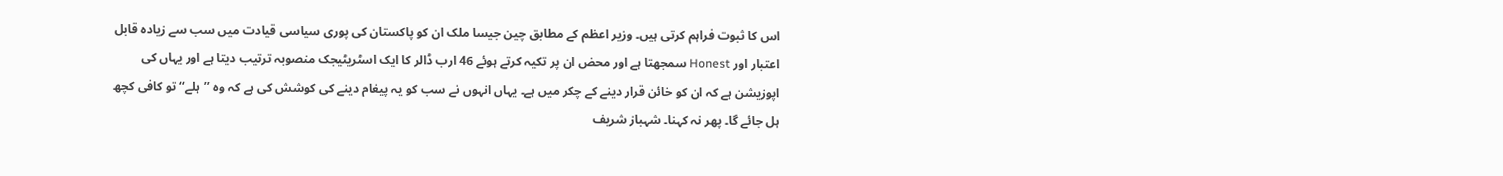اس کا ثبوت فراہم کرتی ہیں۔ وزیر اعظم کے مطابق چین جیسا ملک ان کو پاکستان کی پوری سیاسی قیادت میں سب سے زیادہ قابل اعتبار اور Honest سمجھتا ہے اور محض ان پر تکیہ کرتے ہوئے 46 ارب ڈالر کا ایک اسٹریٹیجک منصوبہ ترتیب دیتا ہے اور یہاں کی اپوزیشن ہے کہ ان کو خائن قرار دینے کے چکر میں ہے۔ یہاں انہوں نے سب کو یہ پیغام دینے کی کوشش کی ہے کہ وہ ’’ہلے‘‘ تو کافی کچھ ہل جائے گا۔ پھر نہ کہنا۔ شہباز شریف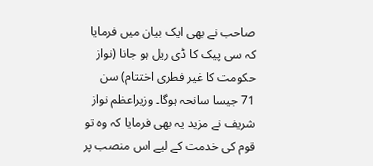صاحب نے بھی ایک بیان میں فرمایا کہ سی پیک کا ڈی ریل ہو جانا (نواز حکومت کا غیر فطری اختتام) سن 71 جیسا سانحہ ہوگا۔ وزیراعظم نواز شریف نے مزید یہ بھی فرمایا کہ وہ تو قوم کی خدمت کے لیے اس منصب پر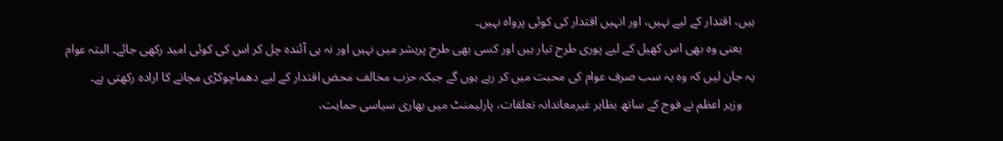ہیں، اقتدار کے لیے نہیں، اور انہیں اقتدار کی کوئی پرواہ نہیں۔
    یعنی وہ بھی اس کھیل کے لیے پوری طرح تیار ہیں اور کسی بھی طرح پریشر میں نہیں اور نہ ہی آئندہ چل کر اس کی کوئی امید رکھی جائے۔ البتہ عوام یہ جان لیں کہ وہ یہ سب صرف عوام کی محبت میں کر رہے ہوں گے جبکہ حزب مخالف محض اقتدار کے لیے دھماچوکڑی مچانے کا ارادہ رکھتی ہے۔
    وزیر اعظم نے فوج کے ساتھ بظاہر غیرمعاندانہ تعلقات، پارلیمنٹ میں بھاری سیاسی حمایت،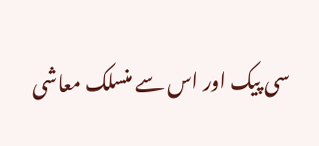سی پیک اور اس سے منسلک معاشی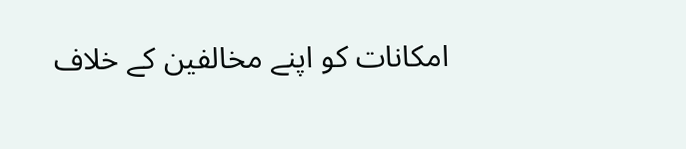امکانات کو اپنے مخالفین کے خلاف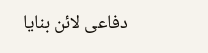دفاعی لائن بنایا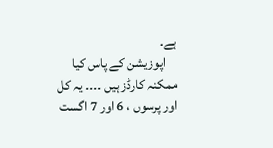ہے۔
    اپوزیشن کے پاس کیا ممکنہ کارڈز ہیں ۔۔۔۔ یہ کل اور پرسوں ، 6 اور 7 اگست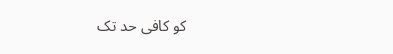کو کافی حد تک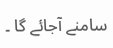سامنے آجائے گا ۔